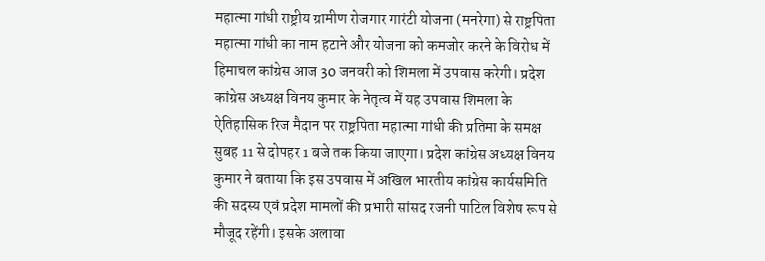महात्मा गांधी राष्ट्रीय ग्रामीण रोजगार गारंटी योजना (मनरेगा) से राष्ट्रपिता महात्मा गांधी का नाम हटाने और योजना को कमजोर करने के विरोध में हिमाचल कांग्रेस आज 30 जनवरी को शिमला में उपवास करेगी। प्रदेश कांग्रेस अध्यक्ष विनय कुमार के नेतृत्व में यह उपवास शिमला के ऐतिहासिक रिज मैदान पर राष्ट्रपिता महात्मा गांधी की प्रतिमा के समक्ष सुबह 11 से दोपहर 1 बजे तक किया जाएगा। प्रदेश कांग्रेस अध्यक्ष विनय कुमार ने बताया कि इस उपवास में अखिल भारतीय कांग्रेस कार्यसमिति की सदस्य एवं प्रदेश मामलों की प्रभारी सांसद रजनी पाटिल विशेष रूप से मौजूद रहेंगी। इसके अलावा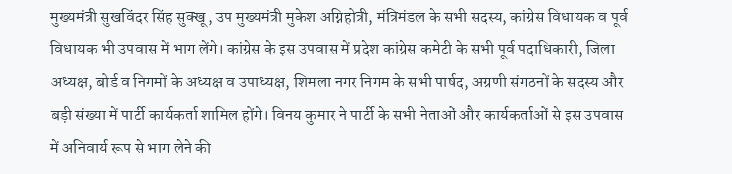मुख्यमंत्री सुखविंदर सिंह सुक्खू, उप मुख्यमंत्री मुकेश अग्निहोत्री, मंत्रिमंडल के सभी सदस्य, कांग्रेस विधायक व पूर्व विधायक भी उपवास में भाग लेंगे। कांग्रेस के इस उपवास में प्रदेश कांग्रेस कमेटी के सभी पूर्व पदाधिकारी, जिला अध्यक्ष, बोर्ड व निगमों के अध्यक्ष व उपाध्यक्ष, शिमला नगर निगम के सभी पार्षद, अग्रणी संगठनों के सदस्य और बड़ी संख्या में पार्टी कार्यकर्ता शामिल होंगे। विनय कुमार ने पार्टी के सभी नेताओं और कार्यकर्ताओं से इस उपवास में अनिवार्य रूप से भाग लेने की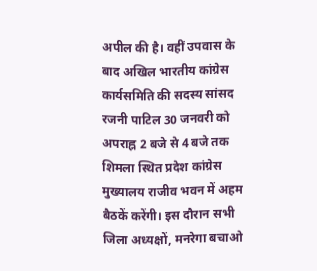अपील की है। वहीं उपवास के बाद अखिल भारतीय कांग्रेस कार्यसमिति की सदस्य सांसद रजनी पाटिल 30 जनवरी को अपराह्न 2 बजे से 4 बजे तक शिमला स्थित प्रदेश कांग्रेस मुख्यालय राजीव भवन में अहम बैठकें करेंगी। इस दौरान सभी जिला अध्यक्षों, मनरेगा बचाओ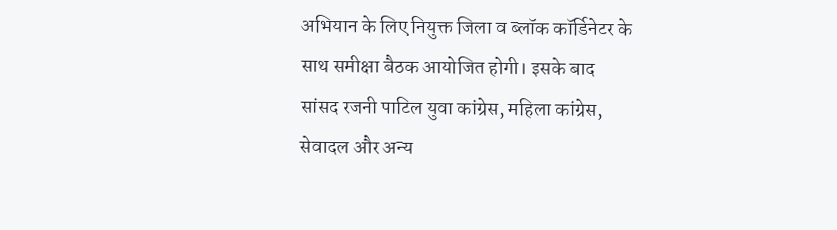अभियान के लिए नियुक्त जिला व ब्लॉक कॉर्डिनेटर के साथ समीक्षा बैठक आयोजित होगी। इसके बाद सांसद रजनी पाटिल युवा कांग्रेस, महिला कांग्रेस, सेवादल और अन्य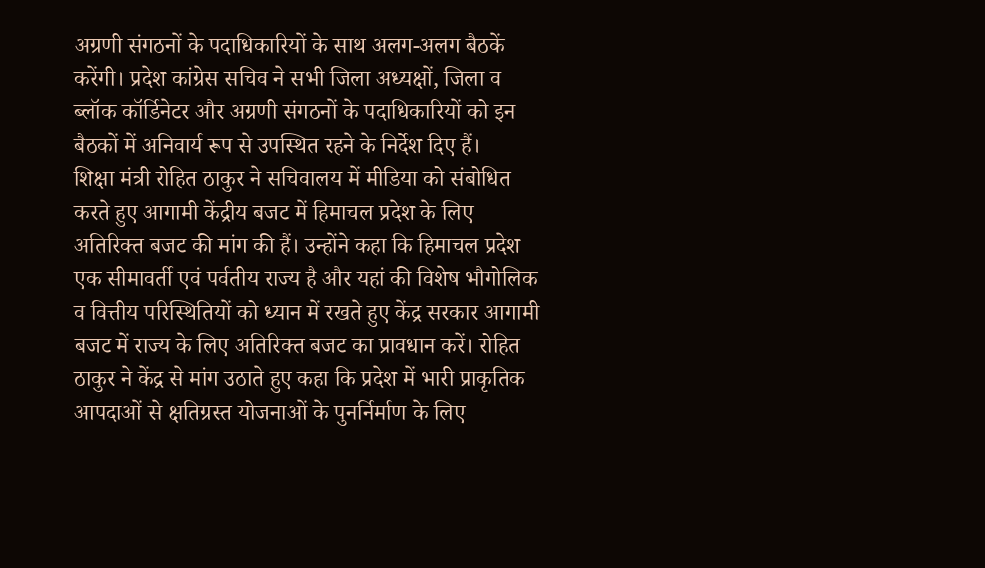अग्रणी संगठनों के पदाधिकारियों के साथ अलग-अलग बैठकें करेंगी। प्रदेश कांग्रेस सचिव ने सभी जिला अध्यक्षों, जिला व ब्लॉक कॉर्डिनेटर और अग्रणी संगठनों के पदाधिकारियों को इन बैठकों में अनिवार्य रूप से उपस्थित रहने के निर्देश दिए हैं।
शिक्षा मंत्री रोहित ठाकुर ने सचिवालय में मीडिया को संबोधित करते हुए आगामी केंद्रीय बजट में हिमाचल प्रदेश के लिए अतिरिक्त बजट की मांग की हैं। उन्होंने कहा कि हिमाचल प्रदेश एक सीमावर्ती एवं पर्वतीय राज्य है और यहां की विशेष भौगोलिक व वित्तीय परिस्थितियों को ध्यान में रखते हुए केंद्र सरकार आगामी बजट में राज्य के लिए अतिरिक्त बजट का प्रावधान करें। रोहित ठाकुर ने केंद्र से मांग उठाते हुए कहा कि प्रदेश में भारी प्राकृतिक आपदाओं से क्षतिग्रस्त योजनाओं के पुनर्निर्माण के लिए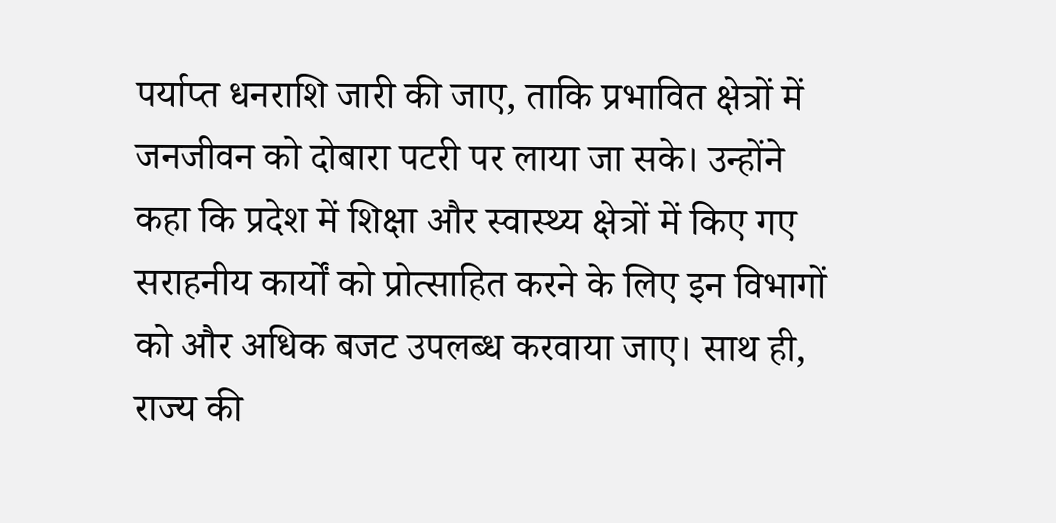पर्याप्त धनराशि जारी की जाए, ताकि प्रभावित क्षेत्रों में जनजीवन को दोबारा पटरी पर लाया जा सके। उन्होंने कहा कि प्रदेश में शिक्षा और स्वास्थ्य क्षेत्रों में किए गए सराहनीय कार्यों को प्रोत्साहित करने के लिए इन विभागों को और अधिक बजट उपलब्ध करवाया जाए। साथ ही, राज्य की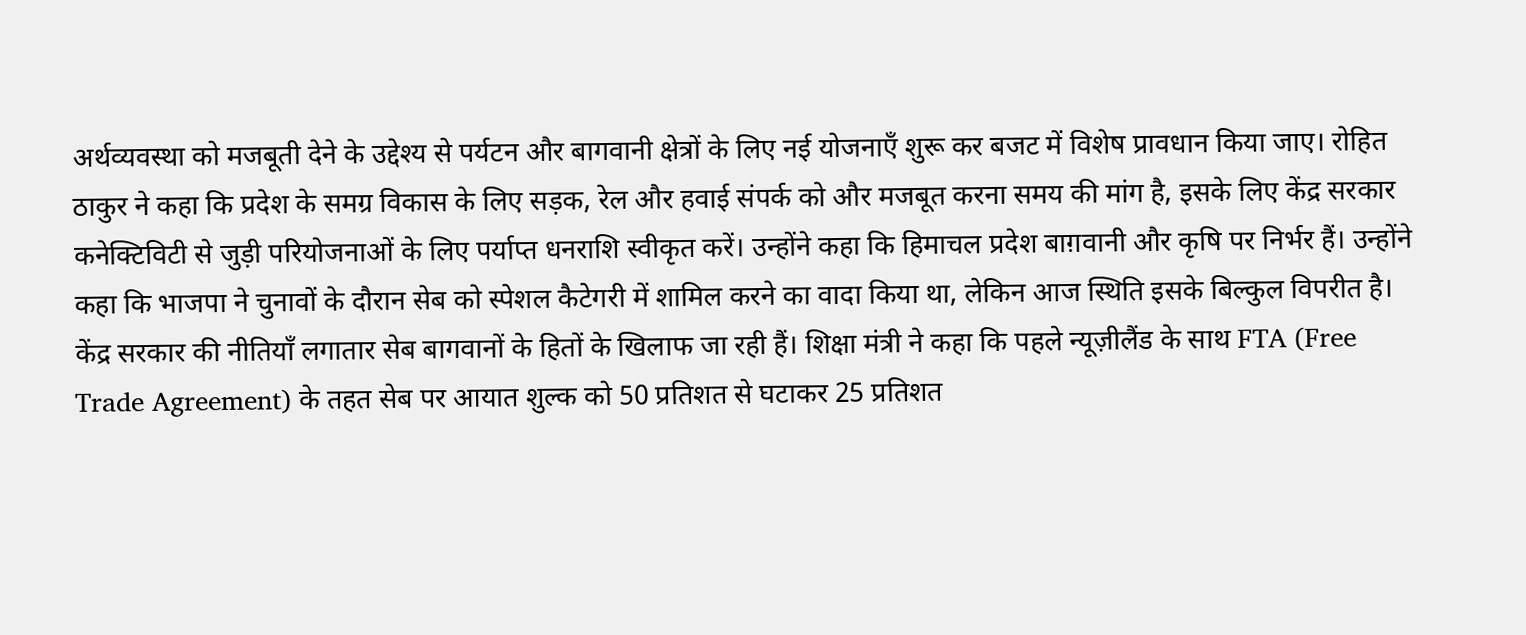अर्थव्यवस्था को मजबूती देने के उद्देश्य से पर्यटन और बागवानी क्षेत्रों के लिए नई योजनाएँ शुरू कर बजट में विशेष प्रावधान किया जाए। रोहित ठाकुर ने कहा कि प्रदेश के समग्र विकास के लिए सड़क, रेल और हवाई संपर्क को और मजबूत करना समय की मांग है, इसके लिए केंद्र सरकार कनेक्टिविटी से जुड़ी परियोजनाओं के लिए पर्याप्त धनराशि स्वीकृत करें। उन्होंने कहा कि हिमाचल प्रदेश बाग़वानी और कृषि पर निर्भर हैं। उन्होंने कहा कि भाजपा ने चुनावों के दौरान सेब को स्पेशल कैटेगरी में शामिल करने का वादा किया था, लेकिन आज स्थिति इसके बिल्कुल विपरीत है। केंद्र सरकार की नीतियाँ लगातार सेब बागवानों के हितों के खिलाफ जा रही हैं। शिक्षा मंत्री ने कहा कि पहले न्यूज़ीलैंड के साथ FTA (Free Trade Agreement) के तहत सेब पर आयात शुल्क को 50 प्रतिशत से घटाकर 25 प्रतिशत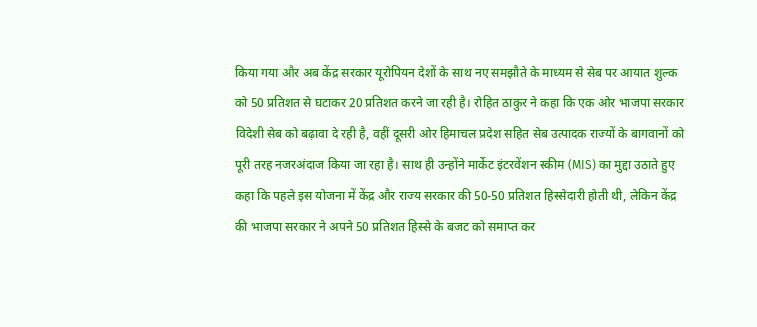किया गया और अब केंद्र सरकार यूरोपियन देशों के साथ नए समझौते के माध्यम से सेब पर आयात शुल्क को 50 प्रतिशत से घटाकर 20 प्रतिशत करने जा रही है। रोहित ठाकुर ने कहा कि एक ओर भाजपा सरकार विदेशी सेब को बढ़ावा दे रही है, वहीं दूसरी ओर हिमाचल प्रदेश सहित सेब उत्पादक राज्यों के बागवानों को पूरी तरह नजरअंदाज किया जा रहा है। साथ ही उन्होंने मार्केट इंटरवेंशन स्कीम (MIS) का मुद्दा उठाते हुए कहा कि पहले इस योजना में केंद्र और राज्य सरकार की 50-50 प्रतिशत हिस्सेदारी होती थी, लेकिन केंद्र की भाजपा सरकार ने अपने 50 प्रतिशत हिस्से के बजट को समाप्त कर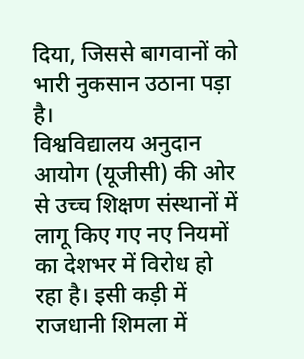दिया, जिससे बागवानों को भारी नुकसान उठाना पड़ा है।
विश्वविद्यालय अनुदान आयोग (यूजीसी) की ओर से उच्च शिक्षण संस्थानों में लागू किए गए नए नियमों का देशभर में विरोध हो रहा है। इसी कड़ी में राजधानी शिमला में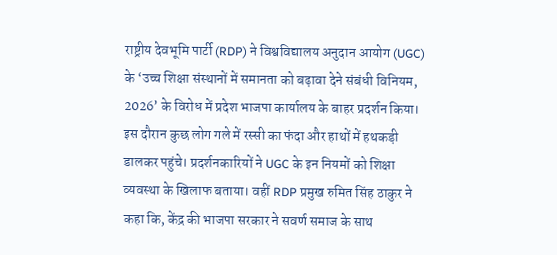राष्ट्रीय देवभूमि पार्टी (RDP) ने विश्वविद्यालय अनुदान आयोग (UGC) के ‘उच्च शिक्षा संस्थानों में समानता को बढ़ावा देने संबंधी विनियम, 2026’ के विरोध में प्रदेश भाजपा कार्यालय के बाहर प्रदर्शन किया। इस दौरान कुछ लोग गले में रस्सी का फंदा और हाथों में हथकड़ी डालकर पहुंचे। प्रदर्शनकारियों ने UGC के इन नियमों को शिक्षा व्यवस्था के खिलाफ बताया। वहीं RDP प्रमुख रुमित सिंह ठाकुर ने कहा कि, केंद्र की भाजपा सरकार ने सवर्ण समाज के साथ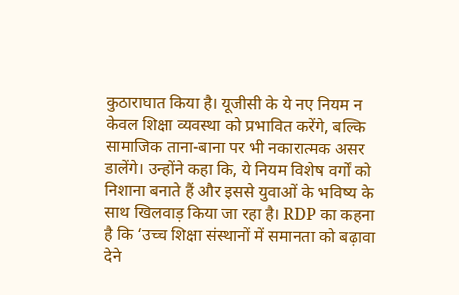कुठाराघात किया है। यूजीसी के ये नए नियम न केवल शिक्षा व्यवस्था को प्रभावित करेंगे, बल्कि सामाजिक ताना-बाना पर भी नकारात्मक असर डालेंगे। उन्होंने कहा कि, ये नियम विशेष वर्गों को निशाना बनाते हैं और इससे युवाओं के भविष्य के साथ खिलवाड़ किया जा रहा है। RDP का कहना है कि ‘उच्च शिक्षा संस्थानों में समानता को बढ़ावा देने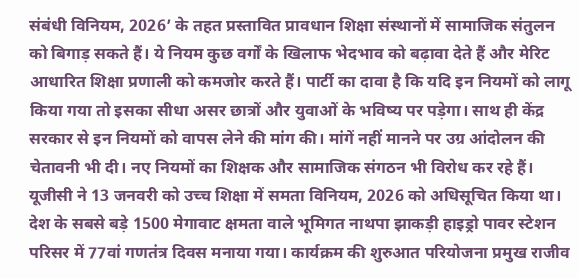संबंधी विनियम, 2026’ के तहत प्रस्तावित प्रावधान शिक्षा संस्थानों में सामाजिक संतुलन को बिगाड़ सकते हैं। ये नियम कुछ वर्गों के खिलाफ भेदभाव को बढ़ावा देते हैं और मेरिट आधारित शिक्षा प्रणाली को कमजोर करते हैं। पार्टी का दावा है कि यदि इन नियमों को लागू किया गया तो इसका सीधा असर छात्रों और युवाओं के भविष्य पर पड़ेगा। साथ ही केंद्र सरकार से इन नियमों को वापस लेने की मांग की। मांगें नहीं मानने पर उग्र आंदोलन की चेतावनी भी दी। नए नियमों का शिक्षक और सामाजिक संगठन भी विरोध कर रहे हैं। यूजीसी ने 13 जनवरी को उच्च शिक्षा में समता विनियम, 2026 को अधिसूचित किया था।
देश के सबसे बड़े 1500 मेगावाट क्षमता वाले भूमिगत नाथपा झाकड़ी हाइड्रो पावर स्टेशन परिसर में 77वां गणतंत्र दिवस मनाया गया। कार्यक्रम की शुरुआत परियोजना प्रमुख राजीव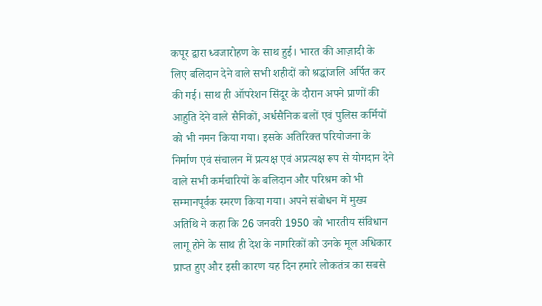कपूर द्वारा ध्वजारोहण के साथ हुई। भारत की आज़ादी के लिए बलिदान देने वाले सभी शहीदों को श्रद्धांजलि अर्पित कर की गई। साथ ही ऑपरेशन सिंदूर के दौरान अपने प्राणों की आहुति देने वाले सैनिकों, अर्धसैनिक बलों एवं पुलिस कर्मियों को भी नमन किया गया। इसके अतिरिक्त परियोजना के निर्माण एवं संचालन में प्रत्यक्ष एवं अप्रत्यक्ष रूप से योगदान देने वाले सभी कर्मचारियों के बलिदान और परिश्रम को भी सम्मानपूर्वक स्मरण किया गया। अपने संबोधन में मुख्य अतिथि ने कहा कि 26 जनवरी 1950 को भारतीय संविधान लागू होने के साथ ही देश के नागरिकों को उनके मूल अधिकार प्राप्त हुए और इसी कारण यह दिन हमारे लोकतंत्र का सबसे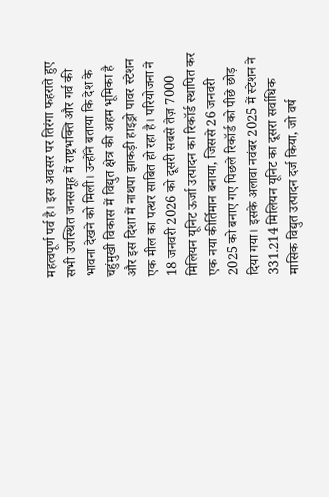महत्वपूर्ण पर्व है। इस अवसर पर तिरंगा फहराते हुए सभी उपस्थित जनसमूह में राष्ट्रभक्ति और गर्व की भावना देखने को मिली। उन्होंने बताया कि देश के चहुंमुखी विकास में विद्युत क्षेत्र की अहम भूमिका है और इस दिशा में नाथपा झाकड़ी हाइड्रो पावर स्टेशन एक मील का पत्थर साबित हो रहा है। परियोजना ने 18 जनवरी 2026 को दूसरी सबसे तेज़ 7000 मिलियन यूनिट ऊर्जा उत्पादन का रिकॉर्ड स्थापित कर एक नया कीर्तिमान बनाया, जिससे 26 जनवरी 2025 को बनाए गए पिछले रिकॉर्ड को पीछे छोड़ दिया गया। इसके अलावा नवंबर 2025 में स्टेशन ने 331.214 मिलियन यूनिट का दूसरा सर्वाधिक मासिक विद्युत उत्पादन दर्ज किया, जो वर्ष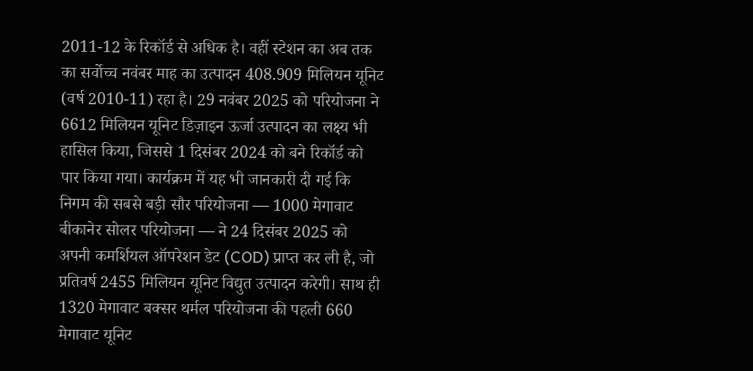2011-12 के रिकॉर्ड से अधिक है। वहीं स्टेशन का अब तक का सर्वोच्च नवंबर माह का उत्पादन 408.909 मिलियन यूनिट (वर्ष 2010-11) रहा है। 29 नवंबर 2025 को परियोजना ने 6612 मिलियन यूनिट डिज़ाइन ऊर्जा उत्पादन का लक्ष्य भी हासिल किया, जिससे 1 दिसंबर 2024 को बने रिकॉर्ड को पार किया गया। कार्यक्रम में यह भी जानकारी दी गई कि निगम की सबसे बड़ी सौर परियोजना — 1000 मेगावाट बीकानेर सोलर परियोजना — ने 24 दिसंबर 2025 को अपनी कमर्शियल ऑपरेशन डेट (COD) प्राप्त कर ली है, जो प्रतिवर्ष 2455 मिलियन यूनिट विद्युत उत्पादन करेगी। साथ ही 1320 मेगावाट बक्सर थर्मल परियोजना की पहली 660 मेगावाट यूनिट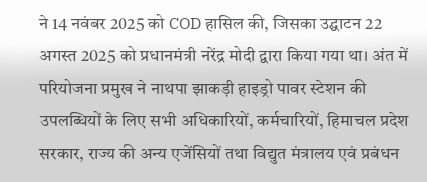ने 14 नवंबर 2025 को COD हासिल की, जिसका उद्घाटन 22 अगस्त 2025 को प्रधानमंत्री नरेंद्र मोदी द्वारा किया गया था। अंत में परियोजना प्रमुख ने नाथपा झाकड़ी हाइड्रो पावर स्टेशन की उपलब्धियों के लिए सभी अधिकारियों, कर्मचारियों, हिमाचल प्रदेश सरकार, राज्य की अन्य एजेंसियों तथा विद्युत मंत्रालय एवं प्रबंधन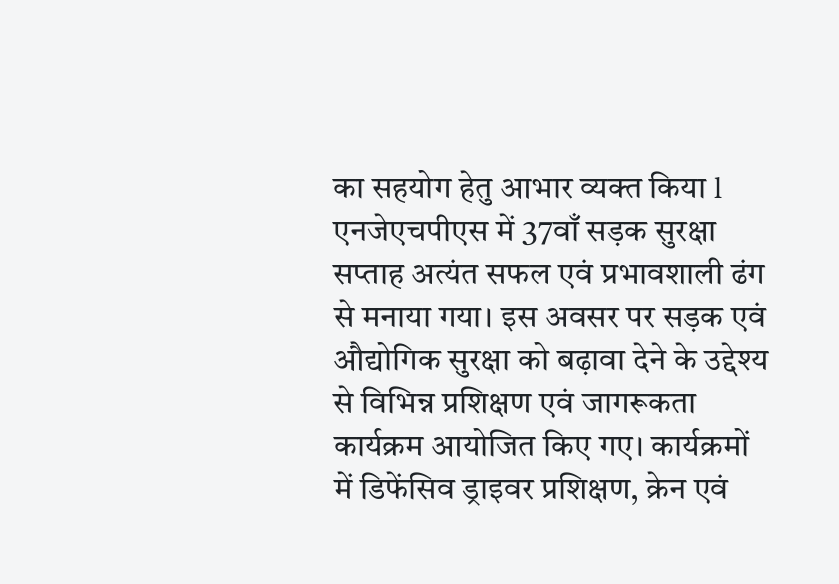का सहयोग हेतु आभार व्यक्त किया l
एनजेएचपीएस में 37वाँ सड़क सुरक्षा सप्ताह अत्यंत सफल एवं प्रभावशाली ढंग से मनाया गया। इस अवसर पर सड़क एवं औद्योगिक सुरक्षा को बढ़ावा देने के उद्देश्य से विभिन्न प्रशिक्षण एवं जागरूकता कार्यक्रम आयोजित किए गए। कार्यक्रमों में डिफेंसिव ड्राइवर प्रशिक्षण, क्रेन एवं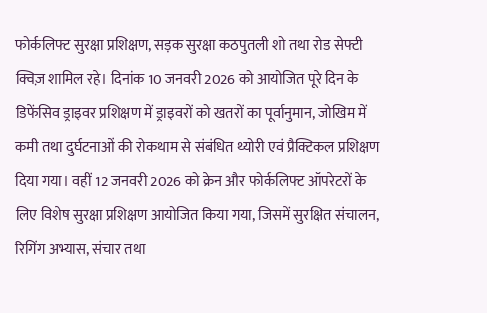फोर्कलिफ्ट सुरक्षा प्रशिक्षण, सड़क सुरक्षा कठपुतली शो तथा रोड सेफ्टी क्विज़ शामिल रहे। दिनांक 10 जनवरी 2026 को आयोजित पूरे दिन के डिफेंसिव ड्राइवर प्रशिक्षण में ड्राइवरों को खतरों का पूर्वानुमान, जोखिम में कमी तथा दुर्घटनाओं की रोकथाम से संबंधित थ्योरी एवं प्रैक्टिकल प्रशिक्षण दिया गया। वहीं 12 जनवरी 2026 को क्रेन और फोर्कलिफ्ट ऑपरेटरों के लिए विशेष सुरक्षा प्रशिक्षण आयोजित किया गया, जिसमें सुरक्षित संचालन, रिगिंग अभ्यास, संचार तथा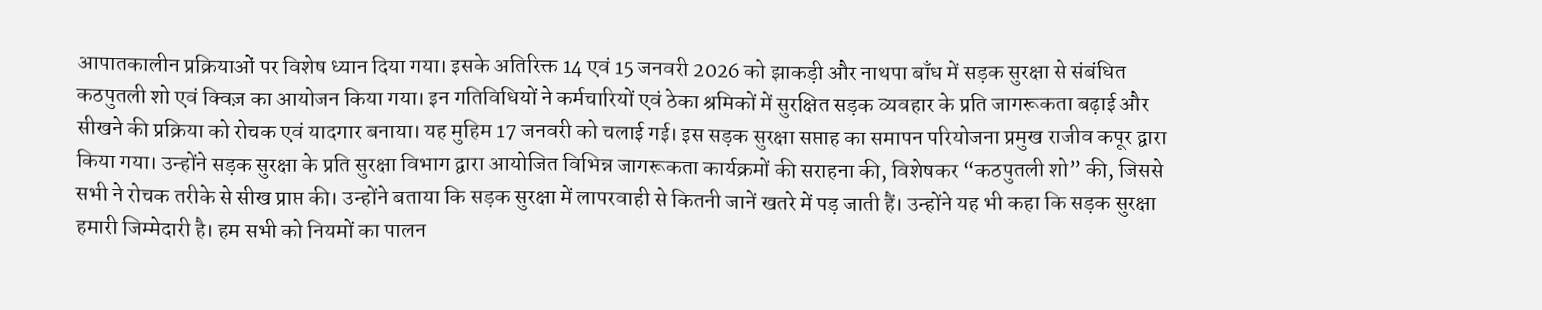आपातकालीन प्रक्रियाओं पर विशेष ध्यान दिया गया। इसके अतिरिक्त 14 एवं 15 जनवरी 2026 को झाकड़ी और नाथपा बाँध में सड़क सुरक्षा से संबंधित कठपुतली शो एवं क्विज़ का आयोजन किया गया। इन गतिविधियों ने कर्मचारियों एवं ठेका श्रमिकों में सुरक्षित सड़क व्यवहार के प्रति जागरूकता बढ़ाई और सीखने की प्रक्रिया को रोचक एवं यादगार बनाया। यह मुहिम 17 जनवरी को चलाई गई। इस सड़क सुरक्षा सप्ताह का समापन परियोजना प्रमुख राजीव कपूर द्वारा किया गया। उन्होंने सड़क सुरक्षा के प्रति सुरक्षा विभाग द्वारा आयोजित विभिन्न जागरूकता कार्यक्रमों की सराहना की, विशेषकर “कठपुतली शो” की, जिससे सभी ने रोचक तरीके से सीख प्राप्त की। उन्होंने बताया कि सड़क सुरक्षा में लापरवाही से कितनी जानें खतरे में पड़ जाती हैं। उन्होंने यह भी कहा कि सड़क सुरक्षा हमारी जिम्मेदारी है। हम सभी को नियमों का पालन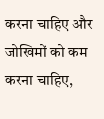करना चाहिए और जोखिमों को कम करना चाहिए,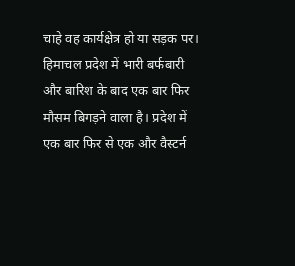चाहे वह कार्यक्षेत्र हो या सड़क पर।
हिमाचल प्रदेश में भारी बर्फबारी और बारिश के बाद एक बार फिर मौसम बिगड़ने वाला है। प्रदेश में एक बार फिर से एक और वैस्टर्न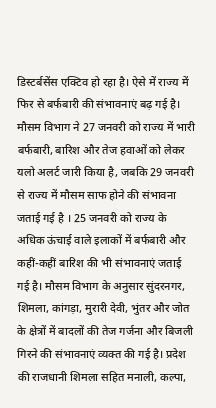डिस्टर्बसेंस एक्टिव हो रहा है। ऐसे में राज्य में फिर से बर्फबारी की संभावनाएं बढ़ गई है। मौसम विभाग ने 27 जनवरी को राज्य में भारी बर्फबारी, बारिश और तेज हवाओं को लेकर यलो अलर्ट जारी किया है, जबकि 29 जनवरी से राज्य में मौसम साफ होने की संभावना जताई गई है । 25 जनवरी को राज्य के अधिक ऊंचाई वाले इलाकों में बर्फबारी और कहीं-कहीं बारिश की भी संभावनाएं जताई गई है। मौसम विभाग के अनुसार सुंदरनगर, शिमला, कांगड़ा, मुरारी देवी, भुंतर और जोत के क्षेत्रों में बादलों की तेज गर्जना और बिजली गिरने की संभावनाएं व्यक्त की गई है। प्रदेश की राजधानी शिमला सहित मनाली, कल्पा,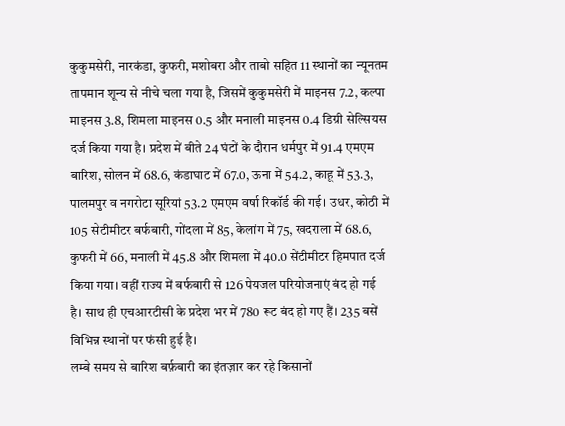कुकुमसेरी, नारकंडा, कुफरी, मशोबरा और ताबो सहित 11 स्थानों का न्यूनतम तापमान शून्य से नीचे चला गया है, जिसमें कुकुमसेरी में माइनस 7.2, कल्पा माइनस 3.8, शिमला माइनस 0.5 और मनाली माइनस 0.4 डिग्री सेल्सियस दर्ज किया गया है। प्रदेश में बीते 24 घंटों के दौरान धर्मपुर में 91.4 एमएम बारिश, सोलन में 68.6, कंडाघाट में 67.0, ऊना में 54.2, काहू में 53.3, पालमपुर व नगरोटा सूरियां 53.2 एमएम वर्षा रिकॉर्ड की गई। उधर, कोठी में 105 सेटीमीटर बर्फबारी, गोंदला में 85, केलांग में 75, खदराला में 68.6, कुफरी में 66, मनाली में 45.8 और शिमला में 40.0 सेंटीमीटर हिमपात दर्ज किया गया। वहीं राज्य में बर्फबारी से 126 पेयजल परियोजनाएं बंद हो गई है। साथ ही एचआरटीसी के प्रदेश भर में 780 रूट बंद हो गए हैं। 235 बसें विभिन्न स्थानों पर फंसी हुई है।
लम्बे समय से बारिश बर्फ़बारी का इंतज़ार कर रहे किसानों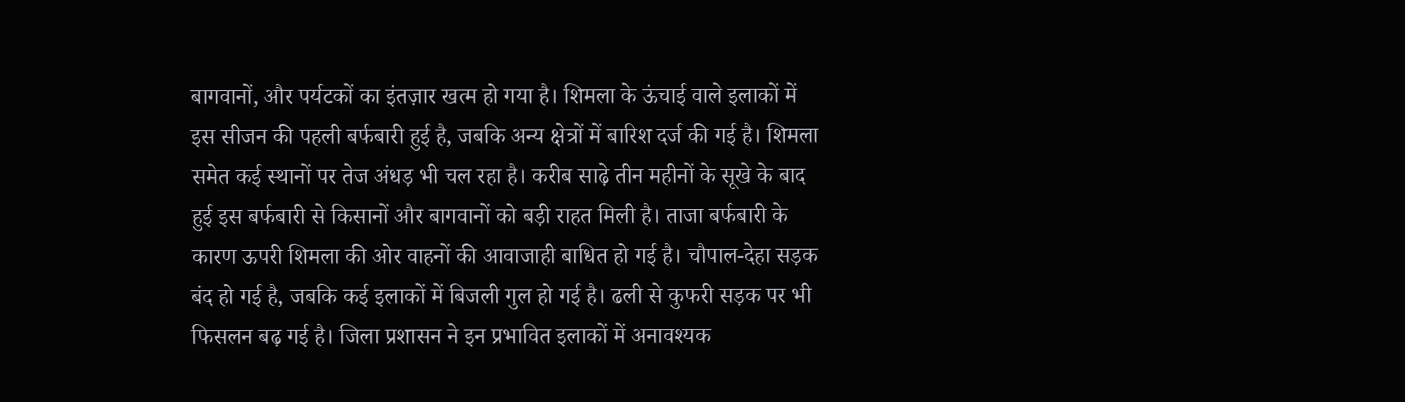बागवानों, और पर्यटकों का इंतज़ार खत्म हो गया है। शिमला के ऊंचाई वाले इलाकों में इस सीजन की पहली बर्फबारी हुई है, जबकि अन्य क्षेत्रों में बारिश दर्ज की गई है। शिमला समेत कई स्थानों पर तेज अंधड़ भी चल रहा है। करीब साढ़े तीन महीनों के सूखे के बाद हुई इस बर्फबारी से किसानों और बागवानों को बड़ी राहत मिली है। ताजा बर्फबारी के कारण ऊपरी शिमला की ओर वाहनों की आवाजाही बाधित हो गई है। चौपाल-देहा सड़क बंद हो गई है, जबकि कई इलाकों में बिजली गुल हो गई है। ढली से कुफरी सड़क पर भी फिसलन बढ़ गई है। जिला प्रशासन ने इन प्रभावित इलाकों में अनावश्यक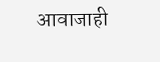आवाजाही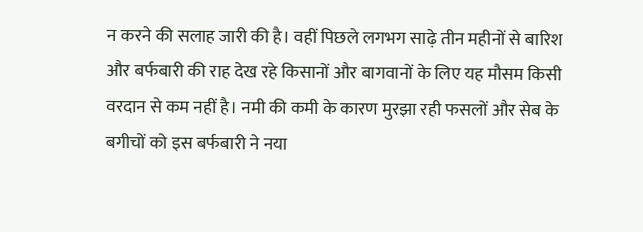न करने की सलाह जारी की है। वहीं पिछले लगभग साढ़े तीन महीनों से बारिश और बर्फबारी की राह देख रहे किसानों और बागवानों के लिए यह मौसम किसी वरदान से कम नहीं है। नमी की कमी के कारण मुरझा रही फसलों और सेब के बगीचों को इस बर्फबारी ने नया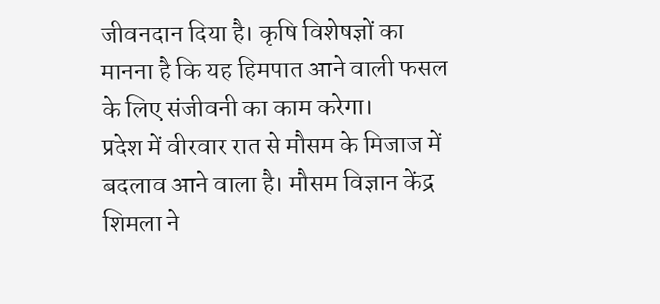जीवनदान दिया है। कृषि विशेषज्ञों का मानना है कि यह हिमपात आने वाली फसल के लिए संजीवनी का काम करेगा।
प्रदेश में वीरवार रात से मौसम के मिजाज में बदलाव आने वाला है। मौसम विज्ञान केंद्र शिमला ने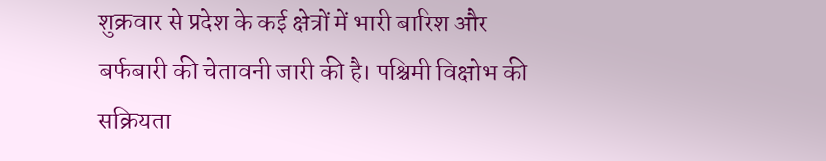शुक्रवार से प्रदेश के कई क्षेत्रों में भारी बारिश और बर्फबारी की चेतावनी जारी की है। पश्चिमी विक्षोभ की सक्रियता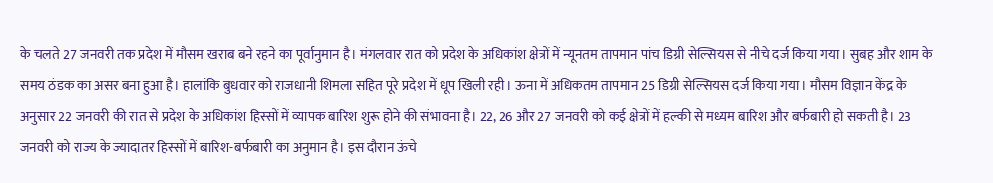के चलते 27 जनवरी तक प्रदेश में मौसम खराब बने रहने का पूर्वानुमान है। मंगलवार रात को प्रदेश के अधिकांश क्षेत्रों में न्यूनतम तापमान पांच डिग्री सेल्सियस से नीचे दर्ज किया गया। सुबह और शाम के समय ठंडक का असर बना हुआ है। हालांकि बुधवार को राजधानी शिमला सहित पूरे प्रदेश में धूप खिली रही। ऊना में अधिकतम तापमान 25 डिग्री सेल्सियस दर्ज किया गया। मौसम विज्ञान केंद्र के अनुसार 22 जनवरी की रात से प्रदेश के अधिकांश हिस्सों में व्यापक बारिश शुरू होने की संभावना है। 22, 26 और 27 जनवरी को कई क्षेत्रों में हल्की से मध्यम बारिश और बर्फबारी हो सकती है। 23 जनवरी को राज्य के ज्यादातर हिस्सों में बारिश-बर्फबारी का अनुमान है। इस दौरान ऊंचे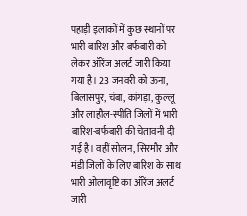पहाड़ी इलाकों में कुछ स्थानों पर भारी बारिश और बर्फबारी को लेकर ऑरेंज अलर्ट जारी किया गया है। 23 जनवरी को ऊना, बिलासपुर, चंबा, कांगड़ा, कुल्लू और लाहौल-स्पीति जिलों में भारी बारिश-बर्फबारी की चेतावनी दी गई है। वहीं सोलन, सिरमौर और मंडी जिलों के लिए बारिश के साथ भारी ओलावृष्टि का ऑरेंज अलर्ट जारी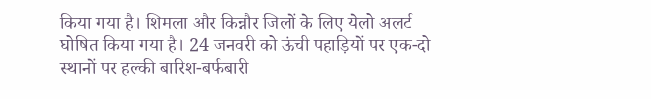किया गया है। शिमला और किन्नौर जिलों के लिए येलो अलर्ट घोषित किया गया है। 24 जनवरी को ऊंची पहाड़ियों पर एक-दो स्थानों पर हल्की बारिश-बर्फबारी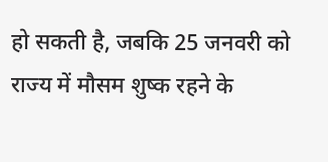हो सकती है, जबकि 25 जनवरी को राज्य में मौसम शुष्क रहने के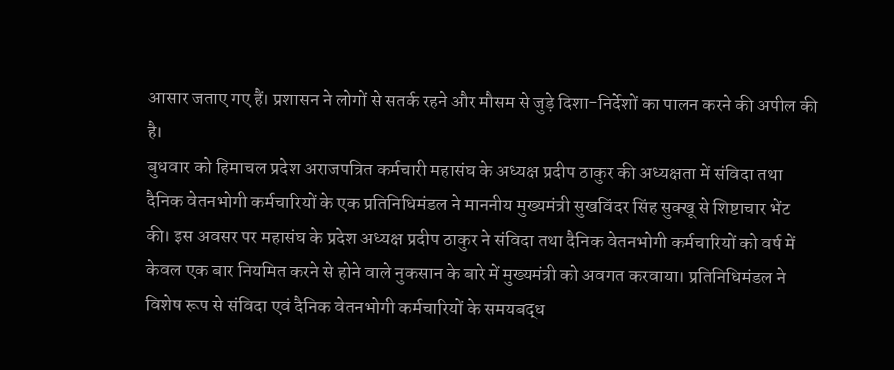आसार जताए गए हैं। प्रशासन ने लोगों से सतर्क रहने और मौसम से जुड़े दिशा-निर्देशों का पालन करने की अपील की है।
बुधवार को हिमाचल प्रदेश अराजपत्रित कर्मचारी महासंघ के अध्यक्ष प्रदीप ठाकुर की अध्यक्षता में संविदा तथा दैनिक वेतनभोगी कर्मचारियों के एक प्रतिनिधिमंडल ने माननीय मुख्यमंत्री सुखविंदर सिंह सुक्खू से शिष्टाचार भेंट की। इस अवसर पर महासंघ के प्रदेश अध्यक्ष प्रदीप ठाकुर ने संविदा तथा दैनिक वेतनभोगी कर्मचारियों को वर्ष में केवल एक बार नियमित करने से होने वाले नुकसान के बारे में मुख्यमंत्री को अवगत करवाया। प्रतिनिधिमंडल ने विशेष रूप से संविदा एवं दैनिक वेतनभोगी कर्मचारियों के समयबद्ध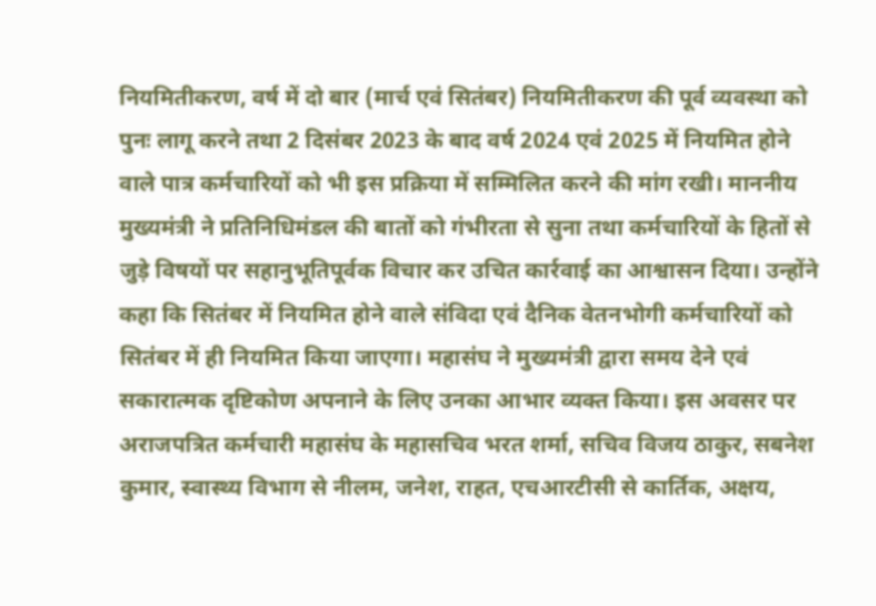नियमितीकरण, वर्ष में दो बार (मार्च एवं सितंबर) नियमितीकरण की पूर्व व्यवस्था को पुनः लागू करने तथा 2 दिसंबर 2023 के बाद वर्ष 2024 एवं 2025 में नियमित होने वाले पात्र कर्मचारियों को भी इस प्रक्रिया में सम्मिलित करने की मांग रखी। माननीय मुख्यमंत्री ने प्रतिनिधिमंडल की बातों को गंभीरता से सुना तथा कर्मचारियों के हितों से जुड़े विषयों पर सहानुभूतिपूर्वक विचार कर उचित कार्रवाई का आश्वासन दिया। उन्होंने कहा कि सितंबर में नियमित होने वाले संविदा एवं दैनिक वेतनभोगी कर्मचारियों को सितंबर में ही नियमित किया जाएगा। महासंघ ने मुख्यमंत्री द्वारा समय देने एवं सकारात्मक दृष्टिकोण अपनाने के लिए उनका आभार व्यक्त किया। इस अवसर पर अराजपत्रित कर्मचारी महासंघ के महासचिव भरत शर्मा, सचिव विजय ठाकुर, सबनेश कुमार, स्वास्थ्य विभाग से नीलम, जनेश, राहत, एचआरटीसी से कार्तिक, अक्षय,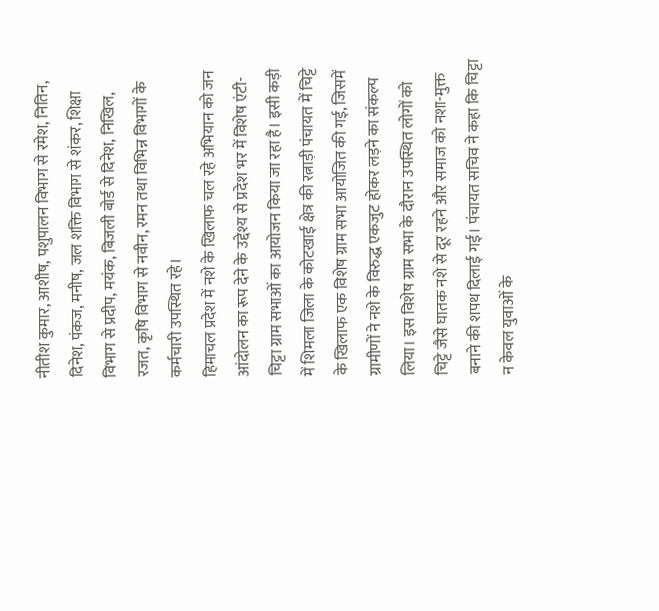नीतीश कुमार, आशीष, पशुपालन विभाग से रमेश, नितिन, दिनेश, पंकज, मनीष, जल शक्ति विभाग से शंकर, शिक्षा विभाग से प्रदीप, मयंक, बिजली बोर्ड से दिनेश, निखिल, रजत, कृषि विभाग से नवीन, रमन तथा विभिन्न विभागों के कर्मचारी उपस्थित रहे।
हिमाचल प्रदेश में नशे के खिलाफ चल रहे अभियान को जन आंदोलन का रूप देने के उद्देश्य से प्रदेश भर में विशेष एंटी-चिट्टा ग्राम सभाओं का आयोजन किया जा रहा है। इसी कड़ी में शिमला जिला के कोटखाई क्षेत्र की रत्नाड़ी पंचायत में चिट्टे के खिलाफ एक विशेष ग्राम सभा आयोजित की गई, जिसमें ग्रामीणों ने नशे के विरुद्ध एकजुट होकर लड़ने का संकल्प लिया। इस विशेष ग्राम सभा के दौरान उपस्थित लोगों को चिट्टे जैसे घातक नशे से दूर रहने और समाज को नशा-मुक्त बनाने की शपथ दिलाई गई। पंचायत सचिव ने कहा कि चिट्टा न केवल युवाओं के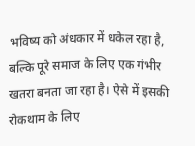भविष्य को अंधकार में धकेल रहा है, बल्कि पूरे समाज के लिए एक गंभीर खतरा बनता जा रहा है। ऐसे में इसकी रोकथाम के लिए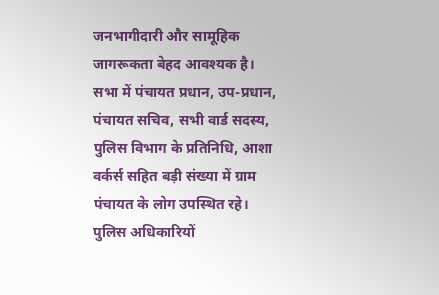जनभागीदारी और सामूहिक जागरूकता बेहद आवश्यक है। सभा में पंचायत प्रधान, उप-प्रधान, पंचायत सचिव, सभी वार्ड सदस्य, पुलिस विभाग के प्रतिनिधि, आशा वर्कर्स सहित बड़ी संख्या में ग्राम पंचायत के लोग उपस्थित रहे। पुलिस अधिकारियों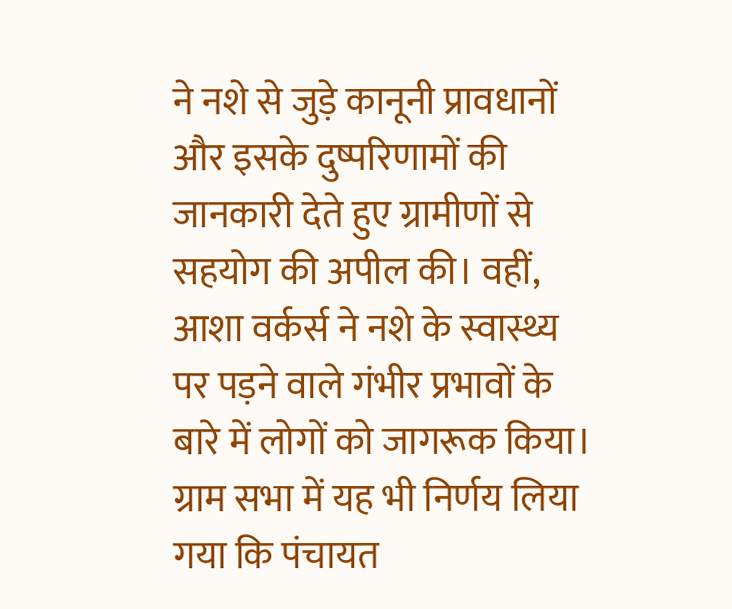ने नशे से जुड़े कानूनी प्रावधानों और इसके दुष्परिणामों की जानकारी देते हुए ग्रामीणों से सहयोग की अपील की। वहीं, आशा वर्कर्स ने नशे के स्वास्थ्य पर पड़ने वाले गंभीर प्रभावों के बारे में लोगों को जागरूक किया। ग्राम सभा में यह भी निर्णय लिया गया कि पंचायत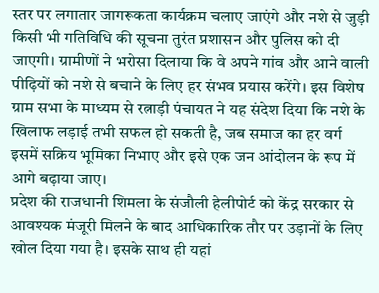स्तर पर लगातार जागरूकता कार्यक्रम चलाए जाएंगे और नशे से जुड़ी किसी भी गतिविधि की सूचना तुरंत प्रशासन और पुलिस को दी जाएगी। ग्रामीणों ने भरोसा दिलाया कि वे अपने गांव और आने वाली पीढ़ियों को नशे से बचाने के लिए हर संभव प्रयास करेंगे। इस विशेष ग्राम सभा के माध्यम से रत्नाड़ी पंचायत ने यह संदेश दिया कि नशे के खिलाफ लड़ाई तभी सफल हो सकती है, जब समाज का हर वर्ग इसमें सक्रिय भूमिका निभाए और इसे एक जन आंदोलन के रूप में आगे बढ़ाया जाए।
प्रदेश की राजधानी शिमला के संजौली हेलीपोर्ट को केंद्र सरकार से आवश्यक मंजूरी मिलने के बाद आधिकारिक तौर पर उड़ानों के लिए खोल दिया गया है। इसके साथ ही यहां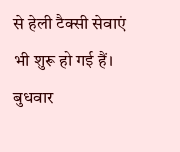से हेली टैक्सी सेवाएं भी शुरू हो गई हैं। बुधवार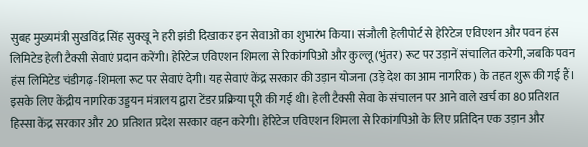सुबह मुख्यमंत्री सुखविंद्र सिंह सुक्खू ने हरी झंडी दिखाकर इन सेवाओं का शुभारंभ किया। संजौली हेलीपोर्ट से हेरिटेज एविएशन और पवन हंस लिमिटेड हेली टैक्सी सेवाएं प्रदान करेंगी। हेरिटेज एविएशन शिमला से रिकांगपिओ और कुल्लू (भुंतर) रूट पर उड़ानें संचालित करेगी, जबकि पवन हंस लिमिटेड चंडीगढ़-शिमला रूट पर सेवाएं देगी। यह सेवाएं केंद्र सरकार की उड़ान योजना (उड़े देश का आम नागरिक) के तहत शुरू की गई हैं। इसके लिए केंद्रीय नागरिक उड्डयन मंत्रालय द्वारा टेंडर प्रक्रिया पूरी की गई थी। हेली टैक्सी सेवा के संचालन पर आने वाले खर्च का 80 प्रतिशत हिस्सा केंद्र सरकार और 20 प्रतिशत प्रदेश सरकार वहन करेगी। हेरिटेज एविएशन शिमला से रिकांगपिओ के लिए प्रतिदिन एक उड़ान और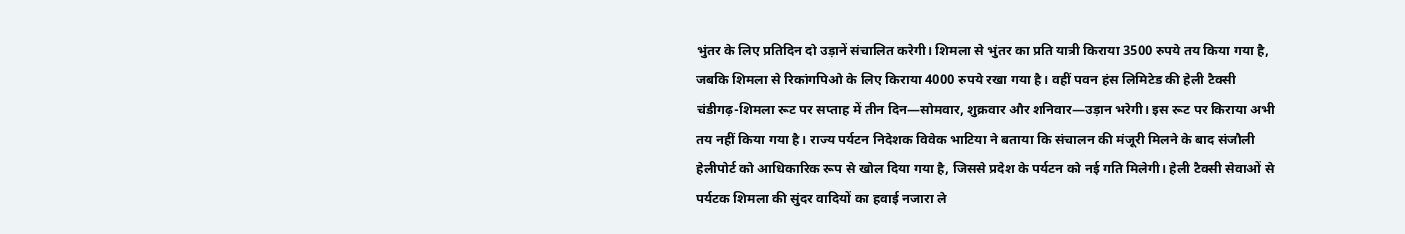भुंतर के लिए प्रतिदिन दो उड़ानें संचालित करेगी। शिमला से भुंतर का प्रति यात्री किराया 3500 रुपये तय किया गया है, जबकि शिमला से रिकांगपिओ के लिए किराया 4000 रुपये रखा गया है। वहीं पवन हंस लिमिटेड की हेली टैक्सी चंडीगढ़-शिमला रूट पर सप्ताह में तीन दिन—सोमवार, शुक्रवार और शनिवार—उड़ान भरेगी। इस रूट पर किराया अभी तय नहीं किया गया है। राज्य पर्यटन निदेशक विवेक भाटिया ने बताया कि संचालन की मंजूरी मिलने के बाद संजौली हेलीपोर्ट को आधिकारिक रूप से खोल दिया गया है, जिससे प्रदेश के पर्यटन को नई गति मिलेगी। हेली टैक्सी सेवाओं से पर्यटक शिमला की सुंदर वादियों का हवाई नजारा ले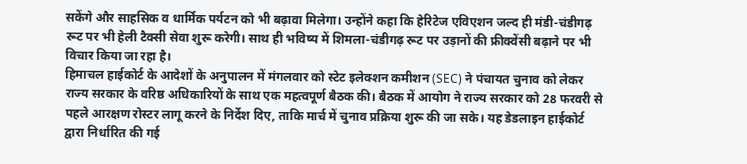सकेंगे और साहसिक व धार्मिक पर्यटन को भी बढ़ावा मिलेगा। उन्होंने कहा कि हेरिटेज एविएशन जल्द ही मंडी-चंडीगढ़ रूट पर भी हेली टैक्सी सेवा शुरू करेगी। साथ ही भविष्य में शिमला-चंडीगढ़ रूट पर उड़ानों की फ्रीक्वेंसी बढ़ाने पर भी विचार किया जा रहा है।
हिमाचल हाईकोर्ट के आदेशों के अनुपालन में मंगलवार को स्टेट इलेक्शन कमीशन (SEC) ने पंचायत चुनाव को लेकर राज्य सरकार के वरिष्ठ अधिकारियों के साथ एक महत्वपूर्ण बैठक की। बैठक में आयोग ने राज्य सरकार को 28 फरवरी से पहले आरक्षण रोस्टर लागू करने के निर्देश दिए, ताकि मार्च में चुनाव प्रक्रिया शुरू की जा सके। यह डेडलाइन हाईकोर्ट द्वारा निर्धारित की गई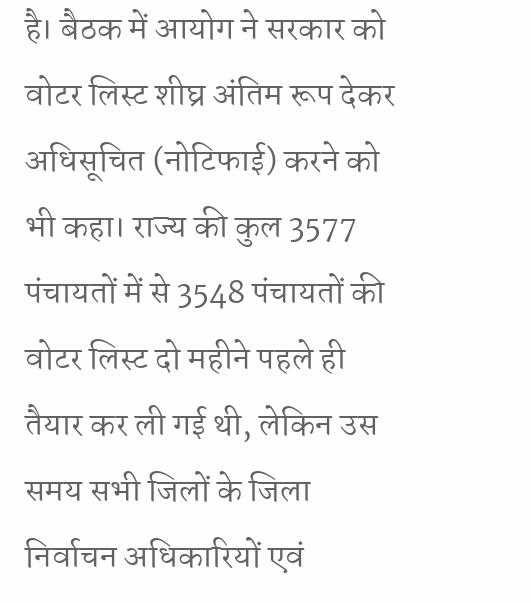है। बैठक में आयोग ने सरकार को वोटर लिस्ट शीघ्र अंतिम रूप देकर अधिसूचित (नोटिफाई) करने को भी कहा। राज्य की कुल 3577 पंचायतों में से 3548 पंचायतों की वोटर लिस्ट दो महीने पहले ही तैयार कर ली गई थी, लेकिन उस समय सभी जिलों के जिला निर्वाचन अधिकारियों एवं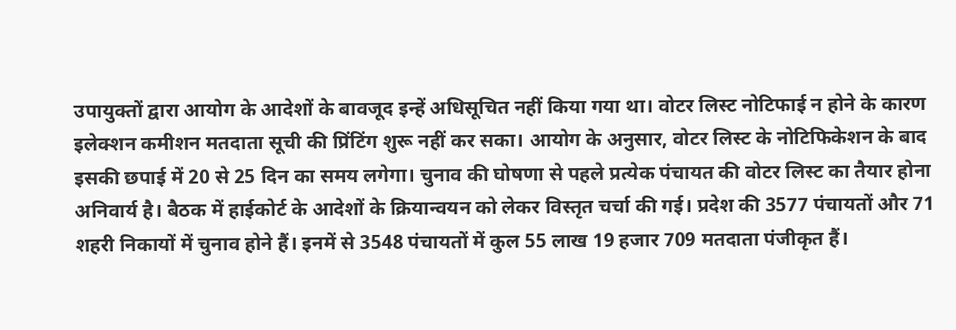उपायुक्तों द्वारा आयोग के आदेशों के बावजूद इन्हें अधिसूचित नहीं किया गया था। वोटर लिस्ट नोटिफाई न होने के कारण इलेक्शन कमीशन मतदाता सूची की प्रिंटिंग शुरू नहीं कर सका। आयोग के अनुसार, वोटर लिस्ट के नोटिफिकेशन के बाद इसकी छपाई में 20 से 25 दिन का समय लगेगा। चुनाव की घोषणा से पहले प्रत्येक पंचायत की वोटर लिस्ट का तैयार होना अनिवार्य है। बैठक में हाईकोर्ट के आदेशों के क्रियान्वयन को लेकर विस्तृत चर्चा की गई। प्रदेश की 3577 पंचायतों और 71 शहरी निकायों में चुनाव होने हैं। इनमें से 3548 पंचायतों में कुल 55 लाख 19 हजार 709 मतदाता पंजीकृत हैं।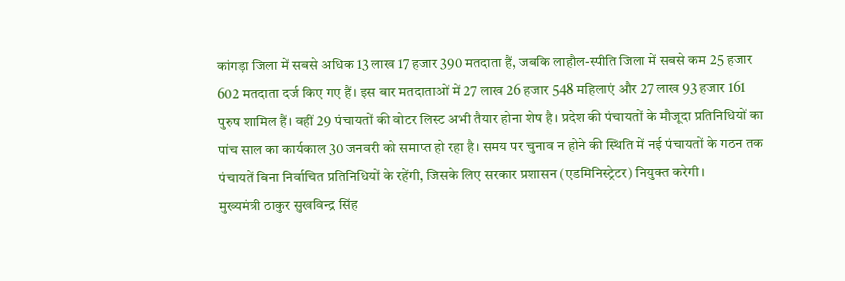कांगड़ा जिला में सबसे अधिक 13 लाख 17 हजार 390 मतदाता हैं, जबकि लाहौल-स्पीति जिला में सबसे कम 25 हजार 602 मतदाता दर्ज किए गए हैं। इस बार मतदाताओं में 27 लाख 26 हजार 548 महिलाएं और 27 लाख 93 हजार 161 पुरुष शामिल हैं। वहीं 29 पंचायतों की वोटर लिस्ट अभी तैयार होना शेष है। प्रदेश की पंचायतों के मौजूदा प्रतिनिधियों का पांच साल का कार्यकाल 30 जनवरी को समाप्त हो रहा है। समय पर चुनाव न होने की स्थिति में नई पंचायतों के गठन तक पंचायतें बिना निर्वाचित प्रतिनिधियों के रहेंगी, जिसके लिए सरकार प्रशासन (एडमिनिस्ट्रेटर) नियुक्त करेगी।
मुख्यमंत्री ठाकुर सुखविन्द्र सिंह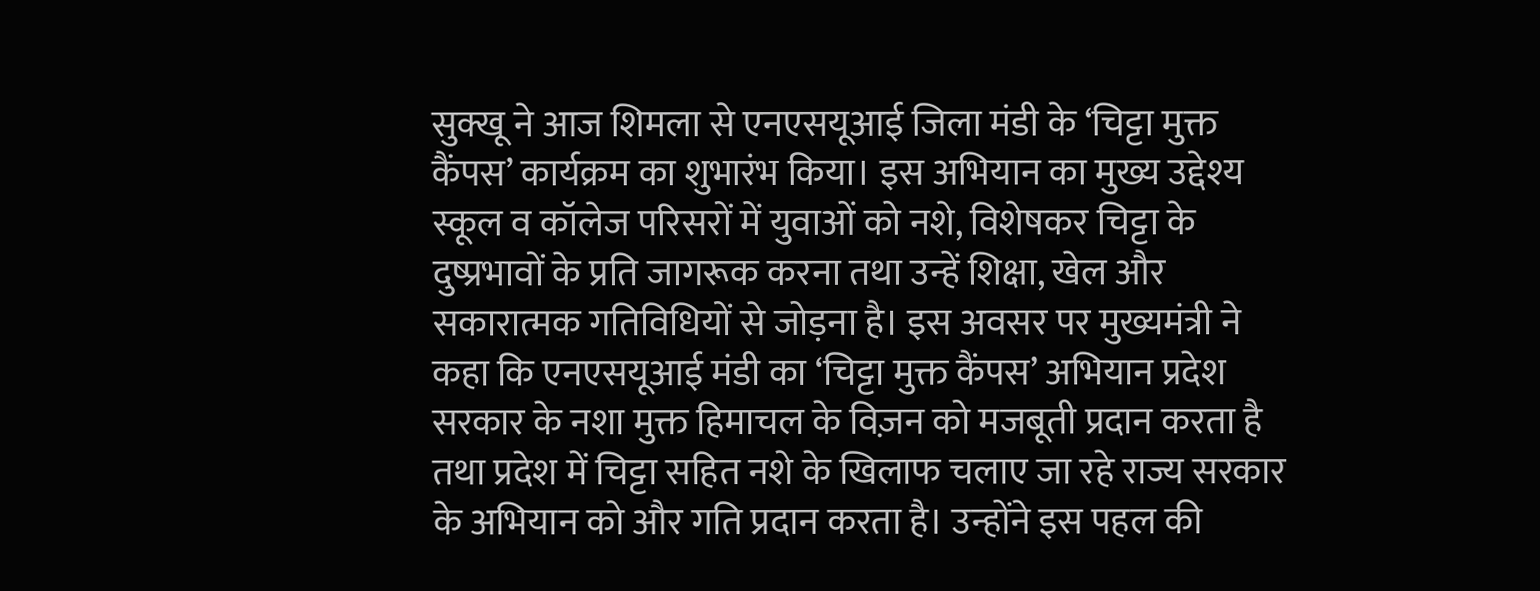सुक्खू ने आज शिमला से एनएसयूआई जिला मंडी के ‘चिट्टा मुक्त कैंपस’ कार्यक्रम का शुभारंभ किया। इस अभियान का मुख्य उद्देश्य स्कूल व कॉलेज परिसरों में युवाओं को नशे, विशेषकर चिट्टा के दुष्प्रभावों के प्रति जागरूक करना तथा उन्हें शिक्षा, खेल और सकारात्मक गतिविधियों से जोड़ना है। इस अवसर पर मुख्यमंत्री ने कहा कि एनएसयूआई मंडी का ‘चिट्टा मुक्त कैंपस’ अभियान प्रदेश सरकार के नशा मुक्त हिमाचल के विज़न को मजबूती प्रदान करता है तथा प्रदेश में चिट्टा सहित नशे के खिलाफ चलाए जा रहे राज्य सरकार के अभियान को और गति प्रदान करता है। उन्होंने इस पहल की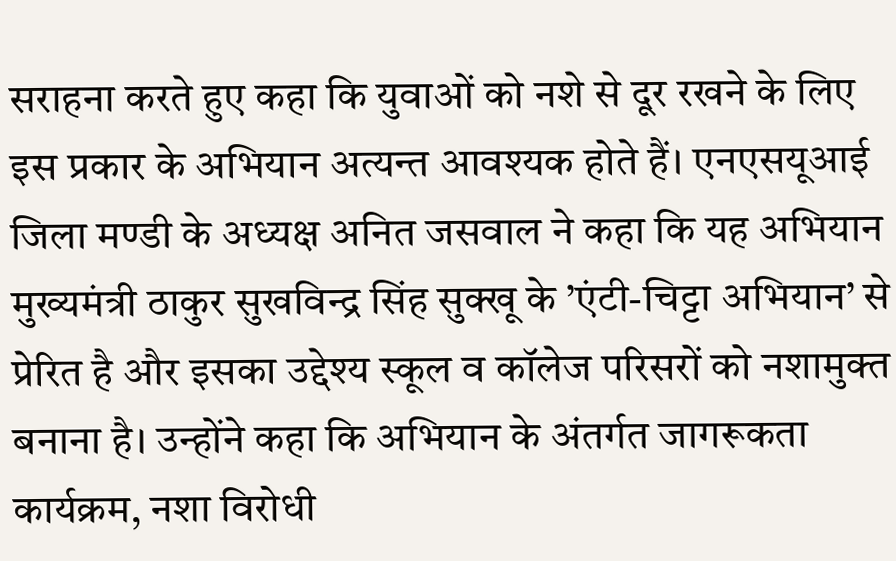सराहना करते हुए कहा कि युवाओं को नशे से दूर रखने के लिए इस प्रकार के अभियान अत्यन्त आवश्यक होते हैं। एनएसयूआई जिला मण्डी के अध्यक्ष अनित जसवाल ने कहा कि यह अभियान मुख्यमंत्री ठाकुर सुखविन्द्र सिंह सुक्खू के ’एंटी-चिट्टा अभियान’ से प्रेरित है और इसका उद्देश्य स्कूल व कॉलेज परिसरों को नशामुक्त बनाना है। उन्होंने कहा कि अभियान के अंतर्गत जागरूकता कार्यक्रम, नशा विरोधी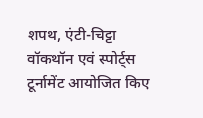शपथ, एंटी-चिट्टा वॉकथॉन एवं स्पोर्ट्स टूर्नामेंट आयोजित किए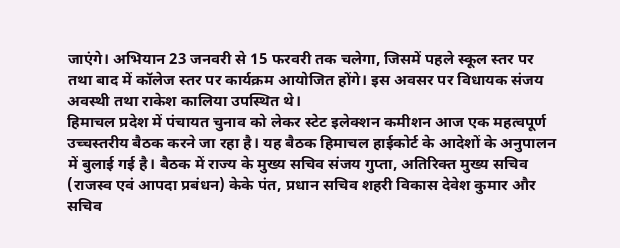जाएंगे। अभियान 23 जनवरी से 15 फरवरी तक चलेगा, जिसमें पहले स्कूल स्तर पर तथा बाद में कॉलेज स्तर पर कार्यक्रम आयोजित होंगे। इस अवसर पर विधायक संजय अवस्थी तथा राकेश कालिया उपस्थित थे।
हिमाचल प्रदेश में पंचायत चुनाव को लेकर स्टेट इलेक्शन कमीशन आज एक महत्वपूर्ण उच्चस्तरीय बैठक करने जा रहा है। यह बैठक हिमाचल हाईकोर्ट के आदेशों के अनुपालन में बुलाई गई है। बैठक में राज्य के मुख्य सचिव संजय गुप्ता, अतिरिक्त मुख्य सचिव (राजस्व एवं आपदा प्रबंधन) केके पंत, प्रधान सचिव शहरी विकास देवेश कुमार और सचिव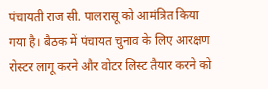पंचायती राज सी. पालरासू को आमंत्रित किया गया है। बैठक में पंचायत चुनाव के लिए आरक्षण रोस्टर लागू करने और वोटर लिस्ट तैयार करने को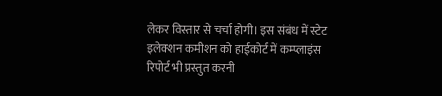लेकर विस्तार से चर्चा होगी। इस संबंध में स्टेट इलेक्शन कमीशन को हाईकोर्ट में कम्प्लाइंस रिपोर्ट भी प्रस्तुत करनी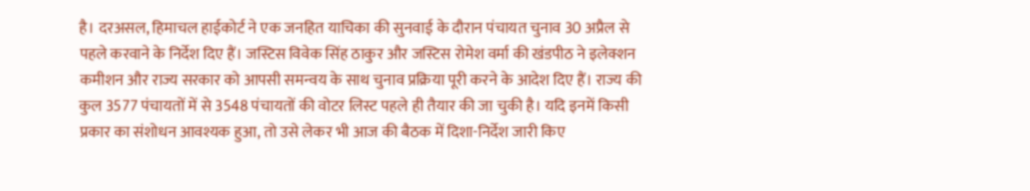है। दरअसल, हिमाचल हाईकोर्ट ने एक जनहित याचिका की सुनवाई के दौरान पंचायत चुनाव 30 अप्रैल से पहले करवाने के निर्देश दिए हैं। जस्टिस विवेक सिंह ठाकुर और जस्टिस रोमेश वर्मा की खंडपीठ ने इलेक्शन कमीशन और राज्य सरकार को आपसी समन्वय के साथ चुनाव प्रक्रिया पूरी करने के आदेश दिए हैं। राज्य की कुल 3577 पंचायतों में से 3548 पंचायतों की वोटर लिस्ट पहले ही तैयार की जा चुकी है। यदि इनमें किसी प्रकार का संशोधन आवश्यक हुआ, तो उसे लेकर भी आज की बैठक में दिशा-निर्देश जारी किए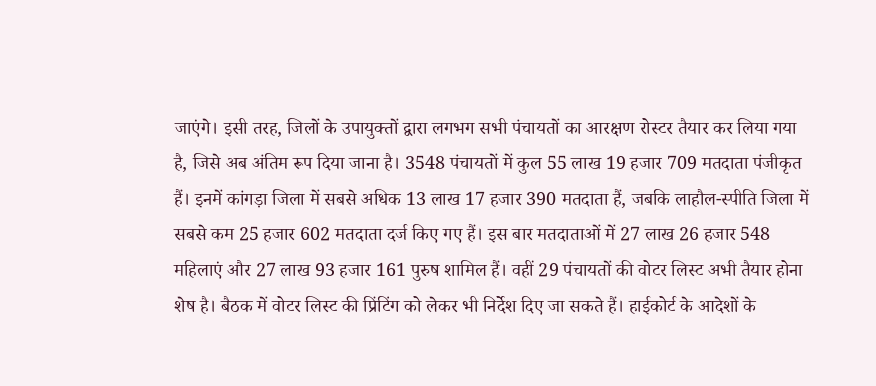जाएंगे। इसी तरह, जिलों के उपायुक्तों द्वारा लगभग सभी पंचायतों का आरक्षण रोस्टर तैयार कर लिया गया है, जिसे अब अंतिम रूप दिया जाना है। 3548 पंचायतों में कुल 55 लाख 19 हजार 709 मतदाता पंजीकृत हैं। इनमें कांगड़ा जिला में सबसे अधिक 13 लाख 17 हजार 390 मतदाता हैं, जबकि लाहौल-स्पीति जिला में सबसे कम 25 हजार 602 मतदाता दर्ज किए गए हैं। इस बार मतदाताओं में 27 लाख 26 हजार 548 महिलाएं और 27 लाख 93 हजार 161 पुरुष शामिल हैं। वहीं 29 पंचायतों की वोटर लिस्ट अभी तैयार होना शेष है। बैठक में वोटर लिस्ट की प्रिंटिंग को लेकर भी निर्देश दिए जा सकते हैं। हाईकोर्ट के आदेशों के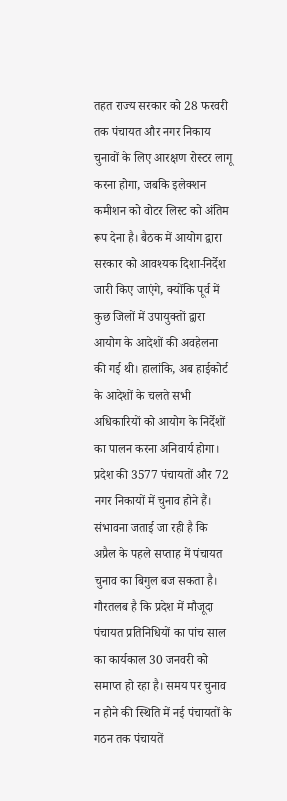तहत राज्य सरकार को 28 फरवरी तक पंचायत और नगर निकाय चुनावों के लिए आरक्षण रोस्टर लागू करना होगा, जबकि इलेक्शन कमीशन को वोटर लिस्ट को अंतिम रूप देना है। बैठक में आयोग द्वारा सरकार को आवश्यक दिशा-निर्देश जारी किए जाएंगे, क्योंकि पूर्व में कुछ जिलों में उपायुक्तों द्वारा आयोग के आदेशों की अवहेलना की गई थी। हालांकि, अब हाईकोर्ट के आदेशों के चलते सभी अधिकारियों को आयोग के निर्देशों का पालन करना अनिवार्य होगा। प्रदेश की 3577 पंचायतों और 72 नगर निकायों में चुनाव होने हैं। संभावना जताई जा रही है कि अप्रैल के पहले सप्ताह में पंचायत चुनाव का बिगुल बज सकता है। गौरतलब है कि प्रदेश में मौजूदा पंचायत प्रतिनिधियों का पांच साल का कार्यकाल 30 जनवरी को समाप्त हो रहा है। समय पर चुनाव न होने की स्थिति में नई पंचायतों के गठन तक पंचायतें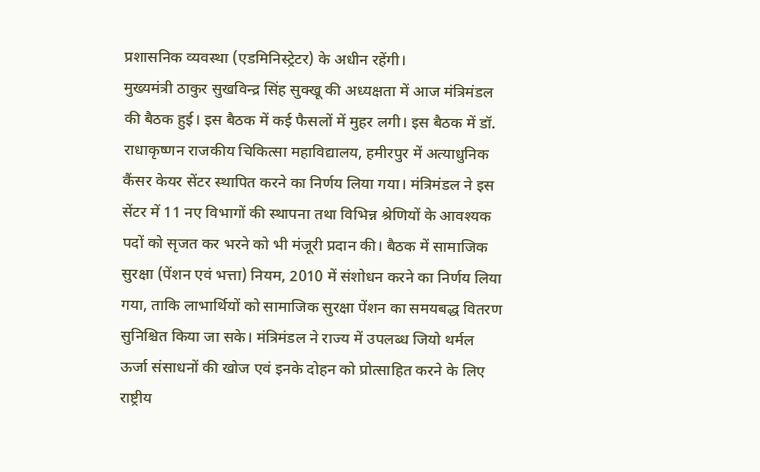प्रशासनिक व्यवस्था (एडमिनिस्ट्रेटर) के अधीन रहेंगी।
मुख्यमंत्री ठाकुर सुखविन्द्र सिंह सुक्खू की अध्यक्षता में आज मंत्रिमंडल की बैठक हुई। इस बैठक में कई फैसलों में मुहर लगी। इस बैठक में डॉ. राधाकृष्णन राजकीय चिकित्सा महाविद्यालय, हमीरपुर में अत्याधुनिक कैंसर केयर सेंटर स्थापित करने का निर्णय लिया गया। मंत्रिमंडल ने इस सेंटर में 11 नए विभागों की स्थापना तथा विभिन्न श्रेणियों के आवश्यक पदों को सृजत कर भरने को भी मंजूरी प्रदान की। बैठक में सामाजिक सुरक्षा (पेंशन एवं भत्ता) नियम, 2010 में संशोधन करने का निर्णय लिया गया, ताकि लाभार्थियों को सामाजिक सुरक्षा पेंशन का समयबद्ध वितरण सुनिश्चित किया जा सके। मंत्रिमंडल ने राज्य में उपलब्ध जियो थर्मल ऊर्जा संसाधनों की खोज एवं इनके दोहन को प्रोत्साहित करने के लिए राष्ट्रीय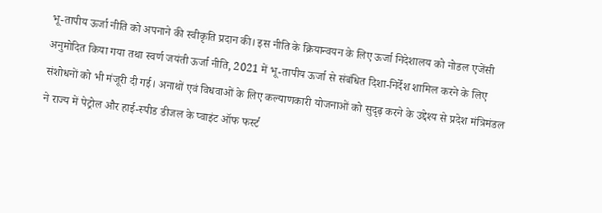भू-तापीय ऊर्जा नीति को अपनाने की स्वीकृति प्रदान की। इस नीति के क्रियान्वयन के लिए ऊर्जा निदेशालय को नोडल एजेंसी अनुमोदित किया गया तथा स्वर्ण जयंती ऊर्जा नीति, 2021 में भू-तापीय ऊर्जा से संबंधित दिशा-निर्देश शामिल करने के लिए संशोधनों को भी मंजूरी दी गई। अनाथों एवं विधवाओं के लिए कल्याणकारी योजनाओं को सुदृढ़ करने के उद्देश्य से प्रदेश मंत्रिमंडल ने राज्य में पेट्रोल और हाई-स्पीड डीजल के प्वाइंट ऑफ फर्स्ट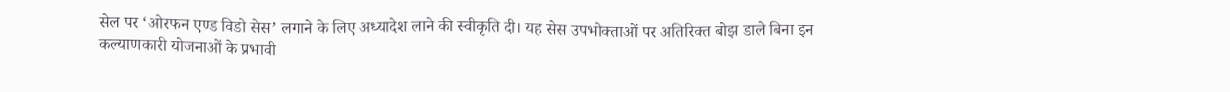सेल पर ‘ओरफन एण्ड विडो सेस’ लगाने के लिए अध्यादेश लाने की स्वीकृति दी। यह सेस उपभोक्ताओं पर अतिरिक्त बोझ डाले बिना इन कल्याणकारी योजनाओं के प्रभावी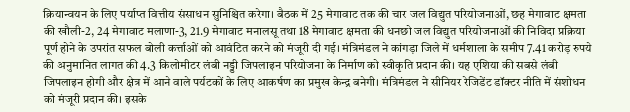क्रियान्वयन के लिए पर्याप्त वित्तीय संसाधन सुनिश्चित करेगा। बैठक में 25 मेगावाट तक की चार जल विद्युत परियोजनाओं, छह मेगावाट क्षमता की खौली-2, 24 मेगावाट मलाणा-3, 21.9 मेगावाट मनालसू तथा 18 मेगावाट क्षमता की धनछो जल विद्युत परियोजनाओं की निविदा प्रक्रिया पूर्ण होने के उपरांत सफल बोली कर्त्ताओं को आवंटित करने को मंजूरी दी गई। मंत्रिमंडल ने कांगड़ा जिले में धर्मशाला के समीप 7.41 करोड़ रुपये की अनुमानित लागत की 4.3 किलोमीटर लंबी नड्डी जिपलाइन परियोजना के निर्माण को स्वीकृति प्रदान की। यह एशिया की सबसे लंबी जिपलाइन होगी और क्षेत्र में आने वाले पर्यटकों के लिए आकर्षण का प्रमुख केन्द्र बनेगी। मंत्रिमंडल ने सीनियर रेजिडेंट डॉक्टर नीति में संशोधन को मंजूरी प्रदान की। इसके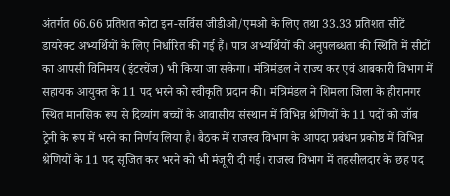अंतर्गत 66.66 प्रतिशत कोटा इन-सर्विस जीडीओ/एमओ के लिए तथा 33.33 प्रतिशत सीटें डायरेक्ट अभ्यर्थियों के लिए निर्धारित की गई हैं। पात्र अभ्यर्थियों की अनुपलब्धता की स्थिति में सीटों का आपसी विनिमय (इंटरचेंज) भी किया जा सकेगा। मंत्रिमंडल ने राज्य कर एवं आबकारी विभाग में सहायक आयुक्त के 11 पद भरने को स्वीकृति प्रदान की। मंत्रिमंडल ने शिमला जिला के हीरानगर स्थित मानसिक रूप से दिव्यांग बच्चों के आवासीय संस्थान में विभिन्न श्रेणियों के 11 पदों को जॉब ट्रेनी के रूप में भरने का निर्णय लिया है। बैठक में राजस्व विभाग के आपदा प्रबंधन प्रकोष्ठ में विभिन्न श्रेणियों के 11 पद सृजित कर भरने को भी मंजूरी दी गई। राजस्व विभाग में तहसीलदार के छह पद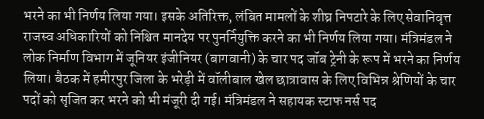भरने का भी निर्णय लिया गया। इसके अतिरिक्त, लंबित मामलों के शीघ्र निपटारे के लिए सेवानिवृत्त राजस्व अधिकारियों को निश्चित मानदेय पर पुनर्नियुक्ति करने का भी निर्णय लिया गया। मंत्रिमंडल ने लोक निर्माण विभाग में जूनियर इंजीनियर (बागवानी) के चार पद जॉब ट्रेनी के रूप में भरने का निर्णय लिया। बैठक में हमीरपुर जिला के भरेड़ी में वॉलीबाल खेल छात्रावास के लिए विभिन्न श्रेणियों के चार पदों को सृजित कर भरने को भी मंजूरी दी गई। मंत्रिमंडल ने सहायक स्टाफ नर्स पद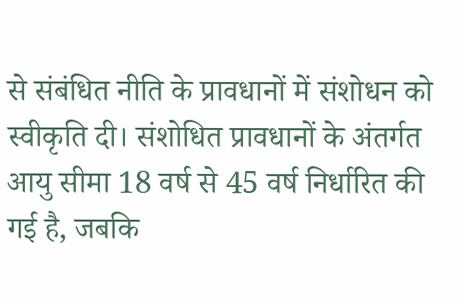से संबंधित नीति के प्रावधानों में संशोधन को स्वीकृति दी। संशोधित प्रावधानों के अंतर्गत आयु सीमा 18 वर्ष से 45 वर्ष निर्धारित की गई है, जबकि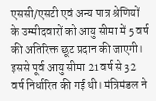एससी/एसटी एवं अन्य पात्र श्रेणियों के उम्मीदवारों को आयु सीमा में 5 वर्ष की अतिरिक्त छूट प्रदान की जाएगी। इससे पूर्व आयु सीमा 21 वर्ष से 32 वर्ष निर्धारित की गई थी। मंत्रिमंडल ने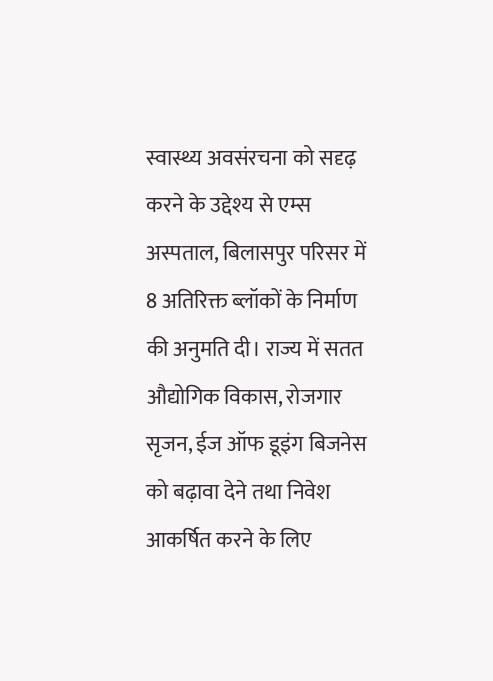स्वास्थ्य अवसंरचना को सदृढ़ करने के उद्देश्य से एम्स अस्पताल, बिलासपुर परिसर में 8 अतिरिक्त ब्लॉकों के निर्माण की अनुमति दी। राज्य में सतत औद्योगिक विकास, रोजगार सृजन, ईज ऑफ डूइंग बिजनेस को बढ़ावा देने तथा निवेश आकर्षित करने के लिए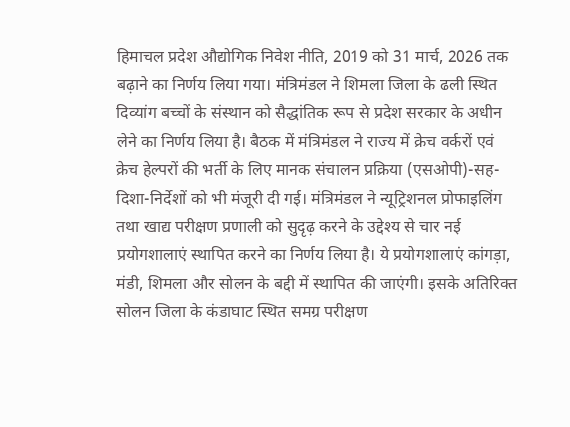हिमाचल प्रदेश औद्योगिक निवेश नीति, 2019 को 31 मार्च, 2026 तक बढ़ाने का निर्णय लिया गया। मंत्रिमंडल ने शिमला जिला के ढली स्थित दिव्यांग बच्चों के संस्थान को सैद्धांतिक रूप से प्रदेश सरकार के अधीन लेने का निर्णय लिया है। बैठक में मंत्रिमंडल ने राज्य में क्रेच वर्करों एवं क्रेच हेल्परों की भर्ती के लिए मानक संचालन प्रक्रिया (एसओपी)-सह-दिशा-निर्देशों को भी मंजूरी दी गई। मंत्रिमंडल ने न्यूट्रिशनल प्रोफाइलिंग तथा खाद्य परीक्षण प्रणाली को सुदृढ़ करने के उद्देश्य से चार नई प्रयोगशालाएं स्थापित करने का निर्णय लिया है। ये प्रयोगशालाएं कांगड़ा, मंडी, शिमला और सोलन के बद्दी में स्थापित की जाएंगी। इसके अतिरिक्त सोलन जिला के कंडाघाट स्थित समग्र परीक्षण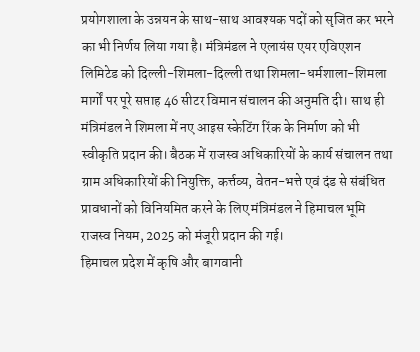प्रयोगशाला के उन्नयन के साथ-साथ आवश्यक पदों को सृजित कर भरने का भी निर्णय लिया गया है। मंत्रिमंडल ने एलायंस एयर एविएशन लिमिटेड को दिल्ली-शिमला-दिल्ली तथा शिमला-धर्मशाला-शिमला मार्गों पर पूरे सप्ताह 46 सीटर विमान संचालन की अनुमति दी। साथ ही मंत्रिमंडल ने शिमला में नए आइस स्केटिंग रिंक के निर्माण को भी स्वीकृति प्रदान की। बैठक में राजस्व अधिकारियों के कार्य संचालन तथा ग्राम अधिकारियों की नियुक्ति, कर्त्तव्य, वेतन-भत्ते एवं दंड से संबंधित प्रावधानों को विनियमित करने के लिए मंत्रिमंडल ने हिमाचल भूमि राजस्व नियम, 2025 को मंजूरी प्रदान की गई।
हिमाचल प्रदेश में कृषि और बागवानी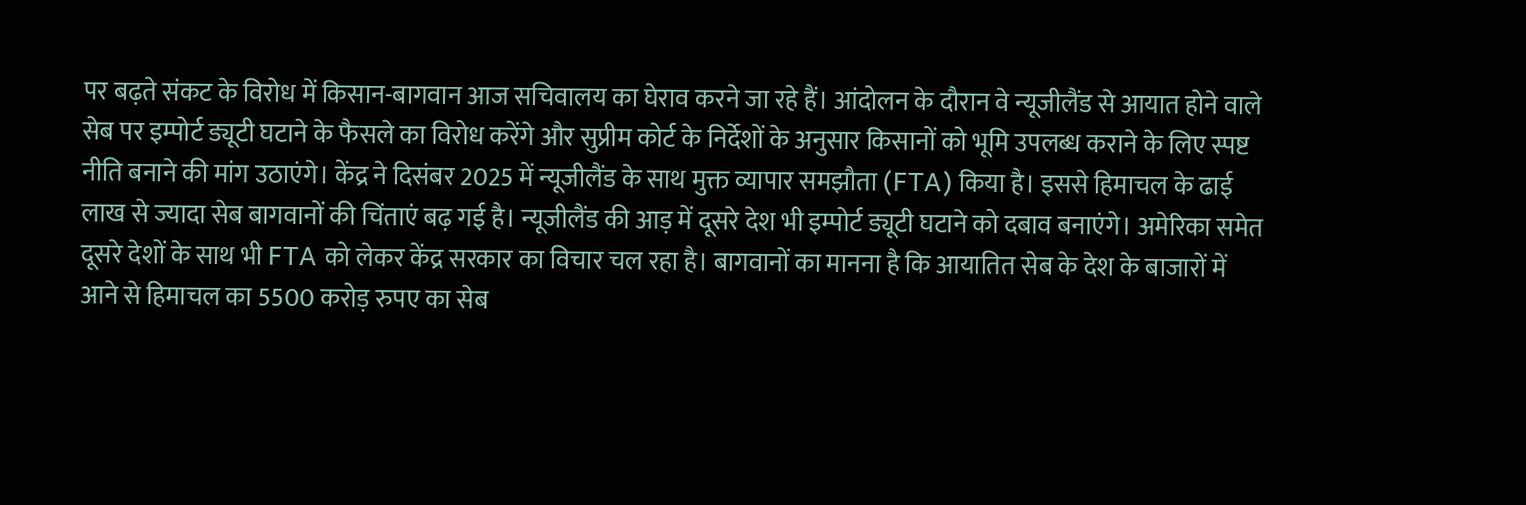पर बढ़ते संकट के विरोध में किसान-बागवान आज सचिवालय का घेराव करने जा रहे हैं। आंदोलन के दौरान वे न्यूजीलैंड से आयात होने वाले सेब पर इम्पोर्ट ड्यूटी घटाने के फैसले का विरोध करेंगे और सुप्रीम कोर्ट के निर्देशों के अनुसार किसानों को भूमि उपलब्ध कराने के लिए स्पष्ट नीति बनाने की मांग उठाएंगे। केंद्र ने दिसंबर 2025 में न्यूजीलैंड के साथ मुक्त व्यापार समझौता (FTA) किया है। इससे हिमाचल के ढाई लाख से ज्यादा सेब बागवानों की चिंताएं बढ़ गई है। न्यूजीलैंड की आड़ में दूसरे देश भी इम्पोर्ट ड्यूटी घटाने को दबाव बनाएंगे। अमेरिका समेत दूसरे देशों के साथ भी FTA को लेकर केंद्र सरकार का विचार चल रहा है। बागवानों का मानना है कि आयातित सेब के देश के बाजारों में आने से हिमाचल का 5500 करोड़ रुपए का सेब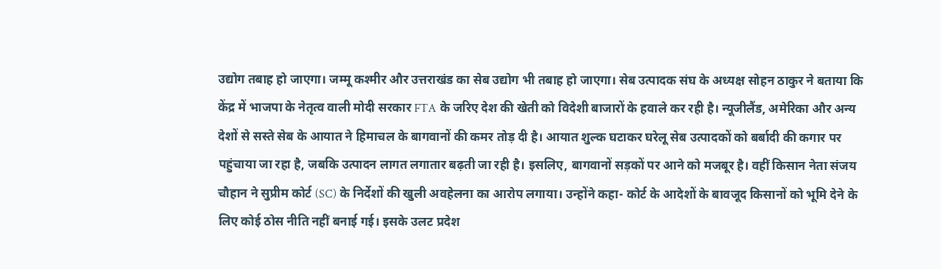उद्योग तबाह हो जाएगा। जम्मू कश्मीर और उत्तराखंड का सेब उद्योग भी तबाह हो जाएगा। सेब उत्पादक संघ के अध्यक्ष सोहन ठाकुर ने बताया कि केंद्र में भाजपा के नेतृत्व वाली मोदी सरकार FTA के जरिए देश की खेती को विदेशी बाजारों के हवाले कर रही है। न्यूजीलैंड, अमेरिका और अन्य देशों से सस्ते सेब के आयात ने हिमाचल के बागवानों की कमर तोड़ दी है। आयात शुल्क घटाकर घरेलू सेब उत्पादकों को बर्बादी की कगार पर पहुंचाया जा रहा है, जबकि उत्पादन लागत लगातार बढ़ती जा रही है। इसलिए, बागवानों सड़कों पर आने को मजबूर है। वहीं किसान नेता संजय चौहान ने सुप्रीम कोर्ट (SC) के निर्देशों की खुली अवहेलना का आरोप लगाया। उन्होंने कहा- कोर्ट के आदेशों के बावजूद किसानों को भूमि देने के लिए कोई ठोस नीति नहीं बनाई गई। इसके उलट प्रदेश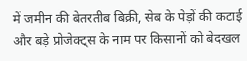में जमीन की बेतरतीब बिक्री, सेब के पेड़ों की कटाई और बड़े प्रोजेक्ट्स के नाम पर किसानों को बेदखल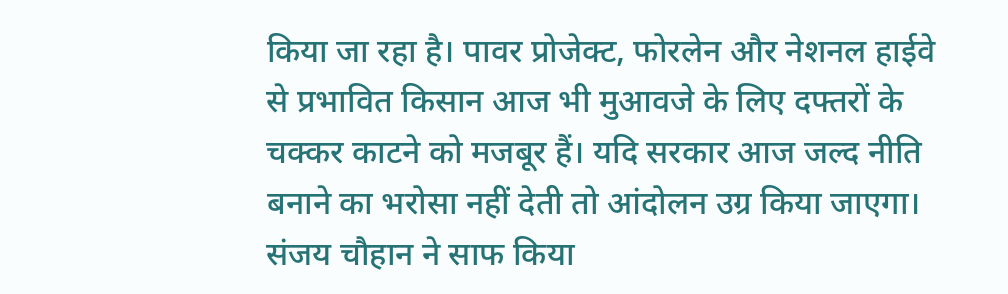किया जा रहा है। पावर प्रोजेक्ट, फोरलेन और नेशनल हाईवे से प्रभावित किसान आज भी मुआवजे के लिए दफ्तरों के चक्कर काटने को मजबूर हैं। यदि सरकार आज जल्द नीति बनाने का भरोसा नहीं देती तो आंदोलन उग्र किया जाएगा। संजय चौहान ने साफ किया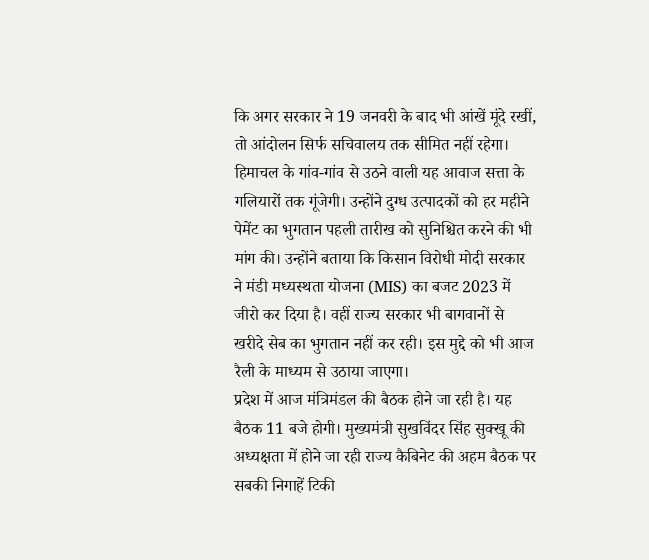कि अगर सरकार ने 19 जनवरी के बाद भी आंखें मूंदे रखीं, तो आंदोलन सिर्फ सचिवालय तक सीमित नहीं रहेगा। हिमाचल के गांव-गांव से उठने वाली यह आवाज सत्ता के गलियारों तक गूंजेगी। उन्होंने दुग्ध उत्पादकों को हर महीने पेमेंट का भुगतान पहली तारीख को सुनिश्चित करने की भी मांग की। उन्होंने बताया कि किसान विरोधी मोदी सरकार ने मंडी मध्यस्थता योजना (MIS) का बजट 2023 में जीरो कर दिया है। वहीं राज्य सरकार भी बागवानों से खरीदे सेब का भुगतान नहीं कर रही। इस मुद्दे को भी आज रैली के माध्यम से उठाया जाएगा।
प्रदेश में आज मंत्रिमंडल की बैठक होने जा रही है। यह बैठक 11 बजे होगी। मुख्यमंत्री सुखविंदर सिंह सुक्खू की अध्यक्षता में होने जा रही राज्य कैबिनेट की अहम बैठक पर सबकी निगाहें टिकी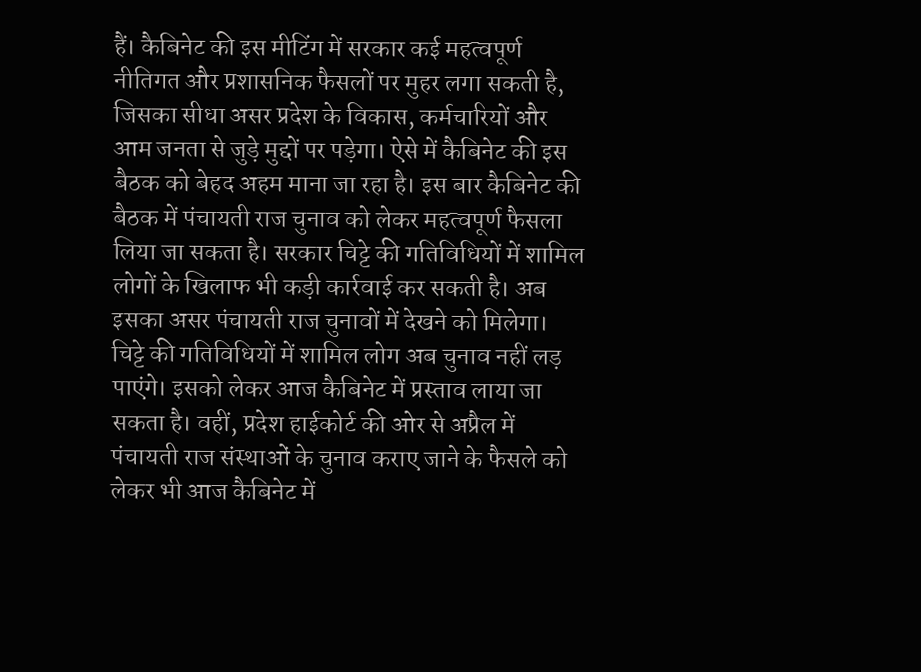हैं। कैबिनेट की इस मीटिंग में सरकार कई महत्वपूर्ण नीतिगत और प्रशासनिक फैसलों पर मुहर लगा सकती है, जिसका सीधा असर प्रदेश के विकास, कर्मचारियों और आम जनता से जुड़े मुद्दों पर पड़ेगा। ऐसे में कैबिनेट की इस बैठक को बेहद अहम माना जा रहा है। इस बार कैबिनेट की बैठक में पंचायती राज चुनाव को लेकर महत्वपूर्ण फैसला लिया जा सकता है। सरकार चिट्टे की गतिविधियों में शामिल लोगों के खिलाफ भी कड़ी कार्रवाई कर सकती है। अब इसका असर पंचायती राज चुनावों में देखने को मिलेगा। चिट्टे की गतिविधियों में शामिल लोग अब चुनाव नहीं लड़ पाएंगे। इसको लेकर आज कैबिनेट में प्रस्ताव लाया जा सकता है। वहीं, प्रदेश हाईकोर्ट की ओर से अप्रैल में पंचायती राज संस्थाओं के चुनाव कराए जाने के फैसले को लेकर भी आज कैबिनेट में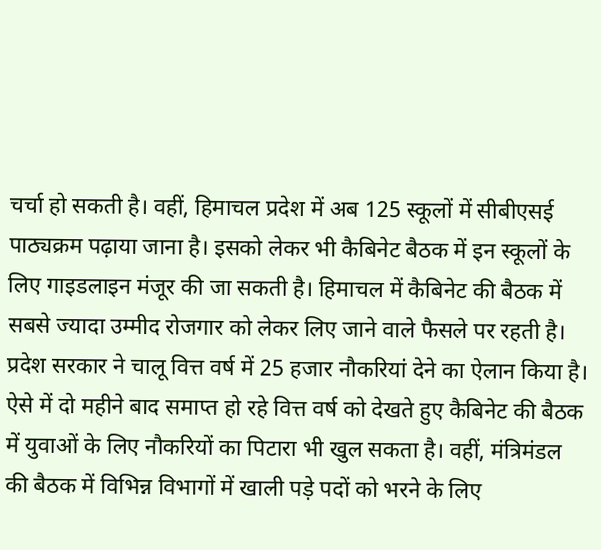चर्चा हो सकती है। वहीं, हिमाचल प्रदेश में अब 125 स्कूलों में सीबीएसई पाठ्यक्रम पढ़ाया जाना है। इसको लेकर भी कैबिनेट बैठक में इन स्कूलों के लिए गाइडलाइन मंजूर की जा सकती है। हिमाचल में कैबिनेट की बैठक में सबसे ज्यादा उम्मीद रोजगार को लेकर लिए जाने वाले फैसले पर रहती है। प्रदेश सरकार ने चालू वित्त वर्ष में 25 हजार नौकरियां देने का ऐलान किया है। ऐसे में दो महीने बाद समाप्त हो रहे वित्त वर्ष को देखते हुए कैबिनेट की बैठक में युवाओं के लिए नौकरियों का पिटारा भी खुल सकता है। वहीं, मंत्रिमंडल की बैठक में विभिन्न विभागों में खाली पड़े पदों को भरने के लिए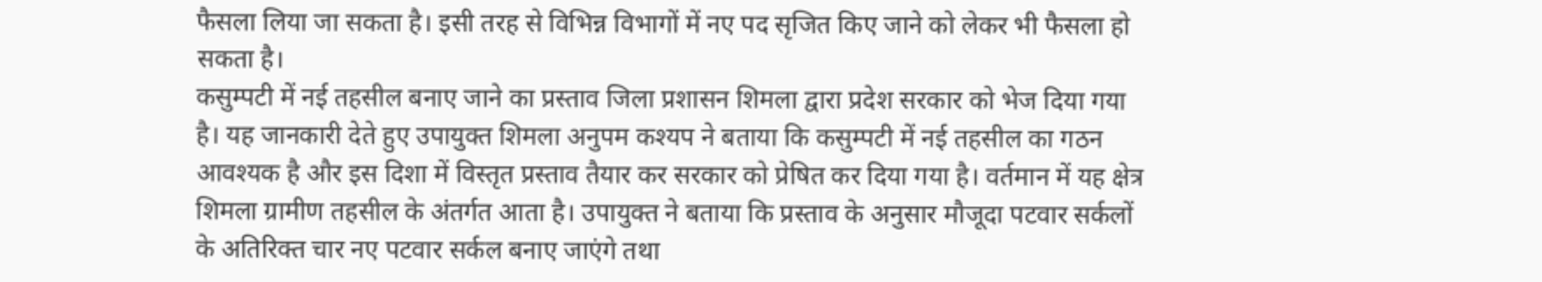फैसला लिया जा सकता है। इसी तरह से विभिन्न विभागों में नए पद सृजित किए जाने को लेकर भी फैसला हो सकता है।
कसुम्पटी में नई तहसील बनाए जाने का प्रस्ताव जिला प्रशासन शिमला द्वारा प्रदेश सरकार को भेज दिया गया है। यह जानकारी देते हुए उपायुक्त शिमला अनुपम कश्यप ने बताया कि कसुम्पटी में नई तहसील का गठन आवश्यक है और इस दिशा में विस्तृत प्रस्ताव तैयार कर सरकार को प्रेषित कर दिया गया है। वर्तमान में यह क्षेत्र शिमला ग्रामीण तहसील के अंतर्गत आता है। उपायुक्त ने बताया कि प्रस्ताव के अनुसार मौजूदा पटवार सर्कलों के अतिरिक्त चार नए पटवार सर्कल बनाए जाएंगे तथा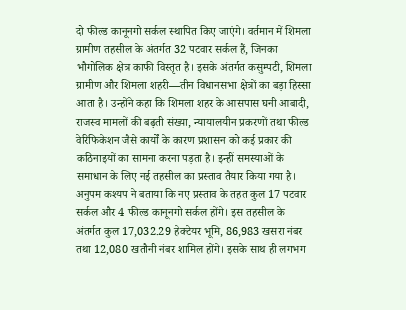दो फील्ड कानूनगो सर्कल स्थापित किए जाएंगे। वर्तमान में शिमला ग्रामीण तहसील के अंतर्गत 32 पटवार सर्कल हैं, जिनका भौगोलिक क्षेत्र काफी विस्तृत है। इसके अंतर्गत कसुम्पटी, शिमला ग्रामीण और शिमला शहरी—तीन विधानसभा क्षेत्रों का बड़ा हिस्सा आता है। उन्होंने कहा कि शिमला शहर के आसपास घनी आबादी, राजस्व मामलों की बढ़ती संख्या, न्यायालयीन प्रकरणों तथा फील्ड वेरिफिकेशन जैसे कार्यों के कारण प्रशासन को कई प्रकार की कठिनाइयों का सामना करना पड़ता है। इन्हीं समस्याओं के समाधान के लिए नई तहसील का प्रस्ताव तैयार किया गया है। अनुपम कश्यप ने बताया कि नए प्रस्ताव के तहत कुल 17 पटवार सर्कल और 4 फील्ड कानूनगो सर्कल होंगे। इस तहसील के अंतर्गत कुल 17,032.29 हेक्टेयर भूमि, 86,983 खसरा नंबर तथा 12,080 खतौनी नंबर शामिल होंगे। इसके साथ ही लगभग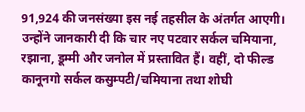91,924 की जनसंख्या इस नई तहसील के अंतर्गत आएगी। उन्होंने जानकारी दी कि चार नए पटवार सर्कल चमियाना, रझाना, डूम्मी और जनोल में प्रस्तावित हैं। वहीं, दो फील्ड कानूनगो सर्कल कसुम्पटी/चमियाना तथा शोघी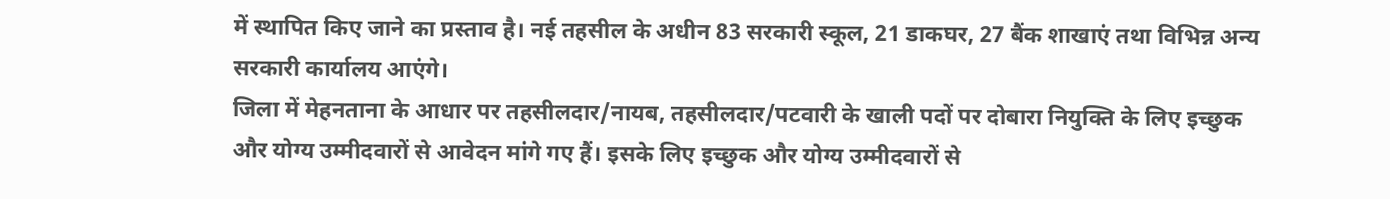में स्थापित किए जाने का प्रस्ताव है। नई तहसील के अधीन 83 सरकारी स्कूल, 21 डाकघर, 27 बैंक शाखाएं तथा विभिन्न अन्य सरकारी कार्यालय आएंगे।
जिला में मेहनताना के आधार पर तहसीलदार/नायब, तहसीलदार/पटवारी के खाली पदों पर दोबारा नियुक्ति के लिए इच्छुक और योग्य उम्मीदवारों से आवेदन मांगे गए हैं। इसके लिए इच्छुक और योग्य उम्मीदवारों से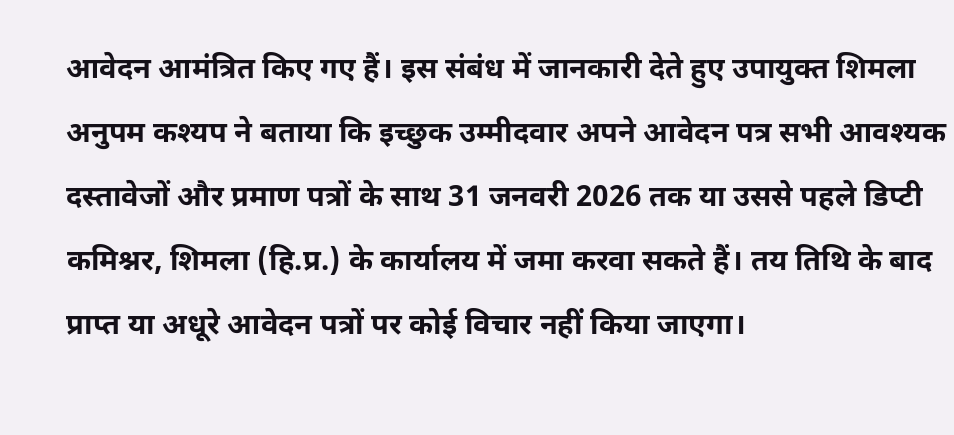आवेदन आमंत्रित किए गए हैं। इस संबंध में जानकारी देते हुए उपायुक्त शिमला अनुपम कश्यप ने बताया कि इच्छुक उम्मीदवार अपने आवेदन पत्र सभी आवश्यक दस्तावेजों और प्रमाण पत्रों के साथ 31 जनवरी 2026 तक या उससे पहले डिप्टी कमिश्नर, शिमला (हि.प्र.) के कार्यालय में जमा करवा सकते हैं। तय तिथि के बाद प्राप्त या अधूरे आवेदन पत्रों पर कोई विचार नहीं किया जाएगा।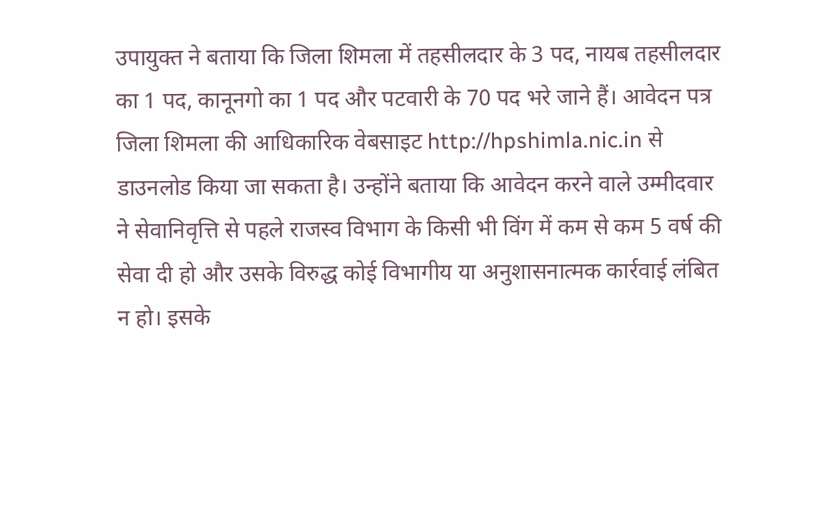उपायुक्त ने बताया कि जिला शिमला में तहसीलदार के 3 पद, नायब तहसीलदार का 1 पद, कानूनगो का 1 पद और पटवारी के 70 पद भरे जाने हैं। आवेदन पत्र जिला शिमला की आधिकारिक वेबसाइट http://hpshimla.nic.in से डाउनलोड किया जा सकता है। उन्होंने बताया कि आवेदन करने वाले उम्मीदवार ने सेवानिवृत्ति से पहले राजस्व विभाग के किसी भी विंग में कम से कम 5 वर्ष की सेवा दी हो और उसके विरुद्ध कोई विभागीय या अनुशासनात्मक कार्रवाई लंबित न हो। इसके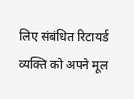लिए संबंधित रिटायर्ड व्यक्ति को अपने मूल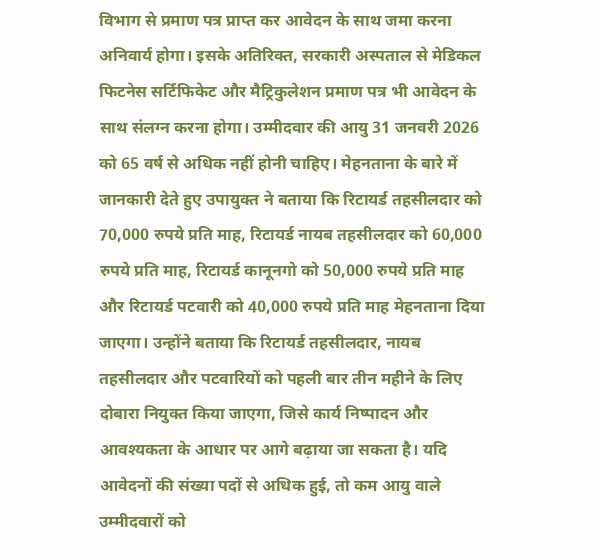विभाग से प्रमाण पत्र प्राप्त कर आवेदन के साथ जमा करना अनिवार्य होगा। इसके अतिरिक्त, सरकारी अस्पताल से मेडिकल फिटनेस सर्टिफिकेट और मैट्रिकुलेशन प्रमाण पत्र भी आवेदन के साथ संलग्न करना होगा। उम्मीदवार की आयु 31 जनवरी 2026 को 65 वर्ष से अधिक नहीं होनी चाहिए। मेहनताना के बारे में जानकारी देते हुए उपायुक्त ने बताया कि रिटायर्ड तहसीलदार को 70,000 रुपये प्रति माह, रिटायर्ड नायब तहसीलदार को 60,000 रुपये प्रति माह, रिटायर्ड कानूनगो को 50,000 रुपये प्रति माह और रिटायर्ड पटवारी को 40,000 रुपये प्रति माह मेहनताना दिया जाएगा। उन्होंने बताया कि रिटायर्ड तहसीलदार, नायब तहसीलदार और पटवारियों को पहली बार तीन महीने के लिए दोबारा नियुक्त किया जाएगा, जिसे कार्य निष्पादन और आवश्यकता के आधार पर आगे बढ़ाया जा सकता है। यदि आवेदनों की संख्या पदों से अधिक हुई, तो कम आयु वाले उम्मीदवारों को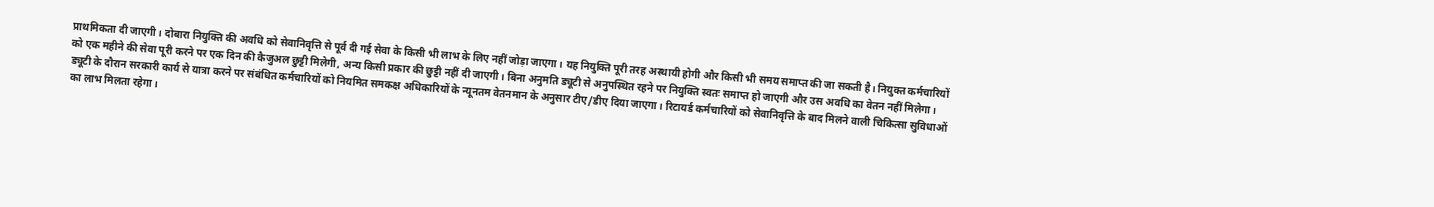प्राथमिकता दी जाएगी। दोबारा नियुक्ति की अवधि को सेवानिवृत्ति से पूर्व दी गई सेवा के किसी भी लाभ के लिए नहीं जोड़ा जाएगा। यह नियुक्ति पूरी तरह अस्थायी होगी और किसी भी समय समाप्त की जा सकती है। नियुक्त कर्मचारियों को एक महीने की सेवा पूरी करने पर एक दिन की कैजुअल छुट्टी मिलेगी, अन्य किसी प्रकार की छुट्टी नहीं दी जाएगी। बिना अनुमति ड्यूटी से अनुपस्थित रहने पर नियुक्ति स्वतः समाप्त हो जाएगी और उस अवधि का वेतन नहीं मिलेगा। ड्यूटी के दौरान सरकारी कार्य से यात्रा करने पर संबंधित कर्मचारियों को नियमित समकक्ष अधिकारियों के न्यूनतम वेतनमान के अनुसार टीए/डीए दिया जाएगा। रिटायर्ड कर्मचारियों को सेवानिवृत्ति के बाद मिलने वाली चिकित्सा सुविधाओं का लाभ मिलता रहेगा।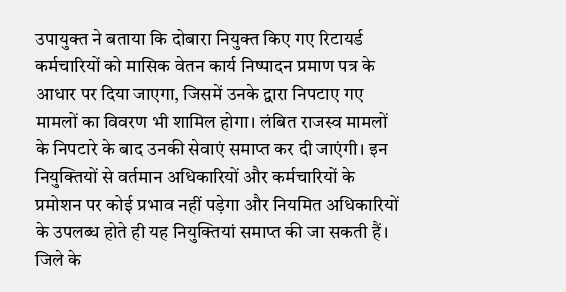उपायुक्त ने बताया कि दोबारा नियुक्त किए गए रिटायर्ड कर्मचारियों को मासिक वेतन कार्य निष्पादन प्रमाण पत्र के आधार पर दिया जाएगा, जिसमें उनके द्वारा निपटाए गए मामलों का विवरण भी शामिल होगा। लंबित राजस्व मामलों के निपटारे के बाद उनकी सेवाएं समाप्त कर दी जाएंगी। इन नियुक्तियों से वर्तमान अधिकारियों और कर्मचारियों के प्रमोशन पर कोई प्रभाव नहीं पड़ेगा और नियमित अधिकारियों के उपलब्ध होते ही यह नियुक्तियां समाप्त की जा सकती हैं।
जिले के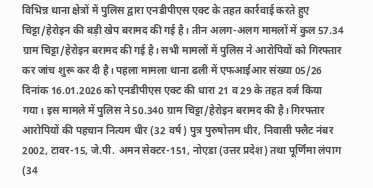विभिन्न थाना क्षेत्रों में पुलिस द्वारा एनडीपीएस एक्ट के तहत कार्रवाई करते हुए चिट्टा/हेरोइन की बड़ी खेप बरामद की गई है। तीन अलग-अलग मामलों में कुल 57.34 ग्राम चिट्टा/हेरोइन बरामद की गई है। सभी मामलों में पुलिस ने आरोपियों को गिरफ्तार कर जांच शुरू कर दी है। पहला मामला थाना ढली में एफआईआर संख्या 05/26 दिनांक 16.01.2026 को एनडीपीएस एक्ट की धारा 21 व 29 के तहत दर्ज किया गया। इस मामले में पुलिस ने 50.340 ग्राम चिट्टा/हेरोइन बरामद की है। गिरफ्तार आरोपियों की पहचान नित्यम धीर (32 वर्ष) पुत्र पुरुषोत्तम धीर, निवासी फ्लैट नंबर 2002, टावर-15, जे.पी. अमन सेक्टर-151, नोएडा (उत्तर प्रदेश) तथा पूर्णिमा लंपाग (34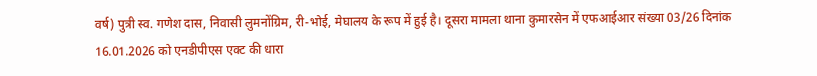वर्ष) पुत्री स्व. गणेश दास, निवासी लुमनोंग्रिम, री-भोई, मेघालय के रूप में हुई है। दूसरा मामला थाना कुमारसेन में एफआईआर संख्या 03/26 दिनांक 16.01.2026 को एनडीपीएस एक्ट की धारा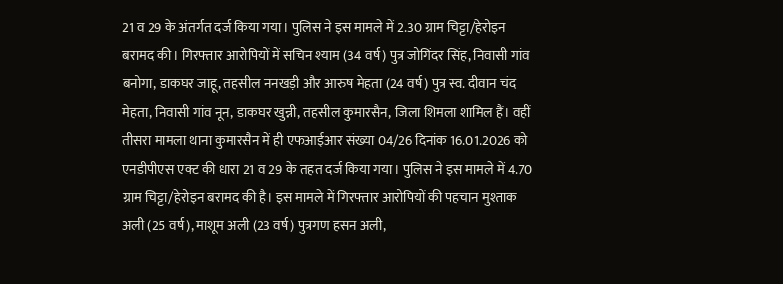21 व 29 के अंतर्गत दर्ज किया गया। पुलिस ने इस मामले में 2.30 ग्राम चिट्टा/हेरोइन बरामद की। गिरफ्तार आरोपियों में सचिन श्याम (34 वर्ष) पुत्र जोगिंदर सिंह, निवासी गांव बनोगा, डाकघर जाहू, तहसील ननखड़ी और आरुष मेहता (24 वर्ष) पुत्र स्व. दीवान चंद मेहता, निवासी गांव नून, डाकघर खुन्नी, तहसील कुमारसैन, जिला शिमला शामिल हैं। वहीं तीसरा मामला थाना कुमारसैन में ही एफआईआर संख्या 04/26 दिनांक 16.01.2026 को एनडीपीएस एक्ट की धारा 21 व 29 के तहत दर्ज किया गया। पुलिस ने इस मामले में 4.70 ग्राम चिट्टा/हेरोइन बरामद की है। इस मामले में गिरफ्तार आरोपियों की पहचान मुश्ताक अली (25 वर्ष), माशूम अली (23 वर्ष) पुत्रगण हसन अली,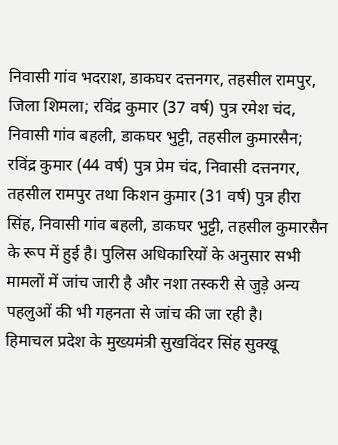निवासी गांव भदराश, डाकघर दत्तनगर, तहसील रामपुर, जिला शिमला; रविंद्र कुमार (37 वर्ष) पुत्र रमेश चंद, निवासी गांव बहली, डाकघर भुट्टी, तहसील कुमारसैन; रविंद्र कुमार (44 वर्ष) पुत्र प्रेम चंद, निवासी दत्तनगर, तहसील रामपुर तथा किशन कुमार (31 वर्ष) पुत्र हीरा सिंह, निवासी गांव बहली, डाकघर भुट्टी, तहसील कुमारसैन के रूप में हुई है। पुलिस अधिकारियों के अनुसार सभी मामलों में जांच जारी है और नशा तस्करी से जुड़े अन्य पहलुओं की भी गहनता से जांच की जा रही है।
हिमाचल प्रदेश के मुख्यमंत्री सुखविंदर सिंह सुक्खू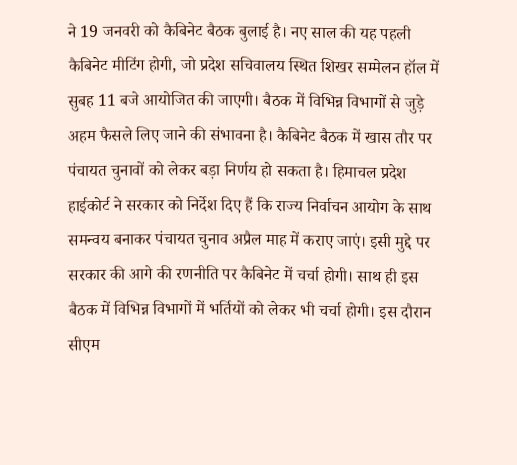ने 19 जनवरी को कैबिनेट बैठक बुलाई है। नए साल की यह पहली कैबिनेट मीटिंग होगी, जो प्रदेश सचिवालय स्थित शिखर सम्मेलन हॉल में सुबह 11 बजे आयोजित की जाएगी। बैठक में विभिन्न विभागों से जुड़े अहम फैसले लिए जाने की संभावना है। कैबिनेट बैठक में खास तौर पर पंचायत चुनावों को लेकर बड़ा निर्णय हो सकता है। हिमाचल प्रदेश हाईकोर्ट ने सरकार को निर्देश दिए हैं कि राज्य निर्वाचन आयोग के साथ समन्वय बनाकर पंचायत चुनाव अप्रैल माह में कराए जाएं। इसी मुद्दे पर सरकार की आगे की रणनीति पर कैबिनेट में चर्चा होगी। साथ ही इस बैठक में विभिन्न विभागों में भर्तियों को लेकर भी चर्चा होगी। इस दौरान सीएम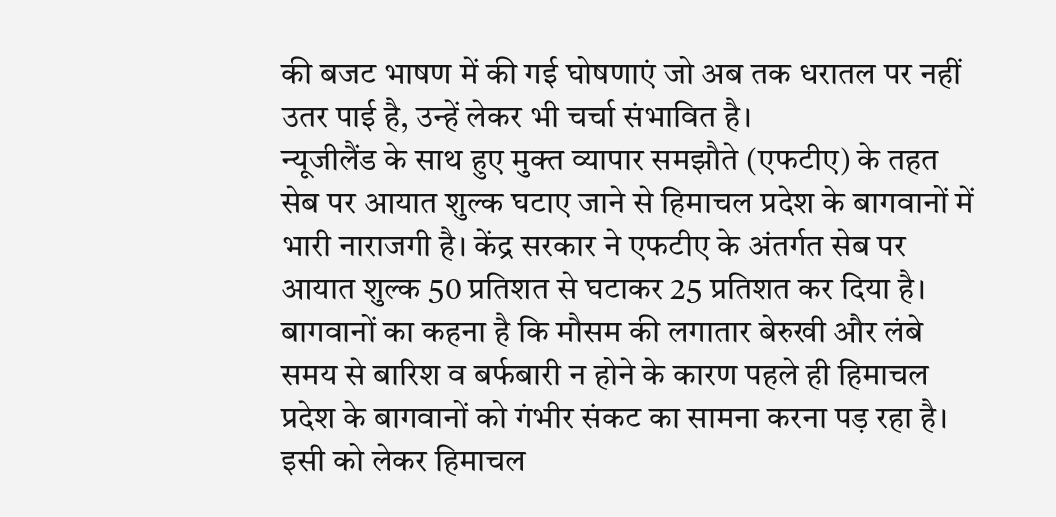की बजट भाषण में की गई घोषणाएं जो अब तक धरातल पर नहीं उतर पाई है, उन्हें लेकर भी चर्चा संभावित है।
न्यूजीलैंड के साथ हुए मुक्त व्यापार समझौते (एफटीए) के तहत सेब पर आयात शुल्क घटाए जाने से हिमाचल प्रदेश के बागवानों में भारी नाराजगी है। केंद्र सरकार ने एफटीए के अंतर्गत सेब पर आयात शुल्क 50 प्रतिशत से घटाकर 25 प्रतिशत कर दिया है। बागवानों का कहना है कि मौसम की लगातार बेरुखी और लंबे समय से बारिश व बर्फबारी न होने के कारण पहले ही हिमाचल प्रदेश के बागवानों को गंभीर संकट का सामना करना पड़ रहा है। इसी को लेकर हिमाचल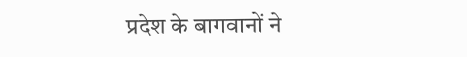प्रदेश के बागवानों ने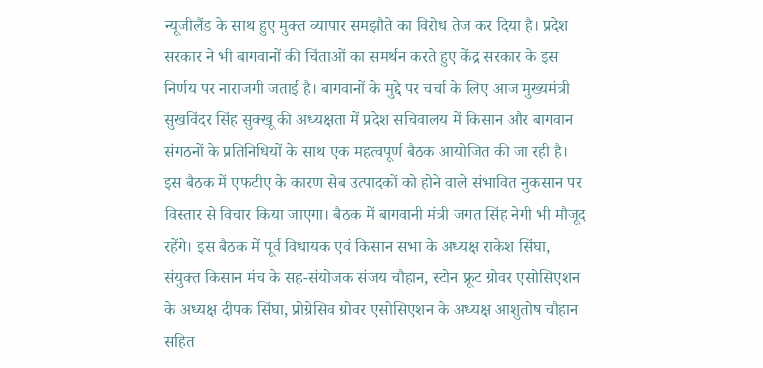न्यूजीलैंड के साथ हुए मुक्त व्यापार समझौते का विरोध तेज कर दिया है। प्रदेश सरकार ने भी बागवानों की चिंताओं का समर्थन करते हुए केंद्र सरकार के इस निर्णय पर नाराजगी जताई है। बागवानों के मुद्दे पर चर्चा के लिए आज मुख्यमंत्री सुखविंदर सिंह सुक्खू की अध्यक्षता में प्रदेश सचिवालय में किसान और बागवान संगठनों के प्रतिनिधियों के साथ एक महत्वपूर्ण बैठक आयोजित की जा रही है। इस बैठक में एफटीए के कारण सेब उत्पादकों को होने वाले संभावित नुकसान पर विस्तार से विचार किया जाएगा। बैठक में बागवानी मंत्री जगत सिंह नेगी भी मौजूद रहेंगे। इस बैठक में पूर्व विधायक एवं किसान सभा के अध्यक्ष राकेश सिंघा, संयुक्त किसान मंच के सह-संयोजक संजय चौहान, स्टोन फ्रूट ग्रोवर एसोसिएशन के अध्यक्ष दीपक सिंघा, प्रोग्रेसिव ग्रोवर एसोसिएशन के अध्यक्ष आशुतोष चौहान सहित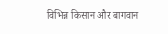विभिन्न किसान और बागवान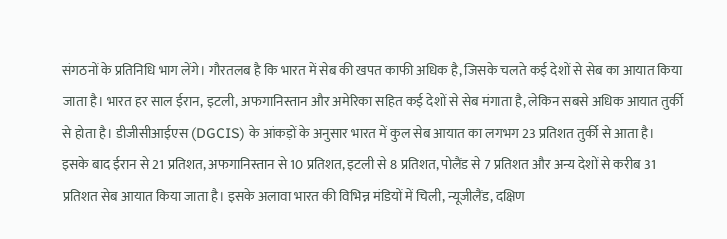संगठनों के प्रतिनिधि भाग लेंगे। गौरतलब है कि भारत में सेब की खपत काफी अधिक है, जिसके चलते कई देशों से सेब का आयात किया जाता है। भारत हर साल ईरान, इटली, अफगानिस्तान और अमेरिका सहित कई देशों से सेब मंगाता है, लेकिन सबसे अधिक आयात तुर्की से होता है। डीजीसीआईएस (DGCIS) के आंकड़ों के अनुसार भारत में कुल सेब आयात का लगभग 23 प्रतिशत तुर्की से आता है। इसके बाद ईरान से 21 प्रतिशत, अफगानिस्तान से 10 प्रतिशत, इटली से 8 प्रतिशत, पोलैंड से 7 प्रतिशत और अन्य देशों से करीब 31 प्रतिशत सेब आयात किया जाता है। इसके अलावा भारत की विभिन्न मंडियों में चिली, न्यूजीलैंड, दक्षिण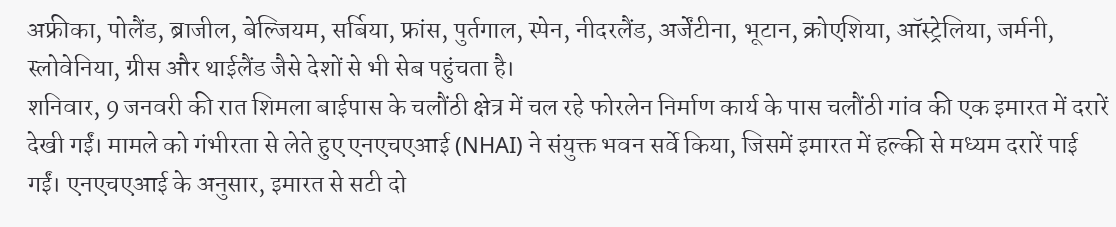अफ्रीका, पोलैंड, ब्राजील, बेल्जियम, सर्बिया, फ्रांस, पुर्तगाल, स्पेन, नीदरलैंड, अर्जेंटीना, भूटान, क्रोएशिया, ऑस्ट्रेलिया, जर्मनी, स्लोवेनिया, ग्रीस और थाईलैंड जैसे देशों से भी सेब पहुंचता है।
शनिवार, 9 जनवरी की रात शिमला बाईपास के चलौंठी क्षेत्र में चल रहे फोरलेन निर्माण कार्य के पास चलौंठी गांव की एक इमारत में दरारें देखी गईं। मामले को गंभीरता से लेते हुए एनएचएआई (NHAI) ने संयुक्त भवन सर्वे किया, जिसमें इमारत में हल्की से मध्यम दरारें पाई गईं। एनएचएआई के अनुसार, इमारत से सटी दो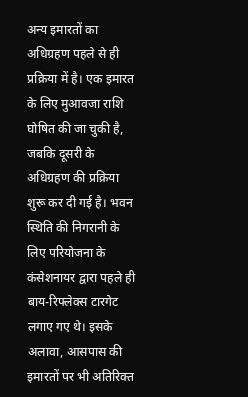अन्य इमारतों का अधिग्रहण पहले से ही प्रक्रिया में है। एक इमारत के लिए मुआवजा राशि घोषित की जा चुकी है, जबकि दूसरी के अधिग्रहण की प्रक्रिया शुरू कर दी गई है। भवन स्थिति की निगरानी के लिए परियोजना के कंसेशनायर द्वारा पहले ही बाय-रिफ्लेक्स टारगेट लगाए गए थे। इसके अलावा, आसपास की इमारतों पर भी अतिरिक्त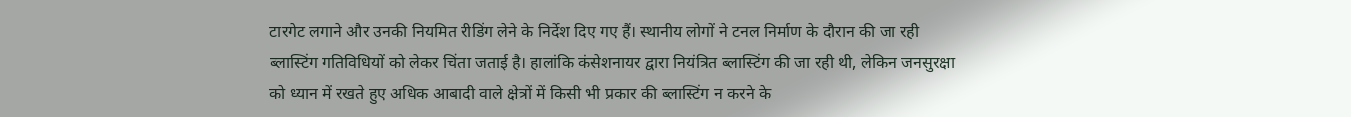टारगेट लगाने और उनकी नियमित रीडिंग लेने के निर्देश दिए गए हैं। स्थानीय लोगों ने टनल निर्माण के दौरान की जा रही ब्लास्टिंग गतिविधियों को लेकर चिंता जताई है। हालांकि कंसेशनायर द्वारा नियंत्रित ब्लास्टिंग की जा रही थी, लेकिन जनसुरक्षा को ध्यान में रखते हुए अधिक आबादी वाले क्षेत्रों में किसी भी प्रकार की ब्लास्टिंग न करने के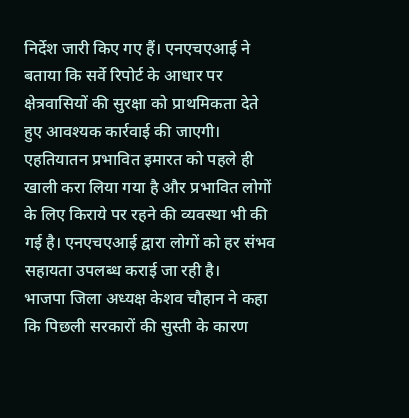निर्देश जारी किए गए हैं। एनएचएआई ने बताया कि सर्वे रिपोर्ट के आधार पर क्षेत्रवासियों की सुरक्षा को प्राथमिकता देते हुए आवश्यक कार्रवाई की जाएगी। एहतियातन प्रभावित इमारत को पहले ही खाली करा लिया गया है और प्रभावित लोगों के लिए किराये पर रहने की व्यवस्था भी की गई है। एनएचएआई द्वारा लोगों को हर संभव सहायता उपलब्ध कराई जा रही है।
भाजपा जिला अध्यक्ष केशव चौहान ने कहा कि पिछली सरकारों की सुस्ती के कारण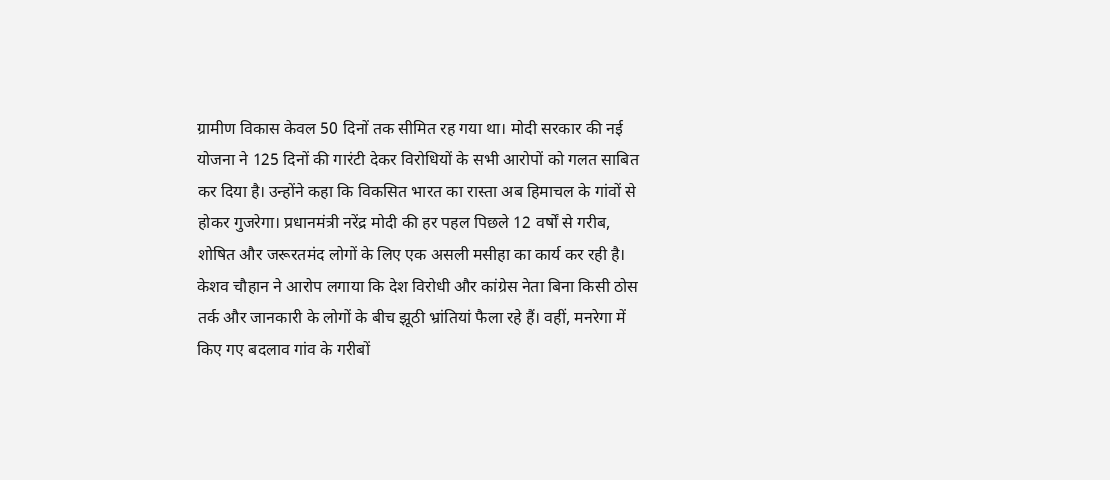ग्रामीण विकास केवल 50 दिनों तक सीमित रह गया था। मोदी सरकार की नई योजना ने 125 दिनों की गारंटी देकर विरोधियों के सभी आरोपों को गलत साबित कर दिया है। उन्होंने कहा कि विकसित भारत का रास्ता अब हिमाचल के गांवों से होकर गुजरेगा। प्रधानमंत्री नरेंद्र मोदी की हर पहल पिछले 12 वर्षों से गरीब, शोषित और जरूरतमंद लोगों के लिए एक असली मसीहा का कार्य कर रही है। केशव चौहान ने आरोप लगाया कि देश विरोधी और कांग्रेस नेता बिना किसी ठोस तर्क और जानकारी के लोगों के बीच झूठी भ्रांतियां फैला रहे हैं। वहीं, मनरेगा में किए गए बदलाव गांव के गरीबों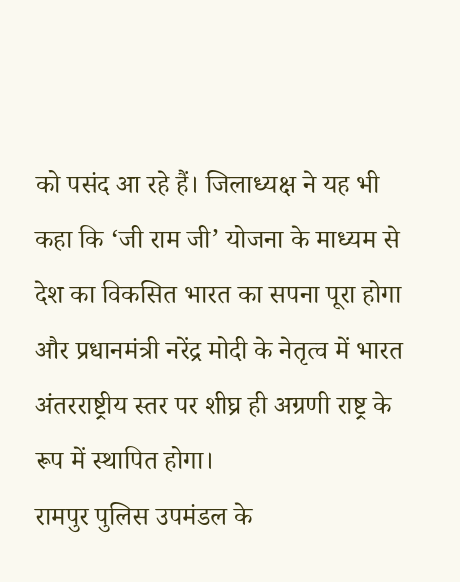को पसंद आ रहे हैं। जिलाध्यक्ष ने यह भी कहा कि ‘जी राम जी’ योजना के माध्यम से देश का विकसित भारत का सपना पूरा होगा और प्रधानमंत्री नरेंद्र मोदी के नेतृत्व में भारत अंतरराष्ट्रीय स्तर पर शीघ्र ही अग्रणी राष्ट्र के रूप में स्थापित होगा।
रामपुर पुलिस उपमंडल के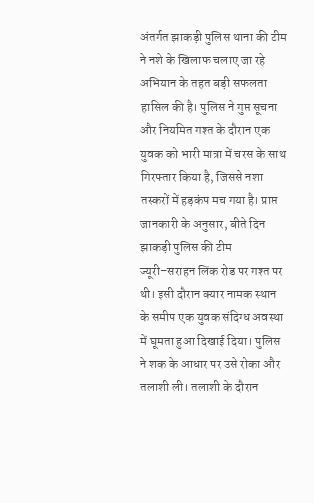अंतर्गत झाकड़ी पुलिस थाना की टीम ने नशे के खिलाफ चलाए जा रहे अभियान के तहत बड़ी सफलता हासिल की है। पुलिस ने गुप्त सूचना और नियमित गश्त के दौरान एक युवक को भारी मात्रा में चरस के साथ गिरफ्तार किया है, जिससे नशा तस्करों में हड़कंप मच गया है। प्राप्त जानकारी के अनुसार, बीते दिन झाकड़ी पुलिस की टीम ज्यूरी–सराहन लिंक रोड पर गश्त पर थी। इसी दौरान क्यार नामक स्थान के समीप एक युवक संदिग्ध अवस्था में घूमता हुआ दिखाई दिया। पुलिस ने शक के आधार पर उसे रोका और तलाशी ली। तलाशी के दौरान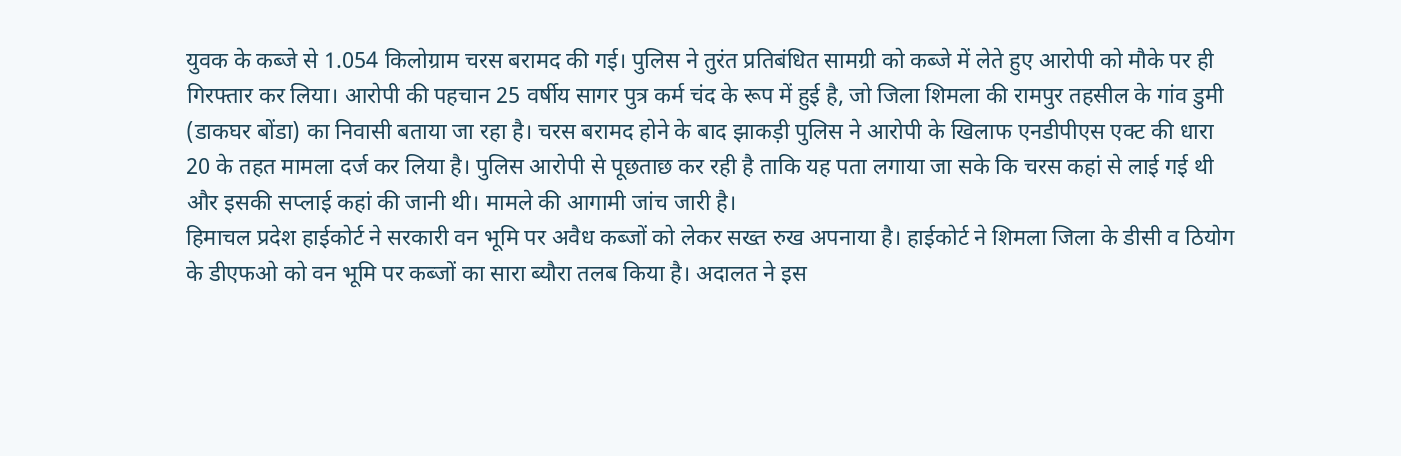युवक के कब्जे से 1.054 किलोग्राम चरस बरामद की गई। पुलिस ने तुरंत प्रतिबंधित सामग्री को कब्जे में लेते हुए आरोपी को मौके पर ही गिरफ्तार कर लिया। आरोपी की पहचान 25 वर्षीय सागर पुत्र कर्म चंद के रूप में हुई है, जो जिला शिमला की रामपुर तहसील के गांव डुमी (डाकघर बोंडा) का निवासी बताया जा रहा है। चरस बरामद होने के बाद झाकड़ी पुलिस ने आरोपी के खिलाफ एनडीपीएस एक्ट की धारा 20 के तहत मामला दर्ज कर लिया है। पुलिस आरोपी से पूछताछ कर रही है ताकि यह पता लगाया जा सके कि चरस कहां से लाई गई थी और इसकी सप्लाई कहां की जानी थी। मामले की आगामी जांच जारी है।
हिमाचल प्रदेश हाईकोर्ट ने सरकारी वन भूमि पर अवैध कब्जों को लेकर सख्त रुख अपनाया है। हाईकोर्ट ने शिमला जिला के डीसी व ठियोग के डीएफओ को वन भूमि पर कब्जों का सारा ब्यौरा तलब किया है। अदालत ने इस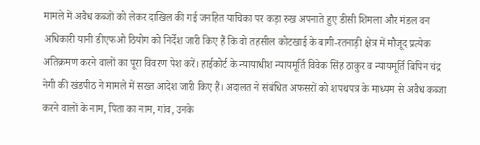मामले में अवैध कब्जों को लेकर दाखिल की गई जनहित याचिका पर कड़ा रुख अपनाते हुए डीसी शिमला और मंडल वन अधिकारी यानी डीएफओ ठियोग को निर्देश जारी किए हैं कि वो तहसील कोटखाई के बागी-रतनाड़ी क्षेत्र में मौजूद प्रत्येक अतिक्रमण करने वालों का पूरा विवरण पेश करें। हाईकोर्ट के न्यायाधीश न्यायमूर्ति विवेक सिंह ठाकुर व न्यायमूर्ति बिपिन चंद्र नेगी की खंडपीठ ने मामले में सख्त आदेश जारी किए हैं। अदालत ने संबंधित अफसरों को शपथपत्र के माध्यम से अवैध कब्जा करने वालों के नाम, पिता का नाम, गांव, उनके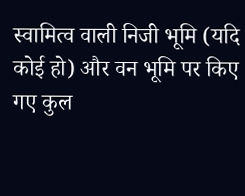स्वामित्व वाली निजी भूमि (यदि कोई हो) और वन भूमि पर किए गए कुल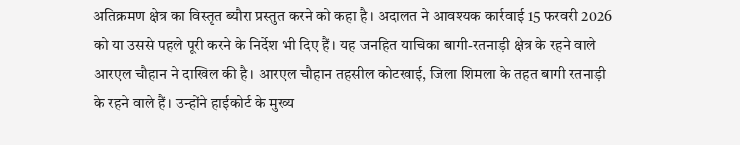अतिक्रमण क्षेत्र का विस्तृत ब्यौरा प्रस्तुत करने को कहा है। अदालत ने आवश्यक कार्रवाई 15 फरवरी 2026 को या उससे पहले पूरी करने के निर्देश भी दिए हैं। यह जनहित याचिका बागी-रतनाड़ी क्षेत्र के रहने वाले आरएल चौहान ने दाखिल की है। आरएल चौहान तहसील कोटखाई, जिला शिमला के तहत बागी रतनाड़ी के रहने वाले हैं। उन्होंने हाईकोर्ट के मुख्य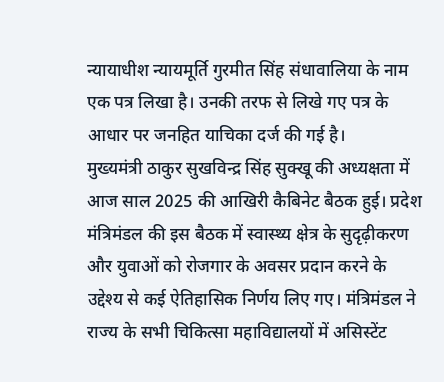न्यायाधीश न्यायमूर्ति गुरमीत सिंह संधावालिया के नाम एक पत्र लिखा है। उनकी तरफ से लिखे गए पत्र के आधार पर जनहित याचिका दर्ज की गई है।
मुख्यमंत्री ठाकुर सुखविन्द्र सिंह सुक्खू की अध्यक्षता में आज साल 2025 की आखिरी कैबिनेट बैठक हुई। प्रदेश मंत्रिमंडल की इस बैठक में स्वास्थ्य क्षेत्र के सुदृढ़ीकरण और युवाओं को रोजगार के अवसर प्रदान करने के उद्देश्य से कई ऐतिहासिक निर्णय लिए गए। मंत्रिमंडल ने राज्य के सभी चिकित्सा महाविद्यालयों में असिस्टेंट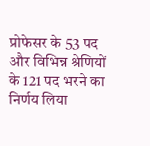प्रोफेसर के 53 पद और विभिन्न श्रेणियों के 121 पद भरने का निर्णय लिया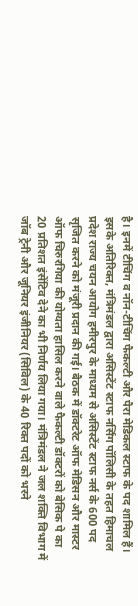है। इनमें टीचिंग व नॉन-टीचिंग फैकल्टी और पैरा मेडिकल स्टाफ के पद शामिल हैं। इसके अतिरिक्त, मंत्रिमंडल द्वारा असिस्टेंट स्टाफ नर्सिंग पॉलिसी के तहत हिमाचल प्रदेश राज्य चयन आयोग हमीरपुर के माध्यम से असिस्टेंट स्टाफ नर्स के 600 पद सृजित करने को मंजूरी प्रदान की गई। बैठक में डॉक्टरेट ऑफ मेडिसन और मास्टर ऑफ चिरुरगिया की योग्यता हासिल करने वाले फैकल्टी डॉक्टरों को बेसिक पे का 20 प्रतिशत इंसेंटिव देने का भी निर्णय लिया गया। मंत्रिमंडल ने जल शक्ति विभाग में जॉब ट्रेनी और जूनियर इंजीनियर (सिविल) के 40 रिक्त पदों को भरने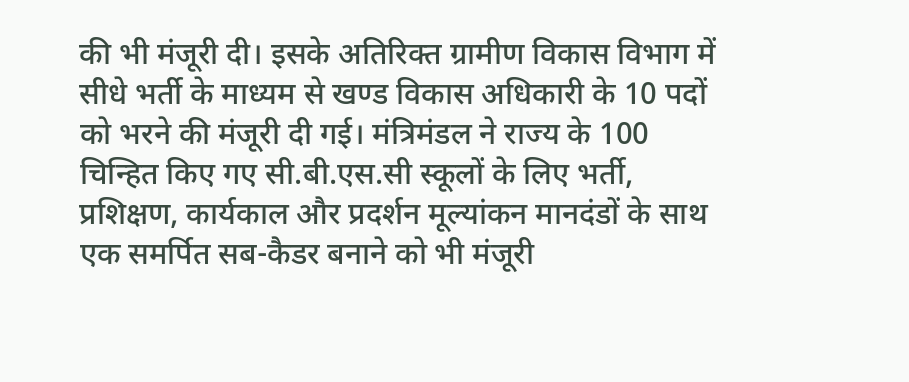की भी मंजूरी दी। इसके अतिरिक्त ग्रामीण विकास विभाग में सीधे भर्ती के माध्यम से खण्ड विकास अधिकारी के 10 पदों को भरने की मंजूरी दी गई। मंत्रिमंडल ने राज्य के 100 चिन्हित किए गए सी.बी.एस.सी स्कूलों के लिए भर्ती, प्रशिक्षण, कार्यकाल और प्रदर्शन मूल्यांकन मानदंडों के साथ एक समर्पित सब-कैडर बनाने को भी मंजूरी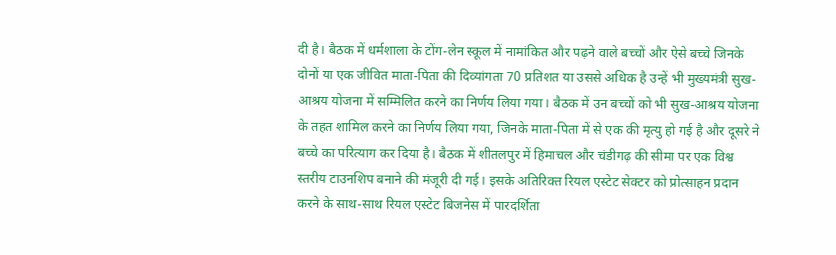दी है। बैठक में धर्मशाला के टोंग-लेन स्कूल में नामांकित और पढ़ने वाले बच्चों और ऐसे बच्चे जिनके दोनों या एक जीवित माता-पिता की दिव्यांगता 70 प्रतिशत या उससे अधिक है उन्हें भी मुख्यमंत्री सुख-आश्रय योजना में सम्मिलित करने का निर्णय लिया गया। बैठक में उन बच्चों को भी सुख-आश्रय योजना के तहत शामिल करने का निर्णय लिया गया, जिनके माता-पिता में से एक की मृत्यु हो गई है और दूसरे ने बच्चे का परित्याग कर दिया है। बैठक में शीतलपुर में हिमाचल और चंडीगढ़ की सीमा पर एक विश्व स्तरीय टाउनशिप बनाने की मंजूरी दी गई। इसके अतिरिक्त रियल एस्टेट सेक्टर को प्रोत्साहन प्रदान करने के साथ-साथ रियल एस्टेट बिजनेस में पारदर्शिता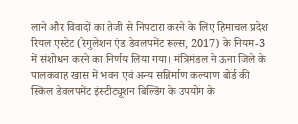लाने और विवादों का तेजी से निपटारा करने के लिए हिमाचल प्रदेश रियल एस्टेट (रेगुलेशन एंड डेवलपमेंट रूल्स, 2017) के नियम-3 में संशोधन करने का निर्णय लिया गया। मंत्रिमंडल ने ऊना जिले के पालकवाह खास में भवन एवं अन्य सन्निर्माण कल्याण बोर्ड की स्किल डेवलपमेंट इंस्टीट्यूशन बिल्डिंग के उपयोग के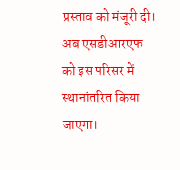प्रस्ताव को मंजूरी दी। अब एसडीआरएफ को इस परिसर में स्थानांतरित किया जाएगा।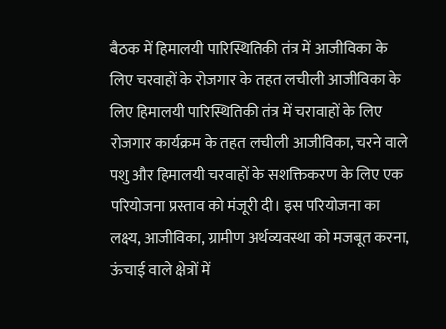बैठक में हिमालयी पारिस्थितिकी तंत्र में आजीविका के लिए चरवाहों के रोजगार के तहत लचीली आजीविका के लिए हिमालयी पारिस्थितिकी तंत्र में चरावाहों के लिए रोजगार कार्यक्रम के तहत लचीली आजीविका, चरने वाले पशु और हिमालयी चरवाहों के सशक्तिकरण के लिए एक परियोजना प्रस्ताव को मंजूरी दी। इस परियोजना का लक्ष्य, आजीविका, ग्रामीण अर्थव्यवस्था को मजबूत करना, ऊंचाई वाले क्षेत्रों में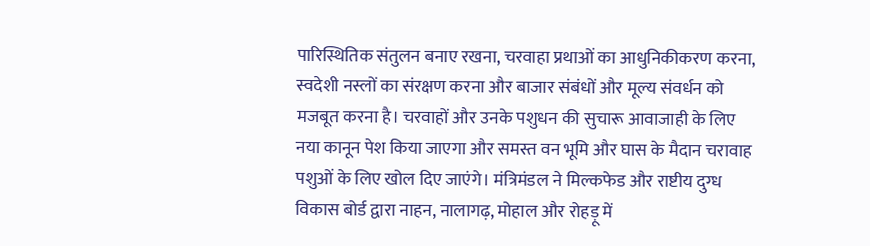पारिस्थितिक संतुलन बनाए रखना, चरवाहा प्रथाओं का आधुनिकीकरण करना, स्वदेशी नस्लों का संरक्षण करना और बाजार संबंधों और मूल्य संवर्धन को मजबूत करना है। चरवाहों और उनके पशुधन की सुचारू आवाजाही के लिए नया कानून पेश किया जाएगा और समस्त वन भूमि और घास के मैदान चरावाह पशुओं के लिए खोल दिए जाएंगे। मंत्रिमंडल ने मिल्कफेड और राष्टीय दुग्ध विकास बोर्ड द्वारा नाहन, नालागढ़, मोहाल और रोहड़ू में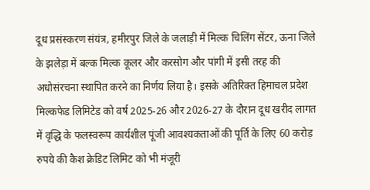दूध प्रसंस्करण संयंत्र, हमीरपुर जिले के जलाड़ी में मिल्क चिलिंग सेंटर, ऊना जिले के झलेड़ा में बल्क मिल्क कूलर और करसोग और पांगी में इसी तरह की अधोसंरचना स्थापित करने का निर्णय लिया है। इसके अतिरिक्त हिमाचल प्रदेश मिल्कफेड लिमिटेड को वर्ष 2025-26 और 2026-27 के दौरान दूध खरीद लागत में वृद्धि के फलस्वरूप कार्यशील पूंजी आवश्यकताओं की पूर्ति के लिए 60 करोड़ रुपये की कैश क्रेडिट लिमिट को भी मंजूरी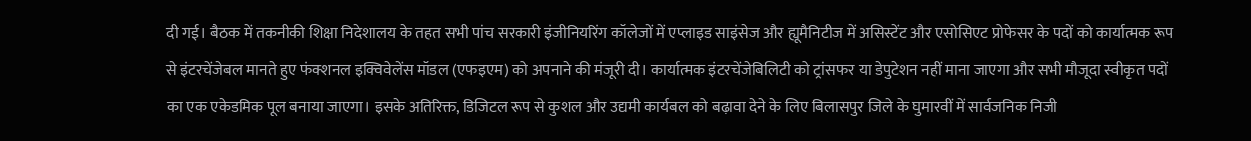दी गई। बैठक में तकनीकी शिक्षा निदेशालय के तहत सभी पांच सरकारी इंजीनियरिंग कॉलेजों में एप्लाइड साइंसेज और ह्यूमैनिटीज में असिस्टेंट और एसोसिएट प्रोफेसर के पदों को कार्यात्मक रूप से इंटरचेंजेबल मानते हुए फंक्शनल इक्विवेलेंस मॉडल (एफइएम) को अपनाने की मंजूरी दी। कार्यात्मक इंटरचेंजेबिलिटी को ट्रांसफर या डेपुटेशन नहीं माना जाएगा और सभी मौजूदा स्वीकृत पदों का एक एकेडमिक पूल बनाया जाएगा। इसके अतिरिक्त, डिजिटल रूप से कुशल और उद्यमी कार्यबल को बढ़ावा देने के लिए बिलासपुर जिले के घुमारवीं में सार्वजनिक निजी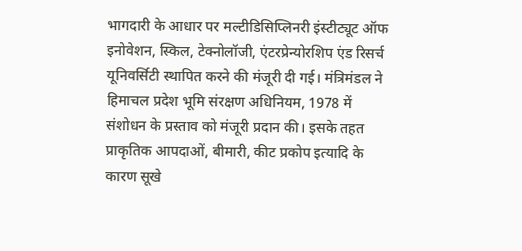भागदारी के आधार पर मल्टीडिसिप्लिनरी इंस्टीट्यूट ऑफ इनोवेशन, स्किल, टेक्नोलॉजी, एंटरप्रेन्योरशिप एंड रिसर्च यूनिवर्सिटी स्थापित करने की मंजूरी दी गई। मंत्रिमंडल ने हिमाचल प्रदेश भूमि संरक्षण अधिनियम, 1978 में संशोधन के प्रस्ताव को मंजूरी प्रदान की। इसके तहत प्राकृतिक आपदाओं, बीमारी, कीट प्रकोप इत्यादि के कारण सूखे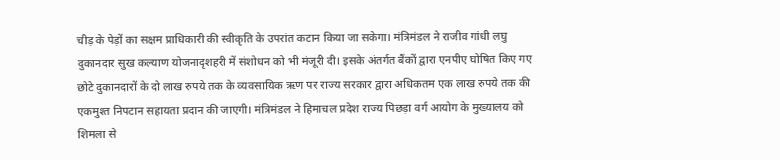चीड़ के पेड़ों का सक्षम प्राधिकारी की स्वीकृति के उपरांत कटान किया जा सकेगा। मंत्रिमंडल ने राजीव गांधी लघु दुकानदार सुख कल्याण योजनादृशहरी में संशोधन को भी मंजूरी दी। इसके अंतर्गत बैंकों द्वारा एनपीए घोषित किए गए छोटे दुकानदारों के दो लाख रुपये तक के व्यवसायिक ऋण पर राज्य सरकार द्वारा अधिकतम एक लाख रुपये तक की एकमुश्त निपटान सहायता प्रदान की जाएगी। मंत्रिमंडल ने हिमाचल प्रदेश राज्य पिछड़ा वर्ग आयोग के मुख्यालय को शिमला से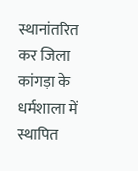स्थानांतरित कर जिला कांगड़ा के धर्मशाला में स्थापित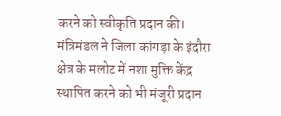करने को स्वीकृति प्रदान की। मंत्रिमंडल ने जिला कांगड़ा के इंदौरा क्षेत्र के मलोट में नशा मुक्ति केंद्र स्थापित करने को भी मंजूरी प्रदान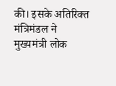की। इसके अतिरिक्त मंत्रिमंडल ने मुख्यमंत्री लोक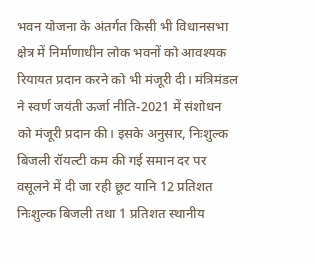भवन योजना के अंतर्गत किसी भी विधानसभा क्षेत्र में निर्माणाधीन लोक भवनों को आवश्यक रियायत प्रदान करने को भी मंजूरी दी। मंत्रिमंडल ने स्वर्ण जयंती ऊर्जा नीति-2021 में संशोधन को मंजूरी प्रदान की। इसके अनुसार, निःशुल्क बिजली रॉयल्टी कम की गई समान दर पर वसूलने में दी जा रही छूट यानि 12 प्रतिशत निःशुल्क बिजली तथा 1 प्रतिशत स्थानीय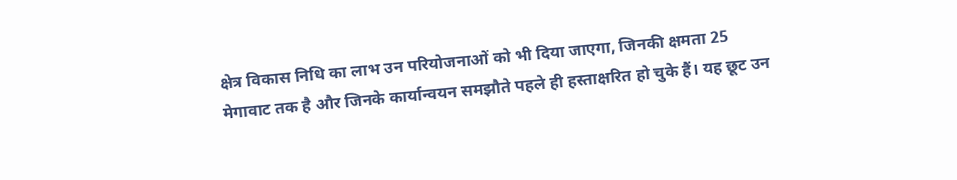क्षेत्र विकास निधि का लाभ उन परियोजनाओं को भी दिया जाएगा, जिनकी क्षमता 25 मेगावाट तक है और जिनके कार्यान्वयन समझौते पहले ही हस्ताक्षरित हो चुके हैं। यह छूट उन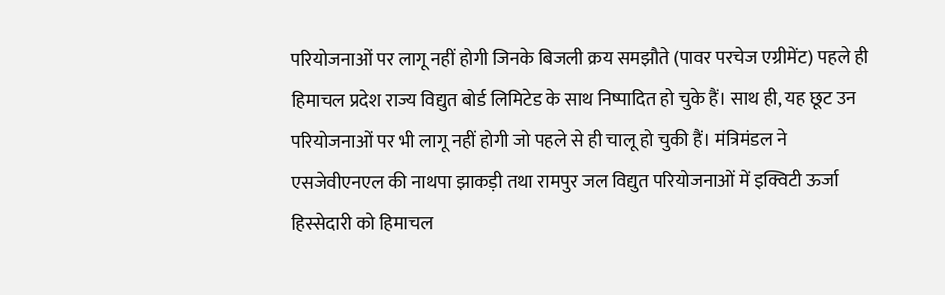परियोजनाओं पर लागू नहीं होगी जिनके बिजली क्रय समझौते (पावर परचेज एग्रीमेंट) पहले ही हिमाचल प्रदेश राज्य विद्युत बोर्ड लिमिटेड के साथ निष्पादित हो चुके हैं। साथ ही, यह छूट उन परियोजनाओं पर भी लागू नहीं होगी जो पहले से ही चालू हो चुकी हैं। मंत्रिमंडल ने एसजेवीएनएल की नाथपा झाकड़ी तथा रामपुर जल विद्युत परियोजनाओं में इक्विटी ऊर्जा हिस्सेदारी को हिमाचल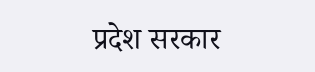प्रदेश सरकार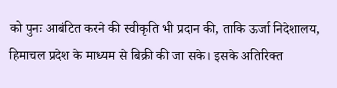को पुनः आबंटित करने की स्वीकृति भी प्रदान की, ताकि ऊर्जा निदेशालय, हिमाचल प्रदेश के माध्यम से बिक्री की जा सके। इसके अतिरिक्त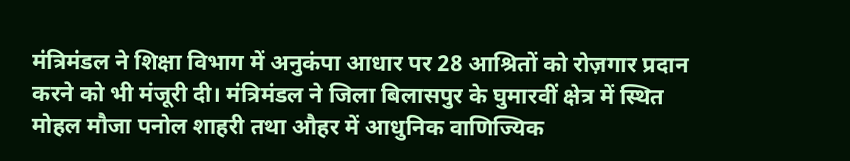मंत्रिमंडल ने शिक्षा विभाग में अनुकंपा आधार पर 28 आश्रितों को रोज़गार प्रदान करने को भी मंजूरी दी। मंत्रिमंडल ने जिला बिलासपुर के घुमारवीं क्षेत्र में स्थित मोहल मौजा पनोल शाहरी तथा औहर में आधुनिक वाणिज्यिक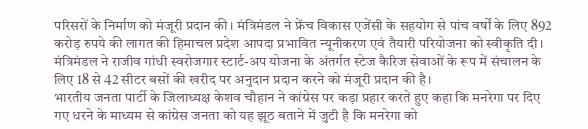परिसरों के निर्माण को मंजूरी प्रदान की। मंत्रिमंडल ने फ्रेंच विकास एजेंसी के सहयोग से पांच वर्षों के लिए 892 करोड़ रुपये की लागत की हिमाचल प्रदेश आपदा प्रभावित न्यूनीकरण एवं तैयारी परियोजना को स्वीकृति दी। मंत्रिमंडल ने राजीव गांधी स्वरोजगार स्टार्ट-अप योजना के अंतर्गत स्टेज कैरिज सेवाओं के रूप में संचालन के लिए 18 से 42 सीटर बसों की खरीद पर अनुदान प्रदान करने को मंजूरी प्रदान की है।
भारतीय जनता पार्टी के जिलाध्यक्ष केशव चौहान ने कांग्रेस पर कड़ा प्रहार करते हुए कहा कि मनरेगा पर दिए गए धरने के माध्यम से कांग्रेस जनता को यह झूठ बताने में जुटी है कि मनरेगा को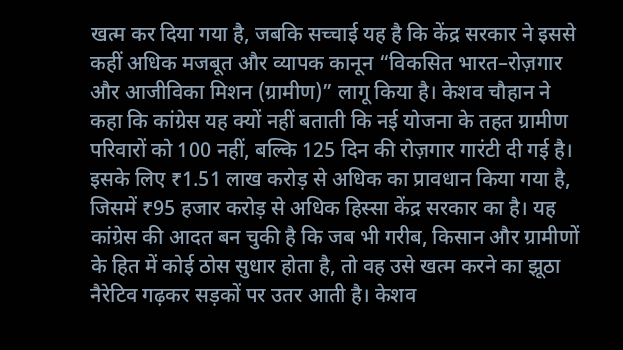खत्म कर दिया गया है, जबकि सच्चाई यह है कि केंद्र सरकार ने इससे कहीं अधिक मजबूत और व्यापक कानून “विकसित भारत–रोज़गार और आजीविका मिशन (ग्रामीण)” लागू किया है। केशव चौहान ने कहा कि कांग्रेस यह क्यों नहीं बताती कि नई योजना के तहत ग्रामीण परिवारों को 100 नहीं, बल्कि 125 दिन की रोज़गार गारंटी दी गई है। इसके लिए ₹1.51 लाख करोड़ से अधिक का प्रावधान किया गया है, जिसमें ₹95 हजार करोड़ से अधिक हिस्सा केंद्र सरकार का है। यह कांग्रेस की आदत बन चुकी है कि जब भी गरीब, किसान और ग्रामीणों के हित में कोई ठोस सुधार होता है, तो वह उसे खत्म करने का झूठा नैरेटिव गढ़कर सड़कों पर उतर आती है। केशव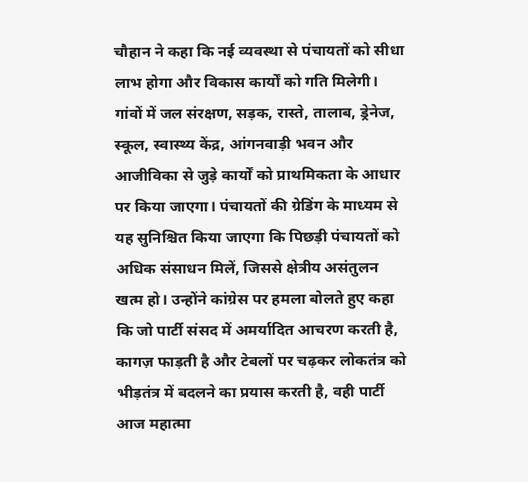चौहान ने कहा कि नई व्यवस्था से पंचायतों को सीधा लाभ होगा और विकास कार्यों को गति मिलेगी। गांवों में जल संरक्षण, सड़क, रास्ते, तालाब, ड्रेनेज, स्कूल, स्वास्थ्य केंद्र, आंगनवाड़ी भवन और आजीविका से जुड़े कार्यों को प्राथमिकता के आधार पर किया जाएगा। पंचायतों की ग्रेडिंग के माध्यम से यह सुनिश्चित किया जाएगा कि पिछड़ी पंचायतों को अधिक संसाधन मिलें, जिससे क्षेत्रीय असंतुलन खत्म हो। उन्होंने कांग्रेस पर हमला बोलते हुए कहा कि जो पार्टी संसद में अमर्यादित आचरण करती है, कागज़ फाड़ती है और टेबलों पर चढ़कर लोकतंत्र को भीड़तंत्र में बदलने का प्रयास करती है, वही पार्टी आज महात्मा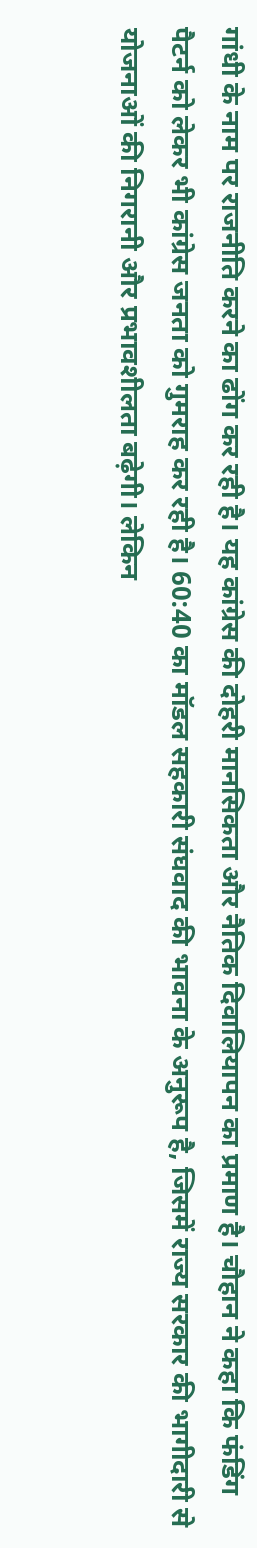गांधी के नाम पर राजनीति करने का ढोंग कर रही है। यह कांग्रेस की दोहरी मानसिकता और नैतिक दिवालियापन का प्रमाण है। चौहान ने कहा कि फंडिंग पैटर्न को लेकर भी कांग्रेस जनता को गुमराह कर रही है। 60:40 का मॉडल सहकारी संघवाद की भावना के अनुरूप है, जिसमें राज्य सरकार की भागीदारी से योजनाओं की निगरानी और प्रभावशीलता बढ़ेगी। लेकिन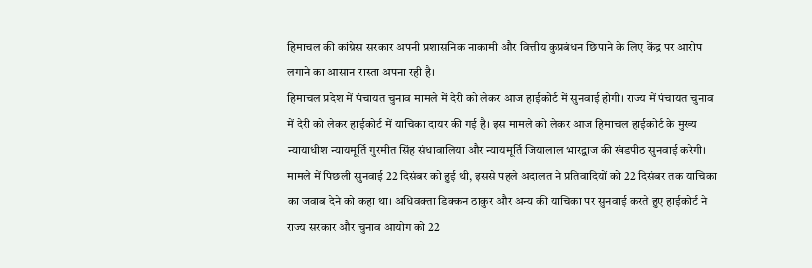हिमाचल की कांग्रेस सरकार अपनी प्रशासनिक नाकामी और वित्तीय कुप्रबंधन छिपाने के लिए केंद्र पर आरोप लगाने का आसान रास्ता अपना रही है।
हिमाचल प्रदेश में पंचायत चुनाव मामले में देरी को लेकर आज हाईकोर्ट में सुनवाई होगी। राज्य में पंचायत चुनाव में देरी को लेकर हाईकोर्ट में याचिका दायर की गई है। इस मामले को लेकर आज हिमाचल हाईकोर्ट के मुख्य न्यायाधीश न्यायमूर्ति गुरमीत सिंह संधावालिया और न्यायमूर्ति जियालाल भारद्वाज की खंडपीठ सुनवाई करेगी। मामले में पिछली सुनवाई 22 दिसंबर को हुई थी, इससे पहले अदालत ने प्रतिवादियों को 22 दिसंबर तक याचिका का जवाब देने को कहा था। अधिवक्ता डिक्कन ठाकुर और अन्य की याचिका पर सुनवाई करते हुए हाईकोर्ट ने राज्य सरकार और चुनाव आयोग को 22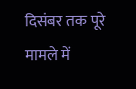दिसंबर तक पूरे मामले में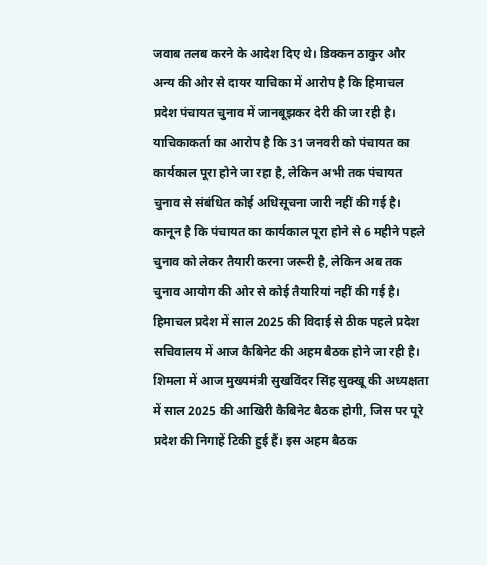जवाब तलब करने के आदेश दिए थे। डिक्कन ठाकुर और अन्य की ओर से दायर याचिका में आरोप है कि हिमाचल प्रदेश पंचायत चुनाव में जानबूझकर देरी की जा रही है। याचिकाकर्ता का आरोप है कि 31 जनवरी को पंचायत का कार्यकाल पूरा होने जा रहा है, लेकिन अभी तक पंचायत चुनाव से संबंधित कोई अधिसूचना जारी नहीं की गई है। कानून है कि पंचायत का कार्यकाल पूरा होने से 6 महीने पहले चुनाव को लेकर तैयारी करना जरूरी है, लेकिन अब तक चुनाव आयोग की ओर से कोई तैयारियां नहीं की गई है।
हिमाचल प्रदेश में साल 2025 की विदाई से ठीक पहले प्रदेश सचिवालय में आज कैबिनेट की अहम बैठक होने जा रही है। शिमला में आज मुख्यमंत्री सुखविंदर सिंह सुक्खू की अध्यक्षता में साल 2025 की आखिरी कैबिनेट बैठक होगी, जिस पर पूरे प्रदेश की निगाहें टिकी हुई हैं। इस अहम बैठक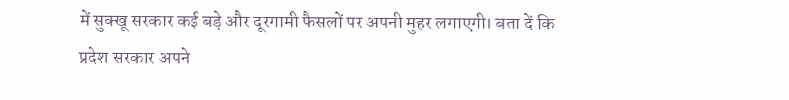में सुक्खू सरकार कई बड़े और दूरगामी फैसलों पर अपनी मुहर लगाएगी। बता दें कि प्रदेश सरकार अपने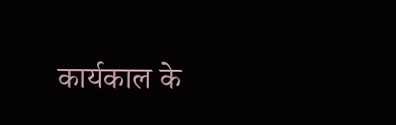कार्यकाल के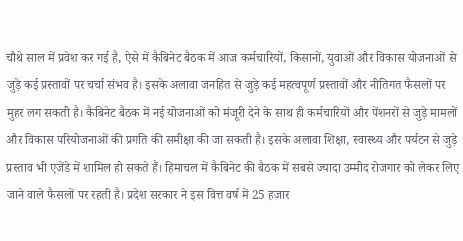चौथे साल में प्रवेश कर गई है, ऐसे में कैबिनेट बैठक में आज कर्मचारियों, किसानों, युवाओं और विकास योजनाओं से जुड़े कई प्रस्तावों पर चर्चा संभव है। इसके अलावा जनहित से जुड़े कई महत्वपूर्ण प्रस्तावों और नीतिगत फैसलों पर मुहर लग सकती है। कैबिनेट बैठक में नई योजनाओं को मंजूरी देने के साथ ही कर्मचारियों और पेंशनरों से जुड़े मामलों और विकास परियोजनाओं की प्रगति की समीक्षा की जा सकती है। इसके अलावा शिक्षा, स्वास्थ्य और पर्यटन से जुड़े प्रस्ताव भी एजेंडे में शामिल हो सकते हैं। हिमाचल में कैबिनेट की बैठक में सबसे ज्यादा उम्मीद रोजगार को लेकर लिए जाने वाले फैसलों पर रहती है। प्रदेश सरकार ने इस वित्त वर्ष में 25 हजार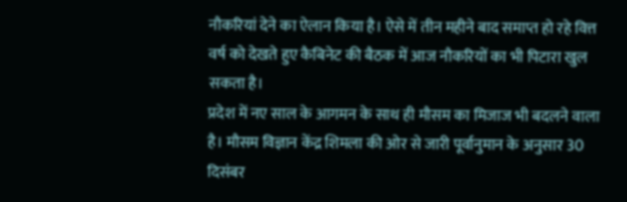नौकरियां देने का ऐलान किया है। ऐसे में तीन महीने बाद समाप्त हो रहे वित्त वर्ष को देखते हुए कैबिनेट की बैठक में आज नौकरियों का भी पिटारा खुल सकता है।
प्रदेश में नए साल के आगमन के साथ ही मौसम का मिजाज भी बदलने वाला है। मौसम विज्ञान केंद्र शिमला की ओर से जारी पूर्वानुमान के अनुसार 30 दिसंबर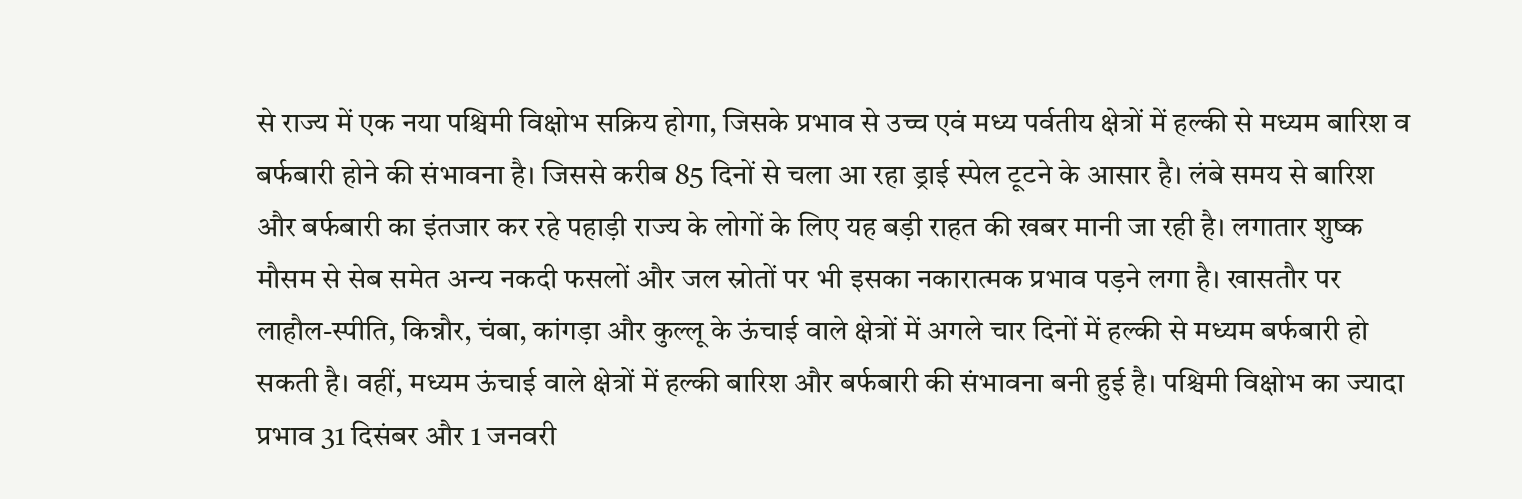से राज्य में एक नया पश्चिमी विक्षोभ सक्रिय होगा, जिसके प्रभाव से उच्च एवं मध्य पर्वतीय क्षेत्रों में हल्की से मध्यम बारिश व बर्फबारी होने की संभावना है। जिससे करीब 85 दिनों से चला आ रहा ड्राई स्पेल टूटने के आसार है। लंबे समय से बारिश और बर्फबारी का इंतजार कर रहे पहाड़ी राज्य के लोगों के लिए यह बड़ी राहत की खबर मानी जा रही है। लगातार शुष्क मौसम से सेब समेत अन्य नकदी फसलों और जल स्रोतों पर भी इसका नकारात्मक प्रभाव पड़ने लगा है। खासतौर पर लाहौल-स्पीति, किन्नौर, चंबा, कांगड़ा और कुल्लू के ऊंचाई वाले क्षेत्रों में अगले चार दिनों में हल्की से मध्यम बर्फबारी हो सकती है। वहीं, मध्यम ऊंचाई वाले क्षेत्रों में हल्की बारिश और बर्फबारी की संभावना बनी हुई है। पश्चिमी विक्षोभ का ज्यादा प्रभाव 31 दिसंबर और 1 जनवरी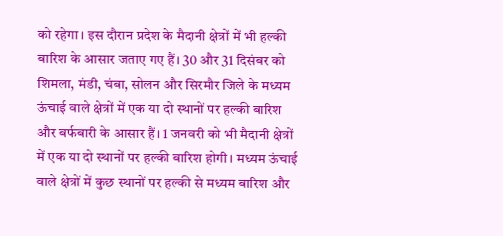को रहेगा। इस दौरान प्रदेश के मैदानी क्षेत्रों में भी हल्की बारिश के आसार जताए गए हैं। 30 और 31 दिसंबर को शिमला, मंडी, चंबा, सोलन और सिरमौर जिले के मध्यम ऊंचाई वाले क्षेत्रों में एक या दो स्थानों पर हल्की बारिश और बर्फबारी के आसार हैं। 1 जनवरी को भी मैदानी क्षेत्रों में एक या दो स्थानों पर हल्की बारिश होगी। मध्यम ऊंचाई वाले क्षेत्रों में कुछ स्थानों पर हल्की से मध्यम बारिश और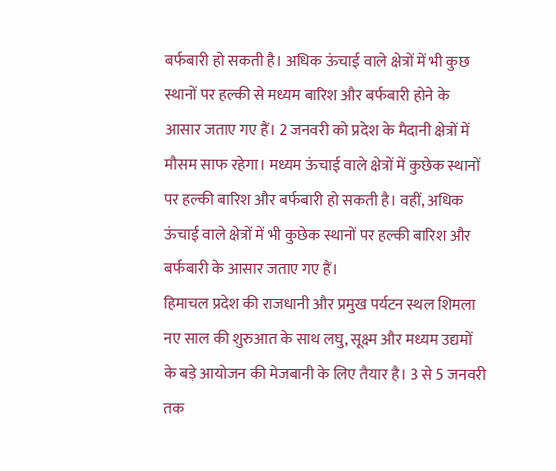बर्फबारी हो सकती है। अधिक ऊंचाई वाले क्षेत्रों में भी कुछ स्थानों पर हल्की से मध्यम बारिश और बर्फबारी होने के आसार जताए गए हैं। 2 जनवरी को प्रदेश के मैदानी क्षेत्रों में मौसम साफ रहेगा। मध्यम ऊंचाई वाले क्षेत्रों में कुछेक स्थानों पर हल्की बारिश और बर्फबारी हो सकती है। वहीं, अधिक ऊंचाई वाले क्षेत्रों में भी कुछेक स्थानों पर हल्की बारिश और बर्फबारी के आसार जताए गए हैं।
हिमाचल प्रदेश की राजधानी और प्रमुख पर्यटन स्थल शिमला नए साल की शुरुआत के साथ लघु, सूक्ष्म और मध्यम उद्यमों के बड़े आयोजन की मेजबानी के लिए तैयार है। 3 से 5 जनवरी तक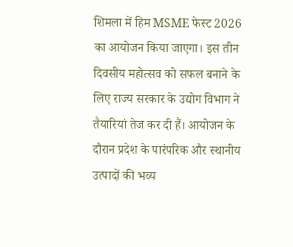शिमला में हिम MSME फेस्ट 2026 का आयोजन किया जाएगा। इस तीन दिवसीय महोत्सव को सफल बनाने के लिए राज्य सरकार के उद्योग विभाग ने तैयारियां तेज कर दी हैं। आयोजन के दौरान प्रदेश के पारंपरिक और स्थानीय उत्पादों की भव्य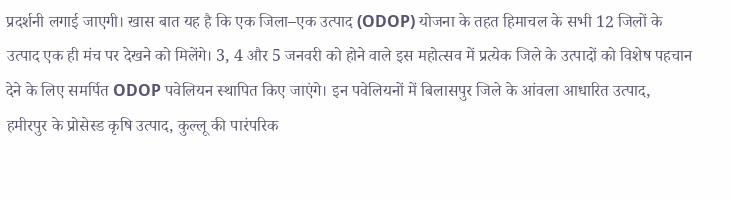प्रदर्शनी लगाई जाएगी। खास बात यह है कि एक जिला–एक उत्पाद (ODOP) योजना के तहत हिमाचल के सभी 12 जिलों के उत्पाद एक ही मंच पर देखने को मिलेंगे। 3, 4 और 5 जनवरी को होने वाले इस महोत्सव में प्रत्येक जिले के उत्पादों को विशेष पहचान देने के लिए समर्पित ODOP पवेलियन स्थापित किए जाएंगे। इन पवेलियनों में बिलासपुर जिले के आंवला आधारित उत्पाद, हमीरपुर के प्रोसेस्ड कृषि उत्पाद, कुल्लू की पारंपरिक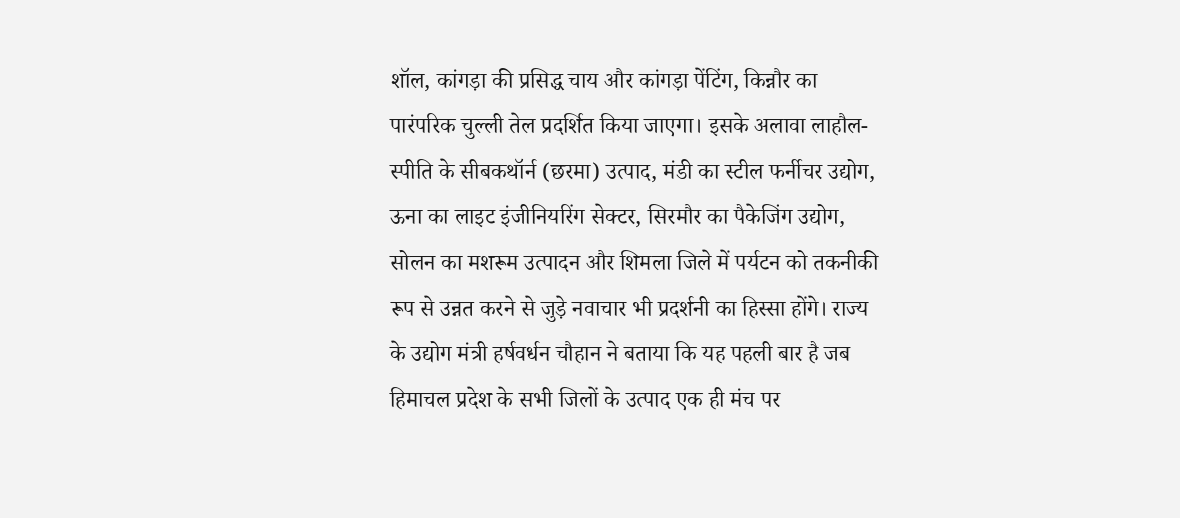शॉल, कांगड़ा की प्रसिद्ध चाय और कांगड़ा पेंटिंग, किन्नौर का पारंपरिक चुल्ली तेल प्रदर्शित किया जाएगा। इसके अलावा लाहौल-स्पीति के सीबकथॉर्न (छरमा) उत्पाद, मंडी का स्टील फर्नीचर उद्योग, ऊना का लाइट इंजीनियरिंग सेक्टर, सिरमौर का पैकेजिंग उद्योग, सोलन का मशरूम उत्पादन और शिमला जिले में पर्यटन को तकनीकी रूप से उन्नत करने से जुड़े नवाचार भी प्रदर्शनी का हिस्सा होंगे। राज्य के उद्योग मंत्री हर्षवर्धन चौहान ने बताया कि यह पहली बार है जब हिमाचल प्रदेश के सभी जिलों के उत्पाद एक ही मंच पर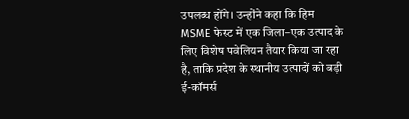उपलब्ध होंगे। उन्होंने कहा कि हिम MSME फेस्ट में एक जिला–एक उत्पाद के लिए विशेष पवेलियन तैयार किया जा रहा है, ताकि प्रदेश के स्थानीय उत्पादों को बड़ी ई-कॉमर्स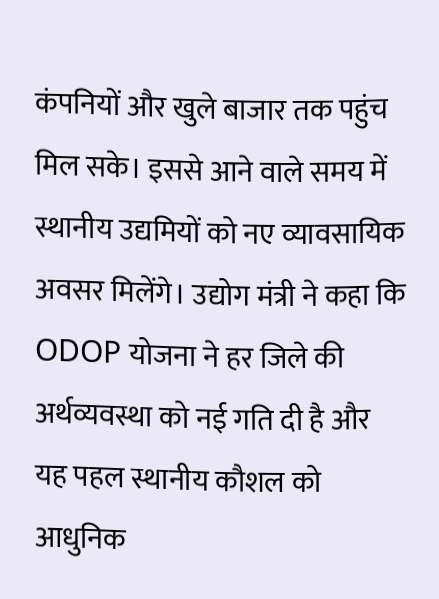कंपनियों और खुले बाजार तक पहुंच मिल सके। इससे आने वाले समय में स्थानीय उद्यमियों को नए व्यावसायिक अवसर मिलेंगे। उद्योग मंत्री ने कहा कि ODOP योजना ने हर जिले की अर्थव्यवस्था को नई गति दी है और यह पहल स्थानीय कौशल को आधुनिक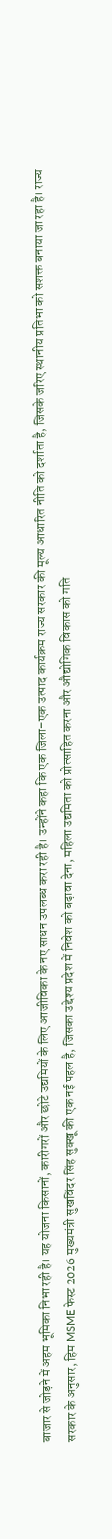बाजार से जोड़ने में अहम भूमिका निभा रही है। यह योजना किसानों, कारीगरों और छोटे उद्यमियों के लिए आजीविका के नए साधन उपलब्ध करा रही है। उन्होंने कहा कि एक जिला–एक उत्पाद कार्यक्रम राज्य सरकार की मूल्य आधारित नीति को दर्शाता है, जिसके जरिए स्थानीय प्रतिभा को सशक्त बनाया जा रहा है। राज्य सरकार के अनुसार, हिम MSME फेस्ट 2026 मुख्यमंत्री सुखविंदर सिंह सुक्खू की एक नई पहल है, जिसका उद्देश्य प्रदेश में निवेश को बढ़ावा देना, महिला उद्यमिता को प्रोत्साहित करना और औद्योगिक विकास को गति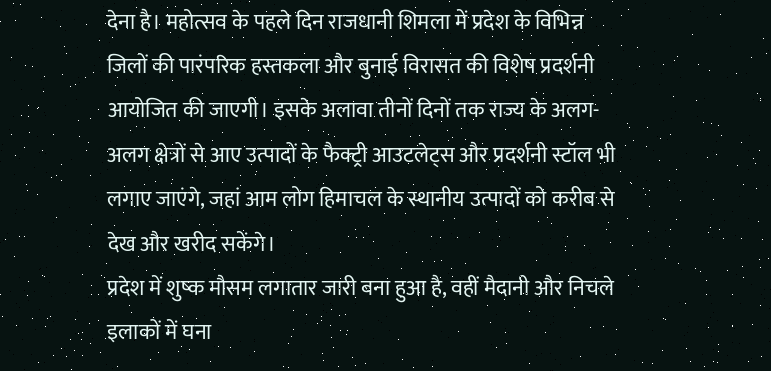देना है। महोत्सव के पहले दिन राजधानी शिमला में प्रदेश के विभिन्न जिलों की पारंपरिक हस्तकला और बुनाई विरासत की विशेष प्रदर्शनी आयोजित की जाएगी। इसके अलावा तीनों दिनों तक राज्य के अलग-अलग क्षेत्रों से आए उत्पादों के फैक्ट्री आउटलेट्स और प्रदर्शनी स्टॉल भी लगाए जाएंगे, जहां आम लोग हिमाचल के स्थानीय उत्पादों को करीब से देख और खरीद सकेंगे।
प्रदेश में शुष्क मौसम लगातार जारी बना हुआ है, वहीं मैदानी और निचले इलाकों में घना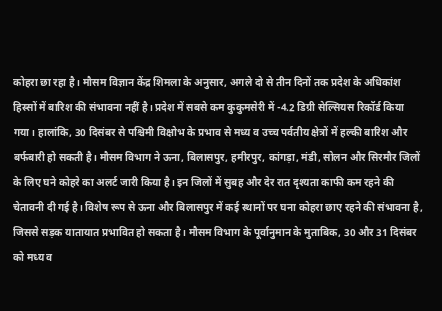कोहरा छा रहा है। मौसम विज्ञान केंद्र शिमला के अनुसार, अगले दो से तीन दिनों तक प्रदेश के अधिकांश हिस्सों में बारिश की संभावना नहीं है। प्रदेश में सबसे कम कुकुमसेरी में -4.2 डिग्री सेल्सियस रिकॉर्ड किया गया। हालांकि, 30 दिसंबर से पश्चिमी विक्षोभ के प्रभाव से मध्य व उच्च पर्वतीय क्षेत्रों में हल्की बारिश और बर्फबारी हो सकती है। मौसम विभाग ने ऊना, बिलासपुर, हमीरपुर, कांगड़ा, मंडी, सोलन और सिरमौर जिलों के लिए घने कोहरे का अलर्ट जारी किया है। इन जिलों में सुबह और देर रात दृश्यता काफी कम रहने की चेतावनी दी गई है। विशेष रूप से ऊना और बिलासपुर में कई स्थानों पर घना कोहरा छाए रहने की संभावना है, जिससे सड़क यातायात प्रभावित हो सकता है। मौसम विभाग के पूर्वानुमान के मुताबिक, 30 और 31 दिसंबर को मध्य व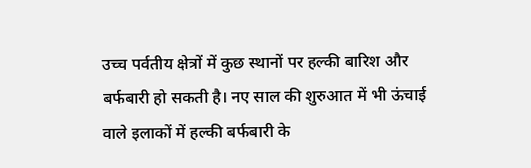उच्च पर्वतीय क्षेत्रों में कुछ स्थानों पर हल्की बारिश और बर्फबारी हो सकती है। नए साल की शुरुआत में भी ऊंचाई वाले इलाकों में हल्की बर्फबारी के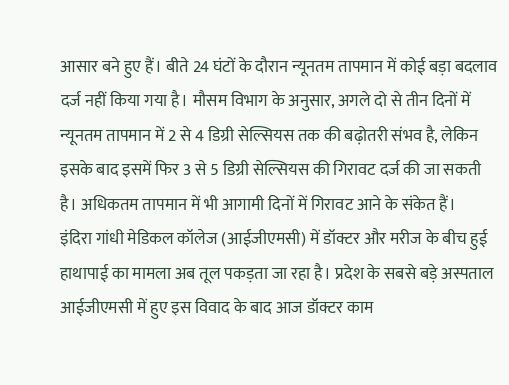आसार बने हुए हैं। बीते 24 घंटों के दौरान न्यूनतम तापमान में कोई बड़ा बदलाव दर्ज नहीं किया गया है। मौसम विभाग के अनुसार, अगले दो से तीन दिनों में न्यूनतम तापमान में 2 से 4 डिग्री सेल्सियस तक की बढ़ोतरी संभव है, लेकिन इसके बाद इसमें फिर 3 से 5 डिग्री सेल्सियस की गिरावट दर्ज की जा सकती है। अधिकतम तापमान में भी आगामी दिनों में गिरावट आने के संकेत हैं।
इंदिरा गांधी मेडिकल कॉलेज (आईजीएमसी) में डॉक्टर और मरीज के बीच हुई हाथापाई का मामला अब तूल पकड़ता जा रहा है। प्रदेश के सबसे बड़े अस्पताल आईजीएमसी में हुए इस विवाद के बाद आज डॉक्टर काम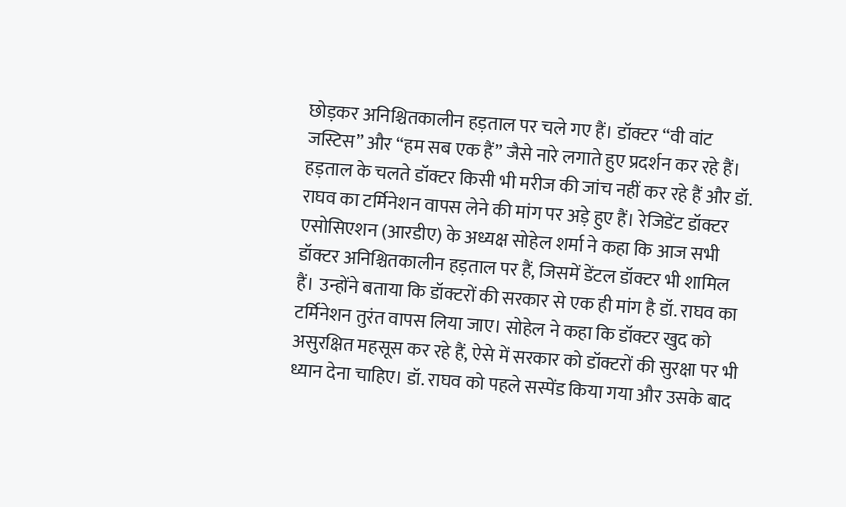छोड़कर अनिश्चितकालीन हड़ताल पर चले गए हैं। डॉक्टर “वी वांट जस्टिस” और “हम सब एक हैं” जैसे नारे लगाते हुए प्रदर्शन कर रहे हैं। हड़ताल के चलते डॉक्टर किसी भी मरीज की जांच नहीं कर रहे हैं और डॉ. राघव का टर्मिनेशन वापस लेने की मांग पर अड़े हुए हैं। रेजिडेंट डॉक्टर एसोसिएशन (आरडीए) के अध्यक्ष सोहेल शर्मा ने कहा कि आज सभी डॉक्टर अनिश्चितकालीन हड़ताल पर हैं, जिसमें डेंटल डॉक्टर भी शामिल हैं। उन्होंने बताया कि डॉक्टरों की सरकार से एक ही मांग है डॉ. राघव का टर्मिनेशन तुरंत वापस लिया जाए। सोहेल ने कहा कि डॉक्टर खुद को असुरक्षित महसूस कर रहे हैं, ऐसे में सरकार को डॉक्टरों की सुरक्षा पर भी ध्यान देना चाहिए। डॉ. राघव को पहले सस्पेंड किया गया और उसके बाद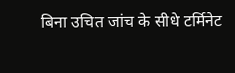बिना उचित जांच के सीधे टर्मिनेट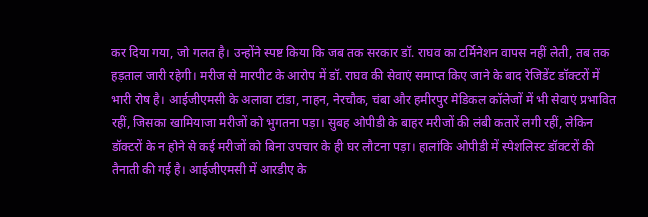कर दिया गया, जो गलत है। उन्होंने स्पष्ट किया कि जब तक सरकार डॉ. राघव का टर्मिनेशन वापस नहीं लेती, तब तक हड़ताल जारी रहेगी। मरीज से मारपीट के आरोप में डॉ. राघव की सेवाएं समाप्त किए जाने के बाद रेजिडेंट डॉक्टरों में भारी रोष है। आईजीएमसी के अलावा टांडा, नाहन, नेरचौक, चंबा और हमीरपुर मेडिकल कॉलेजों में भी सेवाएं प्रभावित रहीं, जिसका खामियाजा मरीजों को भुगतना पड़ा। सुबह ओपीडी के बाहर मरीजों की लंबी कतारें लगी रहीं, लेकिन डॉक्टरों के न होने से कई मरीजों को बिना उपचार के ही घर लौटना पड़ा। हालांकि ओपीडी में स्पेशलिस्ट डॉक्टरों की तैनाती की गई है। आईजीएमसी में आरडीए के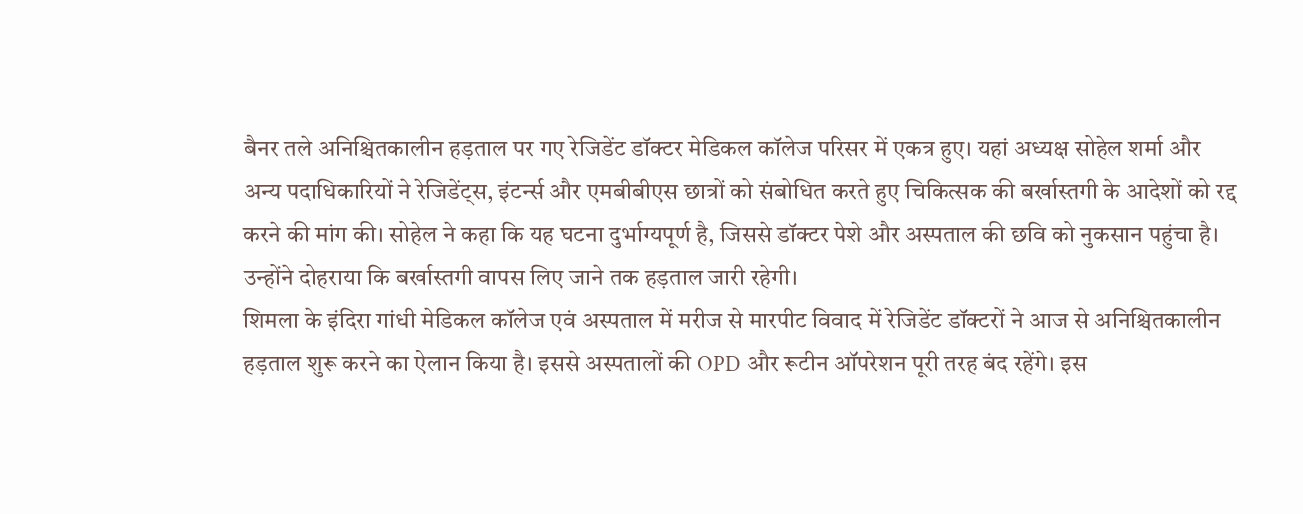बैनर तले अनिश्चितकालीन हड़ताल पर गए रेजिडेंट डॉक्टर मेडिकल कॉलेज परिसर में एकत्र हुए। यहां अध्यक्ष सोहेल शर्मा और अन्य पदाधिकारियों ने रेजिडेंट्स, इंटर्न्स और एमबीबीएस छात्रों को संबोधित करते हुए चिकित्सक की बर्खास्तगी के आदेशों को रद्द करने की मांग की। सोहेल ने कहा कि यह घटना दुर्भाग्यपूर्ण है, जिससे डॉक्टर पेशे और अस्पताल की छवि को नुकसान पहुंचा है। उन्होंने दोहराया कि बर्खास्तगी वापस लिए जाने तक हड़ताल जारी रहेगी।
शिमला के इंदिरा गांधी मेडिकल कॉलेज एवं अस्पताल में मरीज से मारपीट विवाद में रेजिडेंट डॉक्टरों ने आज से अनिश्चितकालीन हड़ताल शुरू करने का ऐलान किया है। इससे अस्पतालों की OPD और रूटीन ऑपरेशन पूरी तरह बंद रहेंगे। इस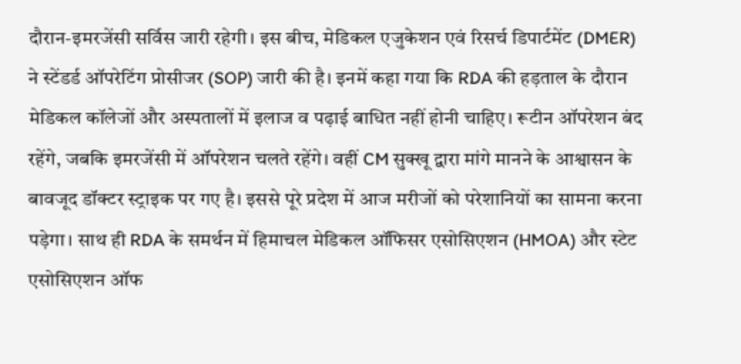दौरान-इमरजेंसी सर्विस जारी रहेगी। इस बीच, मेडिकल एजुकेशन एवं रिसर्च डिपार्टमेंट (DMER) ने स्टेंडर्ड ऑपरेटिंग प्रोसीजर (SOP) जारी की है। इनमें कहा गया कि RDA की हड़ताल के दौरान मेडिकल कॉलेजों और अस्पतालों में इलाज व पढ़ाई बाधित नहीं होनी चाहिए। रूटीन ऑपरेशन बंद रहेंगे, जबकि इमरजेंसी में ऑपरेशन चलते रहेंगे। वहीं CM सुक्खू द्वारा मांगे मानने के आश्वासन के बावजूद डॉक्टर स्ट्राइक पर गए है। इससे पूरे प्रदेश में आज मरीजों को परेशानियों का सामना करना पड़ेगा। साथ ही RDA के समर्थन में हिमाचल मेडिकल ऑफिसर एसोसिएशन (HMOA) और स्टेट एसोसिएशन ऑफ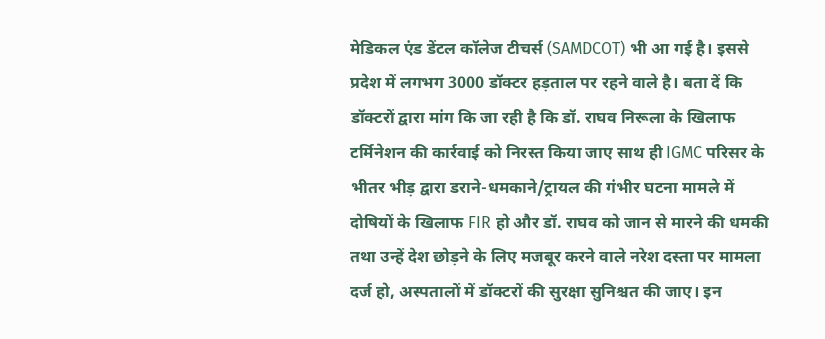मेडिकल एंड डेंटल कॉलेज टीचर्स (SAMDCOT) भी आ गई है। इससे प्रदेश में लगभग 3000 डॉक्टर हड़ताल पर रहने वाले है। बता दें कि डॉक्टरों द्वारा मांग कि जा रही है कि डॉ. राघव निरूला के खिलाफ टर्मिनेशन की कार्रवाई को निरस्त किया जाए साथ ही IGMC परिसर के भीतर भीड़ द्वारा डराने-धमकाने/ट्रायल की गंभीर घटना मामले में दोषियों के खिलाफ FIR हो और डॉ. राघव को जान से मारने की धमकी तथा उन्हें देश छोड़ने के लिए मजबूर करने वाले नरेश दस्ता पर मामला दर्ज हो, अस्पतालों में डॉक्टरों की सुरक्षा सुनिश्चत की जाए। इन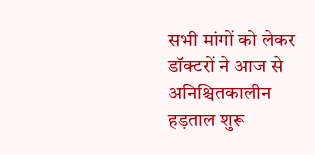सभी मांगों को लेकर डॉक्टरों ने आज से अनिश्चितकालीन हड़ताल शुरू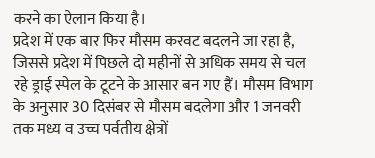करने का ऐलान किया है।
प्रदेश में एक बार फिर मौसम करवट बदलने जा रहा है, जिससे प्रदेश में पिछले दो महीनों से अधिक समय से चल रहे ड्राई स्पेल के टूटने के आसार बन गए हैं। मौसम विभाग के अनुसार 30 दिसंबर से मौसम बदलेगा और 1 जनवरी तक मध्य व उच्च पर्वतीय क्षेत्रों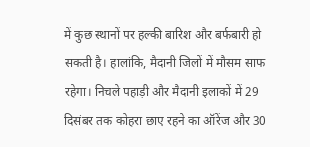में कुछ स्थानों पर हल्की बारिश और बर्फबारी हो सकती है। हालांकि, मैदानी जिलों में मौसम साफ रहेगा। निचले पहाड़ी और मैदानी इलाकों में 29 दिसंबर तक कोहरा छाए रहने का ऑरेंज और 30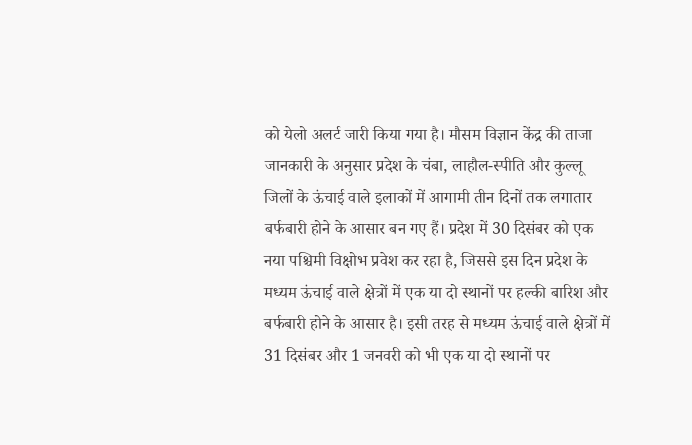को येलो अलर्ट जारी किया गया है। मौसम विज्ञान केंद्र की ताजा जानकारी के अनुसार प्रदेश के चंबा, लाहौल-स्पीति और कुल्लू जिलों के ऊंचाई वाले इलाकों में आगामी तीन दिनों तक लगातार बर्फबारी होने के आसार बन गए हैं। प्रदेश में 30 दिसंबर को एक नया पश्चिमी विक्षोभ प्रवेश कर रहा है, जिससे इस दिन प्रदेश के मध्यम ऊंचाई वाले क्षेत्रों में एक या दो स्थानों पर हल्की बारिश और बर्फबारी होने के आसार है। इसी तरह से मध्यम ऊंचाई वाले क्षेत्रों में 31 दिसंबर और 1 जनवरी को भी एक या दो स्थानों पर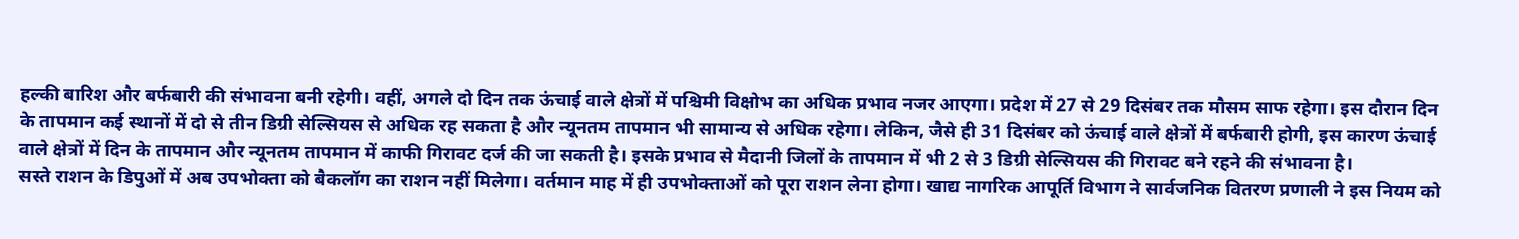हल्की बारिश और बर्फबारी की संभावना बनी रहेगी। वहीं, अगले दो दिन तक ऊंचाई वाले क्षेत्रों में पश्चिमी विक्षोभ का अधिक प्रभाव नजर आएगा। प्रदेश में 27 से 29 दिसंबर तक मौसम साफ रहेगा। इस दौरान दिन के तापमान कई स्थानों में दो से तीन डिग्री सेल्सियस से अधिक रह सकता है और न्यूनतम तापमान भी सामान्य से अधिक रहेगा। लेकिन, जैसे ही 31 दिसंबर को ऊंचाई वाले क्षेत्रों में बर्फबारी होगी, इस कारण ऊंचाई वाले क्षेत्रों में दिन के तापमान और न्यूनतम तापमान में काफी गिरावट दर्ज की जा सकती है। इसके प्रभाव से मैदानी जिलों के तापमान में भी 2 से 3 डिग्री सेल्सियस की गिरावट बने रहने की संभावना है।
सस्ते राशन के डिपुओं में अब उपभोक्ता को बैकलॉग का राशन नहीं मिलेगा। वर्तमान माह में ही उपभोक्ताओं को पूरा राशन लेना होगा। खाद्य नागरिक आपूर्ति विभाग ने सार्वजनिक वितरण प्रणाली ने इस नियम को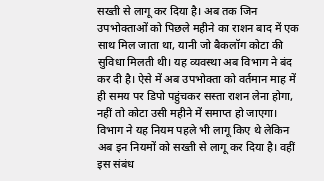सख्ती से लागू कर दिया है। अब तक जिन उपभोक्ताओं को पिछले महीने का राशन बाद में एक साथ मिल जाता था, यानी जो बैकलॉग कोटा की सुविधा मिलती थी। यह व्यवस्था अब विभाग ने बंद कर दी है। ऐसे में अब उपभोक्ता को वर्तमान माह में ही समय पर डिपो पहुंचकर सस्ता राशन लेना होगा, नहीं तो कोटा उसी महीने में समाप्त हो जाएगा। विभाग ने यह नियम पहले भी लागू किए थे लेकिन अब इन नियमों को सख्ती से लागू कर दिया है। वहीं इस संबंध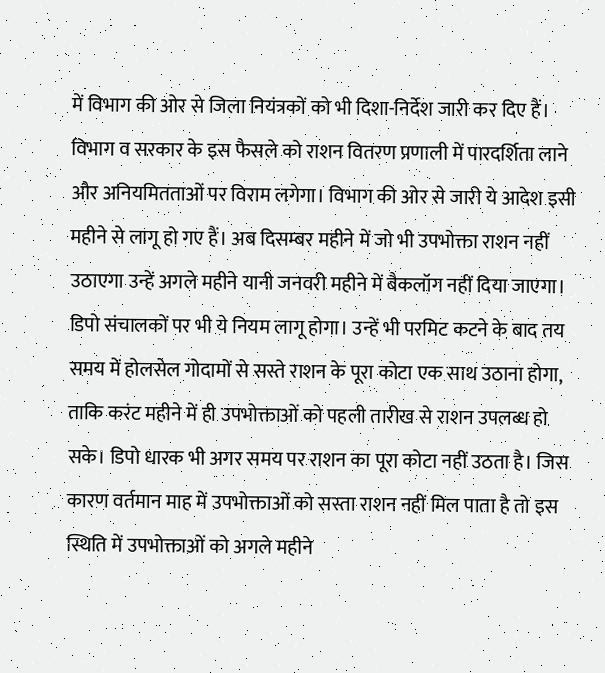में विभाग की ओर से जिला नियंत्रकों को भी दिशा-निर्देश जारी कर दिए हैं। विभाग व सरकार के इस फैसले को राशन वितरण प्रणाली में पारदर्शिता लाने और अनियमितताओं पर विराम लगेगा। विभाग की ओर से जारी ये आदेश इसी महीने से लागू हो गए हैं। अब दिसम्बर महीने में जो भी उपभोक्ता राशन नहीं उठाएगा उन्हें अगले महीने यानी जनवरी महीने में बैकलॉग नहीं दिया जाएगा। डिपो संचालकों पर भी ये नियम लागू होगा। उन्हें भी परमिट कटने के बाद तय समय में होलसेल गोदामों से सस्ते राशन के पूरा कोटा एक साथ उठाना होगा, ताकि करंट महीने में ही उपभोक्ताओं को पहली तारीख से राशन उपलब्ध हो सके। डिपो धारक भी अगर समय पर राशन का पूरा कोटा नहीं उठता है। जिस कारण वर्तमान माह में उपभोक्ताओं को सस्ता राशन नहीं मिल पाता है तो इस स्थिति में उपभोक्ताओं को अगले महीने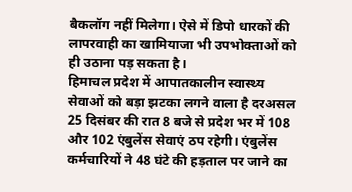बैकलॉग नहीं मिलेगा। ऐसे में डिपो धारकों की लापरवाही का खामियाजा भी उपभोक्ताओं को ही उठाना पड़ सकता है।
हिमाचल प्रदेश में आपातकालीन स्वास्थ्य सेवाओं को बड़ा झटका लगने वाला है दरअसल 25 दिसंबर की रात 8 बजे से प्रदेश भर में 108 और 102 एंबुलेंस सेवाएं ठप रहेगी। एंबुलेंस कर्मचारियों ने 48 घंटे की हड़ताल पर जाने का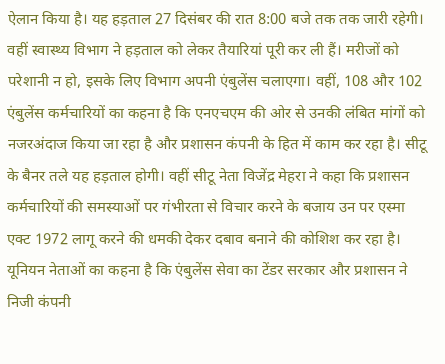ऐलान किया है। यह हड़ताल 27 दिसंबर की रात 8:00 बजे तक तक जारी रहेगी। वहीं स्वास्थ्य विभाग ने हड़ताल को लेकर तैयारियां पूरी कर ली हैं। मरीजों को परेशानी न हो, इसके लिए विभाग अपनी एंबुलेंस चलाएगा। वहीं, 108 और 102 एंबुलेंस कर्मचारियों का कहना है कि एनएचएम की ओर से उनकी लंबित मांगों को नजरअंदाज किया जा रहा है और प्रशासन कंपनी के हित में काम कर रहा है। सीटू के बैनर तले यह हड़ताल होगी। वहीं सीटू नेता विजेंद्र मेहरा ने कहा कि प्रशासन कर्मचारियों की समस्याओं पर गंभीरता से विचार करने के बजाय उन पर एस्मा एक्ट 1972 लागू करने की धमकी देकर दबाव बनाने की कोशिश कर रहा है। यूनियन नेताओं का कहना है कि एंबुलेंस सेवा का टेंडर सरकार और प्रशासन ने निजी कंपनी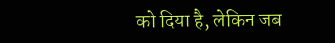को दिया है, लेकिन जब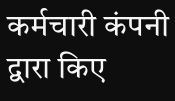कर्मचारी कंपनी द्वारा किए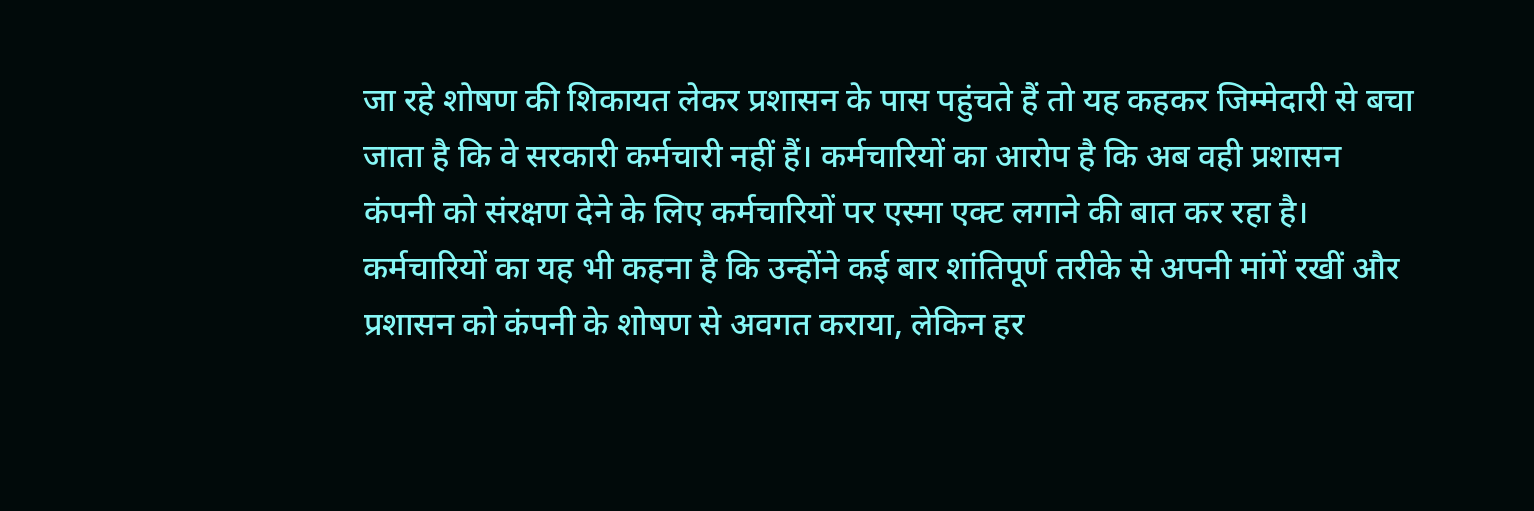जा रहे शोषण की शिकायत लेकर प्रशासन के पास पहुंचते हैं तो यह कहकर जिम्मेदारी से बचा जाता है कि वे सरकारी कर्मचारी नहीं हैं। कर्मचारियों का आरोप है कि अब वही प्रशासन कंपनी को संरक्षण देने के लिए कर्मचारियों पर एस्मा एक्ट लगाने की बात कर रहा है। कर्मचारियों का यह भी कहना है कि उन्होंने कई बार शांतिपूर्ण तरीके से अपनी मांगें रखीं और प्रशासन को कंपनी के शोषण से अवगत कराया, लेकिन हर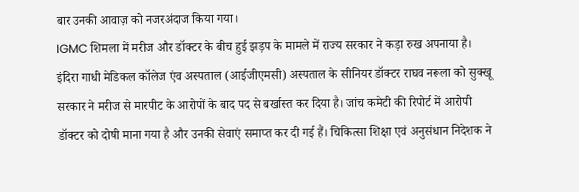बार उनकी आवाज़ को नजरअंदाज किया गया।
IGMC शिमला में मरीज और डॉक्टर के बीच हुई झड़प के मामले में राज्य सरकार ने कड़ा रुख अपनाया है। इंदिरा गाधी मेडिकल कॉलेज एंव अस्पताल (आईजीएमसी) अस्पताल के सीनियर डॉक्टर राघव नरूला को सुक्खू सरकार ने मरीज से मारपीट के आरोपों के बाद पद से बर्खास्त कर दिया है। जांच कमेटी की रिपोर्ट में आरोपी डॉक्टर को दोषी माना गया है और उनकी सेवाएं समाप्त कर दी गई हैं। चिकित्सा शिक्षा एवं अनुसंधान निदेशक ने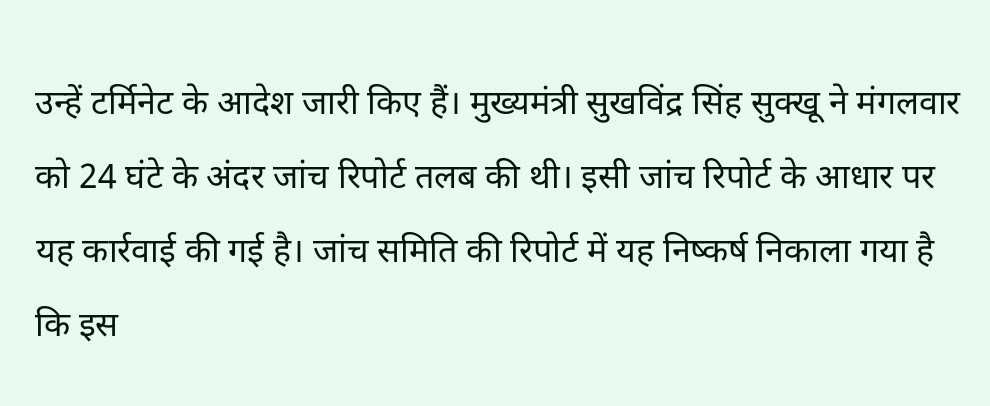उन्हें टर्मिनेट के आदेश जारी किए हैं। मुख्यमंत्री सुखविंद्र सिंह सुक्खू ने मंगलवार को 24 घंटे के अंदर जांच रिपोर्ट तलब की थी। इसी जांच रिपोर्ट के आधार पर यह कार्रवाई की गई है। जांच समिति की रिपोर्ट में यह निष्कर्ष निकाला गया है कि इस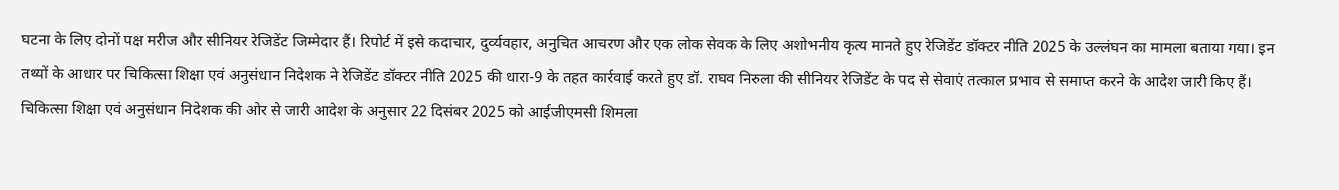घटना के लिए दोनों पक्ष मरीज और सीनियर रेजिडेंट जिम्मेदार हैं। रिपोर्ट में इसे कदाचार, दुर्व्यवहार, अनुचित आचरण और एक लोक सेवक के लिए अशोभनीय कृत्य मानते हुए रेजिडेंट डॉक्टर नीति 2025 के उल्लंघन का मामला बताया गया। इन तथ्यों के आधार पर चिकित्सा शिक्षा एवं अनुसंधान निदेशक ने रेजिडेंट डॉक्टर नीति 2025 की धारा-9 के तहत कार्रवाई करते हुए डॉ. राघव निरुला की सीनियर रेजिडेंट के पद से सेवाएं तत्काल प्रभाव से समाप्त करने के आदेश जारी किए हैं। चिकित्सा शिक्षा एवं अनुसंधान निदेशक की ओर से जारी आदेश के अनुसार 22 दिसंबर 2025 को आईजीएमसी शिमला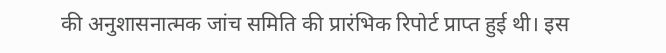की अनुशासनात्मक जांच समिति की प्रारंभिक रिपोर्ट प्राप्त हुई थी। इस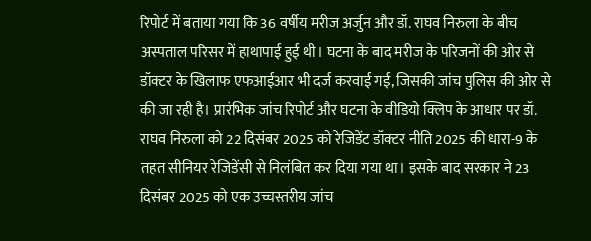रिपोर्ट में बताया गया कि 36 वर्षीय मरीज अर्जुन और डॉ. राघव निरुला के बीच अस्पताल परिसर में हाथापाई हुई थी। घटना के बाद मरीज के परिजनों की ओर से डॉक्टर के खिलाफ एफआईआर भी दर्ज करवाई गई, जिसकी जांच पुलिस की ओर से की जा रही है। प्रारंभिक जांच रिपोर्ट और घटना के वीडियो क्लिप के आधार पर डॉ. राघव निरुला को 22 दिसंबर 2025 को रेजिडेंट डॉक्टर नीति 2025 की धारा-9 के तहत सीनियर रेजिडेंसी से निलंबित कर दिया गया था। इसके बाद सरकार ने 23 दिसंबर 2025 को एक उच्चस्तरीय जांच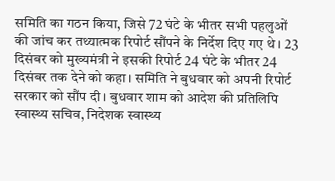समिति का गठन किया, जिसे 72 घंटे के भीतर सभी पहलुओं की जांच कर तथ्यात्मक रिपोर्ट सौंपने के निर्देश दिए गए थे। 23 दिसंबर को मुख्यमंत्री ने इसकी रिपोर्ट 24 घंटे के भीतर 24 दिसंबर तक देने को कहा। समिति ने बुधवार को अपनी रिपोर्ट सरकार को सौंप दी। बुधवार शाम को आदेश की प्रतिलिपि स्वास्थ्य सचिव, निदेशक स्वास्थ्य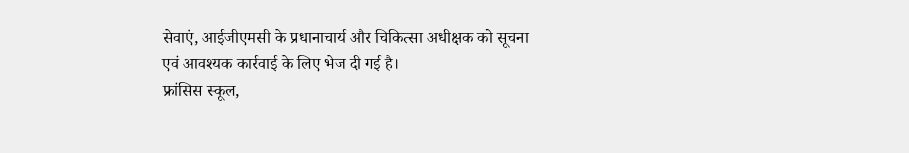सेवाएं, आईजीएमसी के प्रधानाचार्य और चिकित्सा अधीक्षक को सूचना एवं आवश्यक कार्रवाई के लिए भेज दी गई है।
फ्रांसिस स्कूल,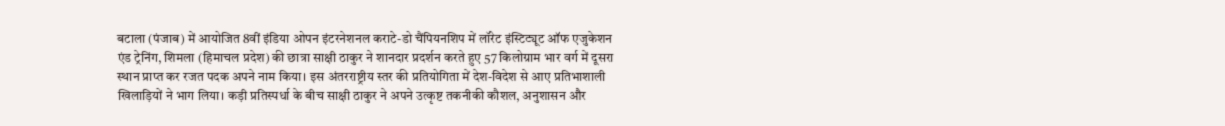बटाला (पंजाब) में आयोजित 8वीं इंडिया ओपन इंटरनेशनल कराटे-डो चैंपियनशिप में लॉरेट इंस्टिट्यूट ऑफ एजुकेशन एंड ट्रेनिंग, शिमला (हिमाचल प्रदेश) की छात्रा साक्षी ठाकुर ने शानदार प्रदर्शन करते हुए 57 किलोग्राम भार वर्ग में दूसरा स्थान प्राप्त कर रजत पदक अपने नाम किया। इस अंतरराष्ट्रीय स्तर की प्रतियोगिता में देश-विदेश से आए प्रतिभाशाली खिलाड़ियों ने भाग लिया। कड़ी प्रतिस्पर्धा के बीच साक्षी ठाकुर ने अपने उत्कृष्ट तकनीकी कौशल, अनुशासन और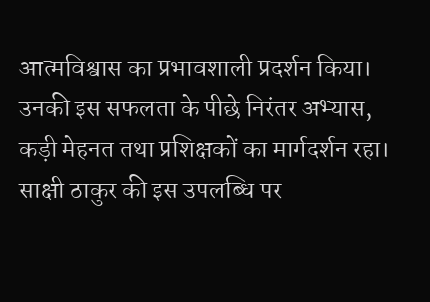आत्मविश्वास का प्रभावशाली प्रदर्शन किया। उनकी इस सफलता के पीछे निरंतर अभ्यास, कड़ी मेहनत तथा प्रशिक्षकों का मार्गदर्शन रहा। साक्षी ठाकुर की इस उपलब्धि पर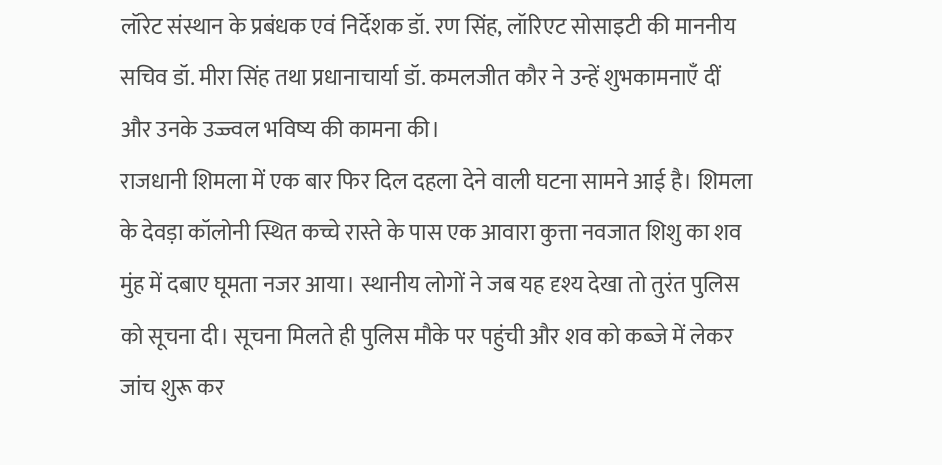लॉरेट संस्थान के प्रबंधक एवं निर्देशक डॉ. रण सिंह, लॉरिएट सोसाइटी की माननीय सचिव डॉ. मीरा सिंह तथा प्रधानाचार्या डॉ. कमलजीत कौर ने उन्हें शुभकामनाएँ दीं और उनके उज्ज्वल भविष्य की कामना की।
राजधानी शिमला में एक बार फिर दिल दहला देने वाली घटना सामने आई है। शिमला के देवड़ा कॉलोनी स्थित कच्चे रास्ते के पास एक आवारा कुत्ता नवजात शिशु का शव मुंह में दबाए घूमता नजर आया। स्थानीय लोगों ने जब यह दृश्य देखा तो तुरंत पुलिस को सूचना दी। सूचना मिलते ही पुलिस मौके पर पहुंची और शव को कब्जे में लेकर जांच शुरू कर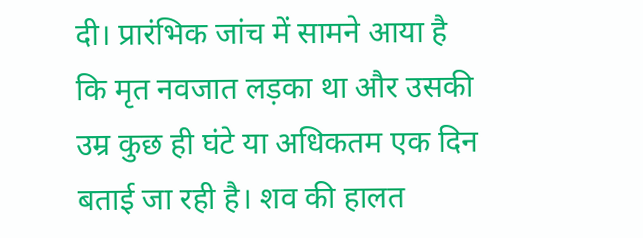दी। प्रारंभिक जांच में सामने आया है कि मृत नवजात लड़का था और उसकी उम्र कुछ ही घंटे या अधिकतम एक दिन बताई जा रही है। शव की हालत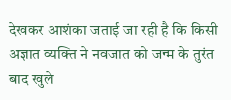देखकर आशंका जताई जा रही है कि किसी अज्ञात व्यक्ति ने नवजात को जन्म के तुरंत बाद खुले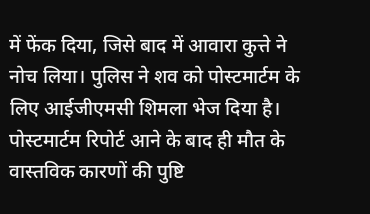में फेंक दिया, जिसे बाद में आवारा कुत्ते ने नोच लिया। पुलिस ने शव को पोस्टमार्टम के लिए आईजीएमसी शिमला भेज दिया है। पोस्टमार्टम रिपोर्ट आने के बाद ही मौत के वास्तविक कारणों की पुष्टि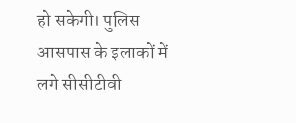हो सकेगी। पुलिस आसपास के इलाकों में लगे सीसीटीवी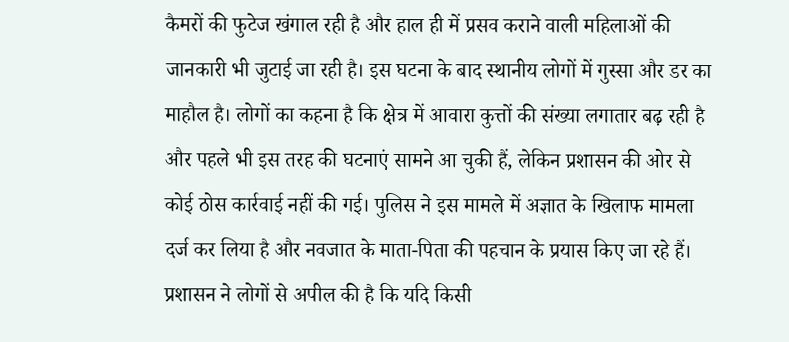कैमरों की फुटेज खंगाल रही है और हाल ही में प्रसव कराने वाली महिलाओं की जानकारी भी जुटाई जा रही है। इस घटना के बाद स्थानीय लोगों में गुस्सा और डर का माहौल है। लोगों का कहना है कि क्षेत्र में आवारा कुत्तों की संख्या लगातार बढ़ रही है और पहले भी इस तरह की घटनाएं सामने आ चुकी हैं, लेकिन प्रशासन की ओर से कोई ठोस कार्रवाई नहीं की गई। पुलिस ने इस मामले में अज्ञात के खिलाफ मामला दर्ज कर लिया है और नवजात के माता-पिता की पहचान के प्रयास किए जा रहे हैं। प्रशासन ने लोगों से अपील की है कि यदि किसी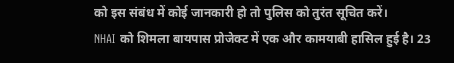को इस संबंध में कोई जानकारी हो तो पुलिस को तुरंत सूचित करें।
NHAI को शिमला बायपास प्रोजेक्ट में एक और कामयाबी हासिल हुई है। 23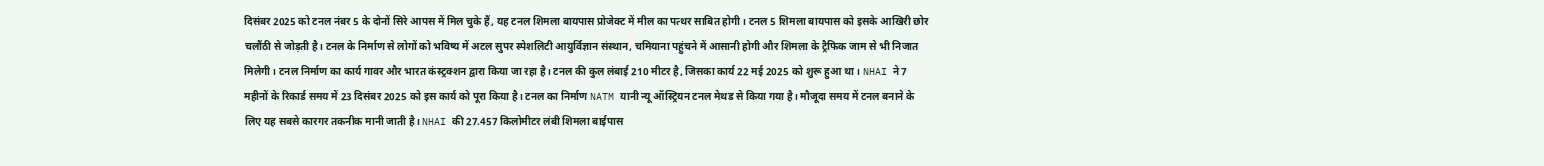दिसंबर 2025 को टनल नंबर 5 के दोनों सिरे आपस में मिल चुके हैं, यह टनल शिमला बायपास प्रोजेक्ट में मील का पत्थर साबित होगी। टनल 5 शिमला बायपास को इसके आखिरी छोर चलौंठी से जोड़ती है। टनल के निर्माण से लोगों को भविष्य में अटल सुपर स्पेशलिटी आयुर्विज्ञान संस्थान, चमियाना पहुंचने में आसानी होगी और शिमला के ट्रैफिक जाम से भी निजात मिलेगी। टनल निर्माण का कार्य गावर और भारत कंस्ट्रक्शन द्वारा किया जा रहा है। टनल की कुल लंबाई 210 मीटर है, जिसका कार्य 22 मई 2025 को शुरू हुआ था। NHAI ने 7 महीनों के रिकार्ड समय में 23 दिसंबर 2025 को इस कार्य को पूरा किया है। टनल का निर्माण NATM यानी न्यू ऑस्ट्रियन टनल मेथड से किया गया है। मौजूदा समय में टनल बनाने के लिए यह सबसे कारगर तकनीक मानी जाती है। NHAI की 27.457 किलोमीटर लंबी शिमला बाईपास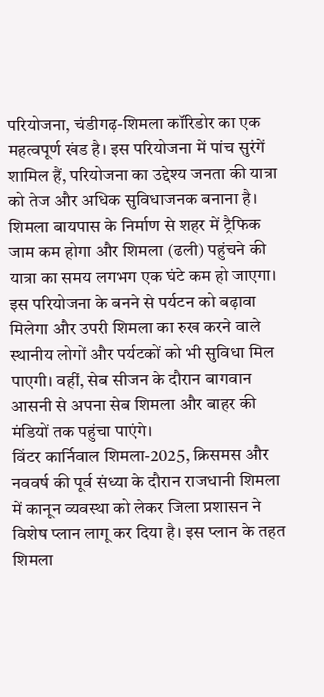परियोजना, चंडीगढ़-शिमला कॉरिडोर का एक महत्वपूर्ण खंड है। इस परियोजना में पांच सुरंगें शामिल हैं, परियोजना का उद्देश्य जनता की यात्रा को तेज और अधिक सुविधाजनक बनाना है। शिमला बायपास के निर्माण से शहर में ट्रैफिक जाम कम होगा और शिमला (ढली) पहुंचने की यात्रा का समय लगभग एक घंटे कम हो जाएगा। इस परियोजना के बनने से पर्यटन को बढ़ावा मिलेगा और उपरी शिमला का रुख करने वाले स्थानीय लोगों और पर्यटकों को भी सुविधा मिल पाएगी। वहीं, सेब सीजन के दौरान बागवान आसनी से अपना सेब शिमला और बाहर की मंडियों तक पहुंचा पाएंगे।
विंटर कार्निवाल शिमला-2025, क्रिसमस और नववर्ष की पूर्व संध्या के दौरान राजधानी शिमला में कानून व्यवस्था को लेकर जिला प्रशासन ने विशेष प्लान लागू कर दिया है। इस प्लान के तहत शिमला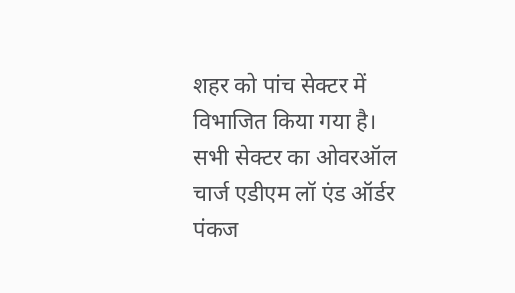शहर को पांच सेक्टर में विभाजित किया गया है। सभी सेक्टर का ओवरऑल चार्ज एडीएम लॉ एंड ऑर्डर पंकज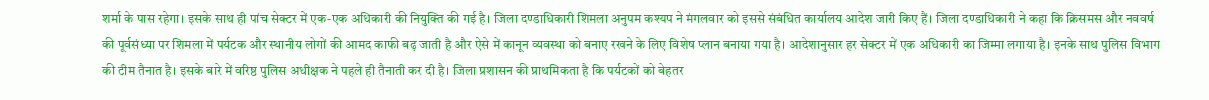शर्मा के पास रहेगा। इसके साथ ही पांच सेक्टर में एक-एक अधिकारी की नियुक्ति की गई है। जिला दण्डाधिकारी शिमला अनुपम कश्यप ने मंगलवार को इससे संबंधित कार्यालय आदेश जारी किए हैं। जिला दण्डाधिकारी ने कहा कि क्रिसमस और नववर्ष की पूर्वसंध्या पर शिमला में पर्यटक और स्थानीय लोगों की आमद काफी बढ़ जाती है और ऐसे में कानून व्यवस्था को बनाए रखने के लिए विशेष प्लान बनाया गया है। आदेशानुसार हर सेक्टर में एक अधिकारी का जिम्मा लगाया है। इनके साथ पुलिस विभाग की टीम तैनात है। इसके बारे में वरिष्ठ पुलिस अधीक्षक ने पहले ही तैनाती कर दी है। जिला प्रशासन की प्राथमिकता है कि पर्यटकों को बेहतर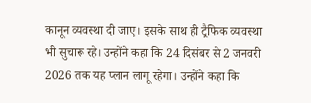कानून व्यवस्था दी जाए। इसके साथ ही ट्रैफिक व्यवस्था भी सुचारू रहे। उन्होंने कहा कि 24 दिसंबर से 2 जनवरी 2026 तक यह प्लान लागू रहेगा। उन्होंने कहा कि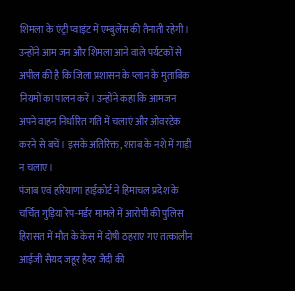शिमला के एंट्री प्वाइंट में एम्बुलेंस की तैनाती रहेगी। उन्होंने आम जन और शिमला आने वाले पर्यटकों से अपील की है कि जिला प्रशासन के प्लान के मुताबिक नियमों का पालन करें। उन्होंने कहा कि आमजन अपने वाहन निर्धारित गति में चलाएं और ओवरटेक करने से बचें। इसके अतिरिक्त, शराब के नशे में गाड़ी न चलाए।
पंजाब एवं हरियाणा हाईकोर्ट ने हिमाचल प्रदेश के चर्चित गुड़िया रेप-मर्डर मामले में आरोपी की पुलिस हिरासत में मौत के केस में दोषी ठहराए गए तत्कालीन आईजी सैयद जहूर हैदर जैदी की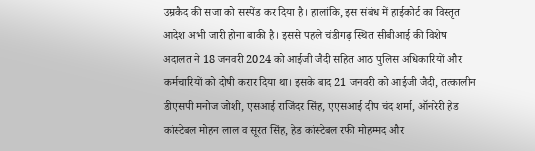उम्रकैद की सजा को सस्पेंड कर दिया है। हालांकि, इस संबंध में हाईकोर्ट का विस्तृत आदेश अभी जारी होना बाकी है। इससे पहले चंडीगढ़ स्थित सीबीआई की विशेष अदालत ने 18 जनवरी 2024 को आईजी जैदी सहित आठ पुलिस अधिकारियों और कर्मचारियों को दोषी करार दिया था। इसके बाद 21 जनवरी को आईजी जैदी, तत्कालीन डीएसपी मनोज जोशी, एसआई राजिंदर सिंह, एएसआई दीप चंद शर्मा, ऑनरेरी हेड कांस्टेबल मोहन लाल व सूरत सिंह, हेड कांस्टेबल रफी मोहम्मद और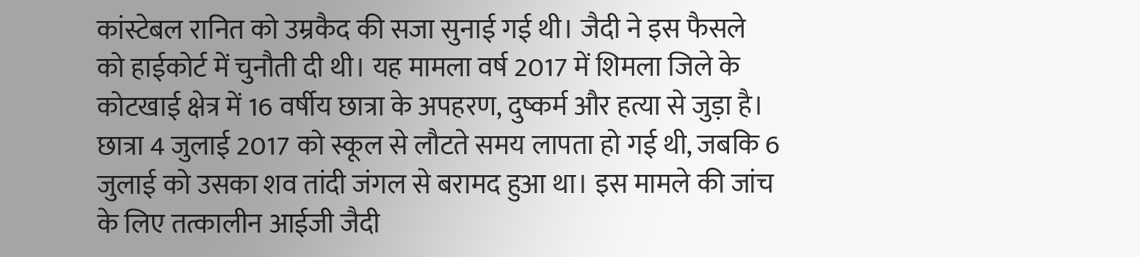कांस्टेबल रानित को उम्रकैद की सजा सुनाई गई थी। जैदी ने इस फैसले को हाईकोर्ट में चुनौती दी थी। यह मामला वर्ष 2017 में शिमला जिले के कोटखाई क्षेत्र में 16 वर्षीय छात्रा के अपहरण, दुष्कर्म और हत्या से जुड़ा है। छात्रा 4 जुलाई 2017 को स्कूल से लौटते समय लापता हो गई थी, जबकि 6 जुलाई को उसका शव तांदी जंगल से बरामद हुआ था। इस मामले की जांच के लिए तत्कालीन आईजी जैदी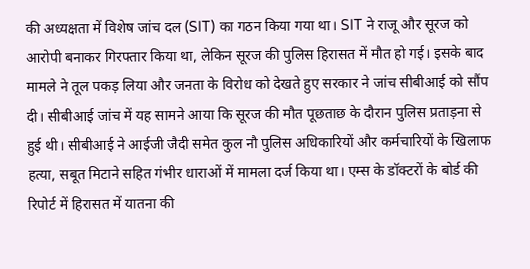की अध्यक्षता में विशेष जांच दल (SIT) का गठन किया गया था। SIT ने राजू और सूरज को आरोपी बनाकर गिरफ्तार किया था, लेकिन सूरज की पुलिस हिरासत में मौत हो गई। इसके बाद मामले ने तूल पकड़ लिया और जनता के विरोध को देखते हुए सरकार ने जांच सीबीआई को सौंप दी। सीबीआई जांच में यह सामने आया कि सूरज की मौत पूछताछ के दौरान पुलिस प्रताड़ना से हुई थी। सीबीआई ने आईजी जैदी समेत कुल नौ पुलिस अधिकारियों और कर्मचारियों के खिलाफ हत्या, सबूत मिटाने सहित गंभीर धाराओं में मामला दर्ज किया था। एम्स के डॉक्टरों के बोर्ड की रिपोर्ट में हिरासत में यातना की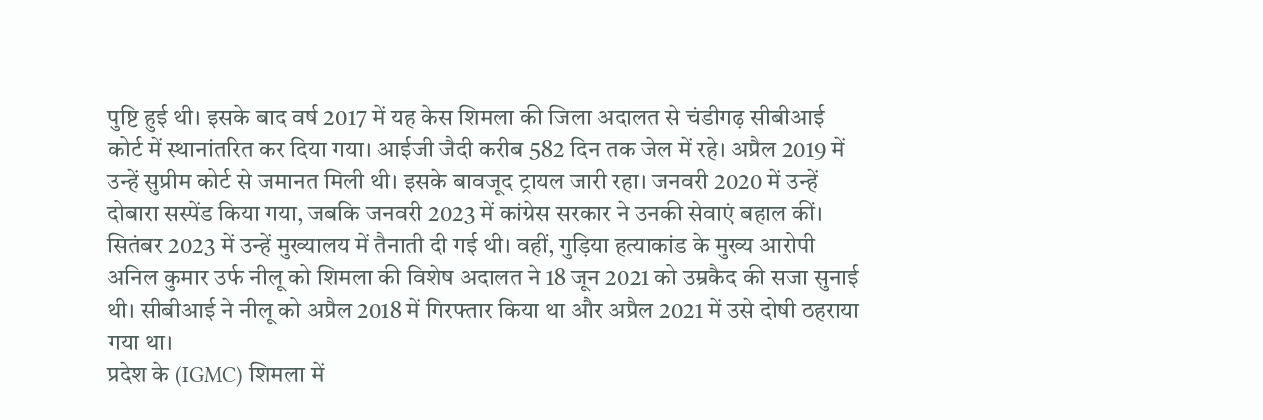पुष्टि हुई थी। इसके बाद वर्ष 2017 में यह केस शिमला की जिला अदालत से चंडीगढ़ सीबीआई कोर्ट में स्थानांतरित कर दिया गया। आईजी जैदी करीब 582 दिन तक जेल में रहे। अप्रैल 2019 में उन्हें सुप्रीम कोर्ट से जमानत मिली थी। इसके बावजूद ट्रायल जारी रहा। जनवरी 2020 में उन्हें दोबारा सस्पेंड किया गया, जबकि जनवरी 2023 में कांग्रेस सरकार ने उनकी सेवाएं बहाल कीं। सितंबर 2023 में उन्हें मुख्यालय में तैनाती दी गई थी। वहीं, गुड़िया हत्याकांड के मुख्य आरोपी अनिल कुमार उर्फ नीलू को शिमला की विशेष अदालत ने 18 जून 2021 को उम्रकैद की सजा सुनाई थी। सीबीआई ने नीलू को अप्रैल 2018 में गिरफ्तार किया था और अप्रैल 2021 में उसे दोषी ठहराया गया था।
प्रदेश के (IGMC) शिमला में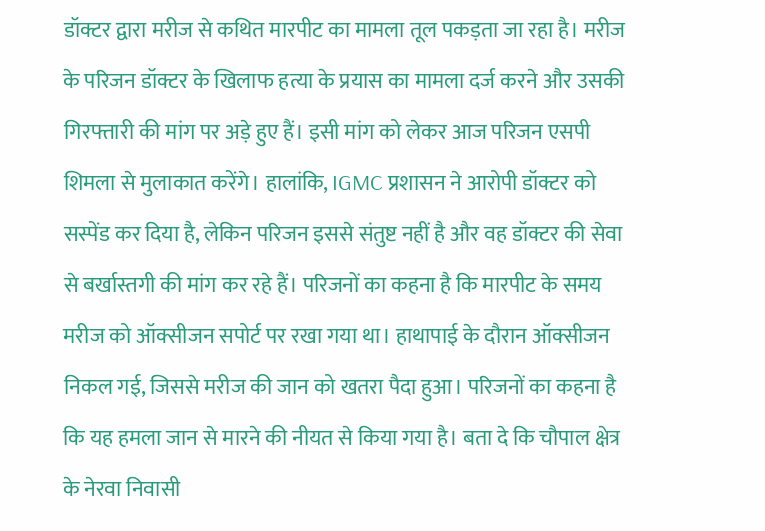डॉक्टर द्वारा मरीज से कथित मारपीट का मामला तूल पकड़ता जा रहा है। मरीज के परिजन डॉक्टर के खिलाफ हत्या के प्रयास का मामला दर्ज करने और उसकी गिरफ्तारी की मांग पर अड़े हुए हैं। इसी मांग को लेकर आज परिजन एसपी शिमला से मुलाकात करेंगे। हालांकि, IGMC प्रशासन ने आरोपी डॉक्टर को सस्पेंड कर दिया है, लेकिन परिजन इससे संतुष्ट नहीं है और वह डॉक्टर की सेवा से बर्खास्तगी की मांग कर रहे हैं। परिजनों का कहना है कि मारपीट के समय मरीज को ऑक्सीजन सपोर्ट पर रखा गया था। हाथापाई के दौरान ऑक्सीजन निकल गई, जिससे मरीज की जान को खतरा पैदा हुआ। परिजनों का कहना है कि यह हमला जान से मारने की नीयत से किया गया है। बता दे कि चौपाल क्षेत्र के नेरवा निवासी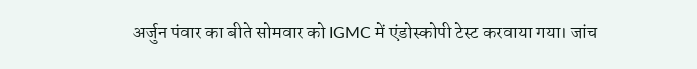अर्जुन पंवार का बीते सोमवार को IGMC में एंडोस्कोपी टेस्ट करवाया गया। जांच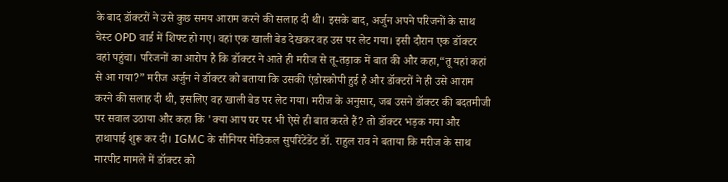के बाद डॉक्टरों ने उसे कुछ समय आराम करने की सलाह दी थी। इसके बाद, अर्जुन अपने परिजनों के साथ चेस्ट OPD वार्ड में शिफ्ट हो गए। वहां एक खाली बेड देखकर वह उस पर लेट गया। इसी दौरान एक डॉक्टर वहां पहुंचा। परिजनों का आरोप है कि डॉक्टर ने आते ही मरीज से तू-तड़ाक में बात की और कहा,“तू यहां कहां से आ गया?” मरीज अर्जुन ने डॉक्टर को बताया कि उसकी एंडोस्कोपी हुई है और डॉक्टरों ने ही उसे आराम करने की सलाह दी थी, इसलिए वह खाली बेड पर लेट गया। मरीज के अनुसार, जब उसने डॉक्टर की बदतमीजी पर सवाल उठाया और कहा कि 'क्या आप घर पर भी ऐसे ही बात करते हैं? तो डॉक्टर भड़क गया और हाथापाई शुरू कर दी। IGMC के सीनियर मेडिकल सुपरिंटेंडेंट डॉ. राहुल राव ने बताया कि मरीज के साथ मारपीट मामले में डॉक्टर को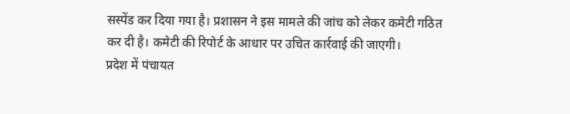सस्पेंड कर दिया गया है। प्रशासन ने इस मामले की जांच को लेकर कमेटी गठित कर दी है। कमेटी की रिपोर्ट के आधार पर उचित कार्रवाई की जाएगी।
प्रदेश में पंचायत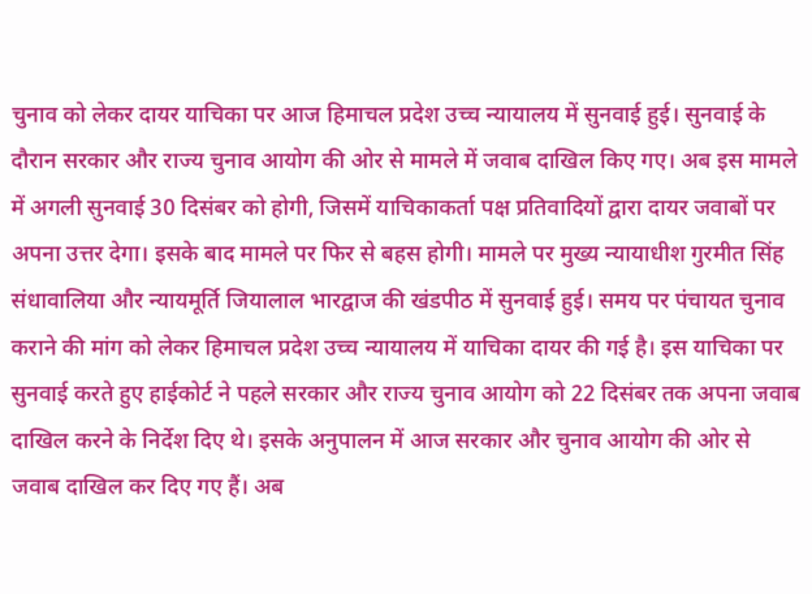चुनाव को लेकर दायर याचिका पर आज हिमाचल प्रदेश उच्च न्यायालय में सुनवाई हुई। सुनवाई के दौरान सरकार और राज्य चुनाव आयोग की ओर से मामले में जवाब दाखिल किए गए। अब इस मामले में अगली सुनवाई 30 दिसंबर को होगी, जिसमें याचिकाकर्ता पक्ष प्रतिवादियों द्वारा दायर जवाबों पर अपना उत्तर देगा। इसके बाद मामले पर फिर से बहस होगी। मामले पर मुख्य न्यायाधीश गुरमीत सिंह संधावालिया और न्यायमूर्ति जियालाल भारद्वाज की खंडपीठ में सुनवाई हुई। समय पर पंचायत चुनाव कराने की मांग को लेकर हिमाचल प्रदेश उच्च न्यायालय में याचिका दायर की गई है। इस याचिका पर सुनवाई करते हुए हाईकोर्ट ने पहले सरकार और राज्य चुनाव आयोग को 22 दिसंबर तक अपना जवाब दाखिल करने के निर्देश दिए थे। इसके अनुपालन में आज सरकार और चुनाव आयोग की ओर से जवाब दाखिल कर दिए गए हैं। अब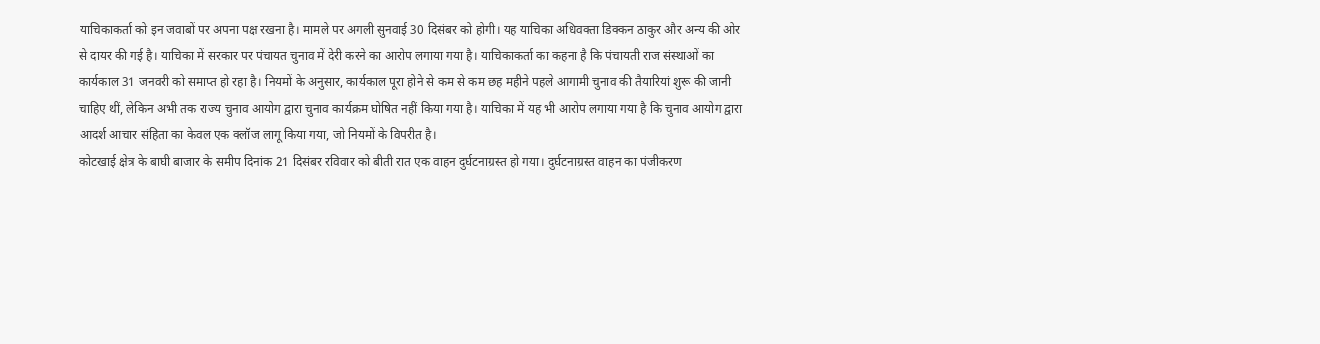याचिकाकर्ता को इन जवाबों पर अपना पक्ष रखना है। मामले पर अगली सुनवाई 30 दिसंबर को होगी। यह याचिका अधिवक्ता डिक्कन ठाकुर और अन्य की ओर से दायर की गई है। याचिका में सरकार पर पंचायत चुनाव में देरी करने का आरोप लगाया गया है। याचिकाकर्ता का कहना है कि पंचायती राज संस्थाओं का कार्यकाल 31 जनवरी को समाप्त हो रहा है। नियमों के अनुसार, कार्यकाल पूरा होने से कम से कम छह महीने पहले आगामी चुनाव की तैयारियां शुरू की जानी चाहिए थीं, लेकिन अभी तक राज्य चुनाव आयोग द्वारा चुनाव कार्यक्रम घोषित नहीं किया गया है। याचिका में यह भी आरोप लगाया गया है कि चुनाव आयोग द्वारा आदर्श आचार संहिता का केवल एक क्लॉज लागू किया गया, जो नियमों के विपरीत है।
कोटखाई क्षेत्र के बाघी बाजार के समीप दिनांक 21 दिसंबर रविवार को बीती रात एक वाहन दुर्घटनाग्रस्त हो गया। दुर्घटनाग्रस्त वाहन का पंजीकरण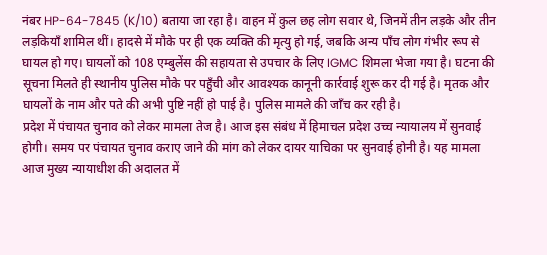नंबर HP-64-7845 (K/10) बताया जा रहा है। वाहन में कुल छह लोग सवार थे, जिनमें तीन लड़के और तीन लड़कियाँ शामिल थीं। हादसे में मौके पर ही एक व्यक्ति की मृत्यु हो गई, जबकि अन्य पाँच लोग गंभीर रूप से घायल हो गए। घायलों को 108 एम्बुलेंस की सहायता से उपचार के लिए IGMC शिमला भेजा गया है। घटना की सूचना मिलते ही स्थानीय पुलिस मौके पर पहुँची और आवश्यक कानूनी कार्रवाई शुरू कर दी गई है। मृतक और घायलों के नाम और पते की अभी पुष्टि नहीं हो पाई है। पुलिस मामले की जाँच कर रही है।
प्रदेश में पंचायत चुनाव को लेकर मामला तेज है। आज इस संबंध में हिमाचल प्रदेश उच्च न्यायालय में सुनवाई होगी। समय पर पंचायत चुनाव कराए जाने की मांग को लेकर दायर याचिका पर सुनवाई होनी है। यह मामला आज मुख्य न्यायाधीश की अदालत में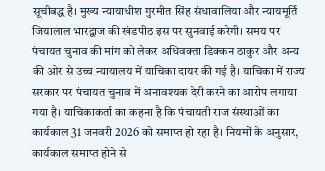सूचीबद्ध है। मुख्य न्यायाधीश गुरमीत सिंह संधावालिया और न्यायमूर्ति जियालाल भारद्वाज की खंडपीठ इस पर सुनवाई करेगी। समय पर पंचायत चुनाव की मांग को लेकर अधिवक्ता डिक्कन ठाकुर और अन्य की ओर से उच्च न्यायालय में याचिका दायर की गई है। याचिका में राज्य सरकार पर पंचायत चुनाव में अनावश्यक देरी करने का आरोप लगाया गया है। याचिकाकर्ता का कहना है कि पंचायती राज संस्थाओं का कार्यकाल 31 जनवरी 2026 को समाप्त हो रहा है। नियमों के अनुसार, कार्यकाल समाप्त होने से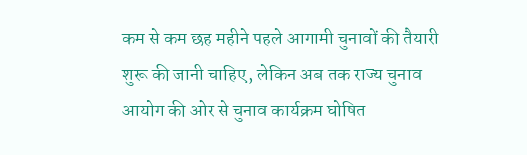कम से कम छह महीने पहले आगामी चुनावों की तैयारी शुरू की जानी चाहिए, लेकिन अब तक राज्य चुनाव आयोग की ओर से चुनाव कार्यक्रम घोषित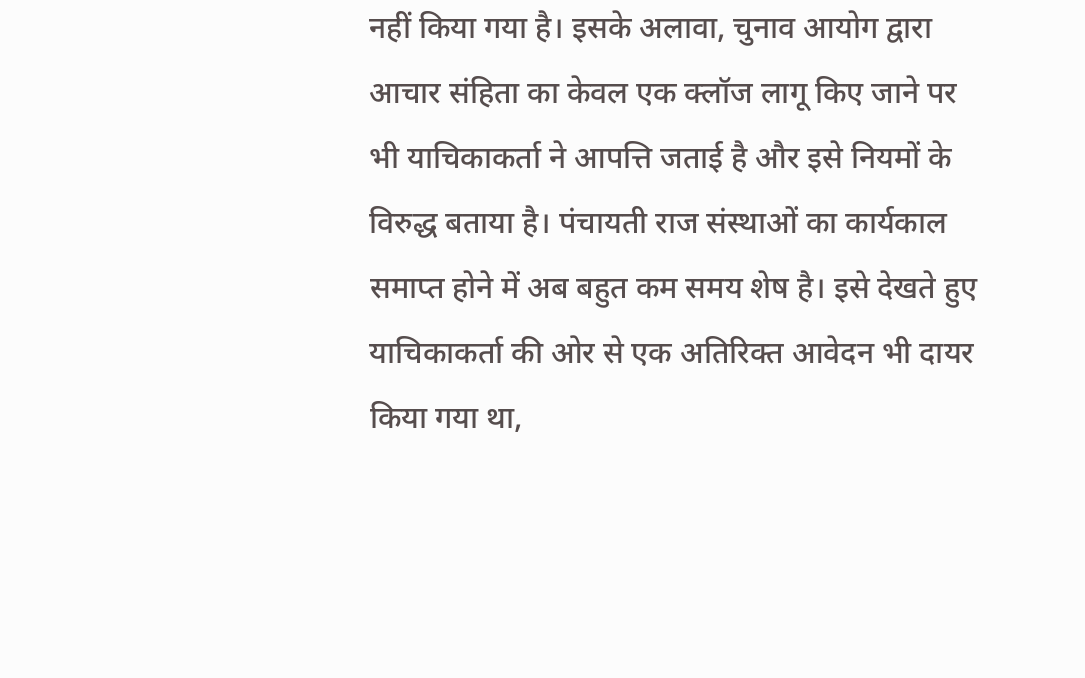नहीं किया गया है। इसके अलावा, चुनाव आयोग द्वारा आचार संहिता का केवल एक क्लॉज लागू किए जाने पर भी याचिकाकर्ता ने आपत्ति जताई है और इसे नियमों के विरुद्ध बताया है। पंचायती राज संस्थाओं का कार्यकाल समाप्त होने में अब बहुत कम समय शेष है। इसे देखते हुए याचिकाकर्ता की ओर से एक अतिरिक्त आवेदन भी दायर किया गया था,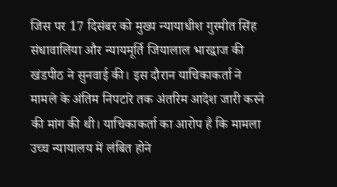जिस पर 17 दिसंबर को मुख्य न्यायाधीश गुरमीत सिंह संधावालिया और न्यायमूर्ति जियालाल भारद्वाज की खंडपीठ ने सुनवाई की। इस दौरान याचिकाकर्ता ने मामले के अंतिम निपटारे तक अंतरिम आदेश जारी करने की मांग की थी। याचिकाकर्ता का आरोप है कि मामला उच्च न्यायालय में लंबित होने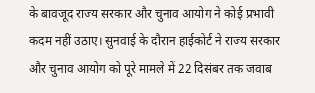के बावजूद राज्य सरकार और चुनाव आयोग ने कोई प्रभावी कदम नहीं उठाए। सुनवाई के दौरान हाईकोर्ट ने राज्य सरकार और चुनाव आयोग को पूरे मामले में 22 दिसंबर तक जवाब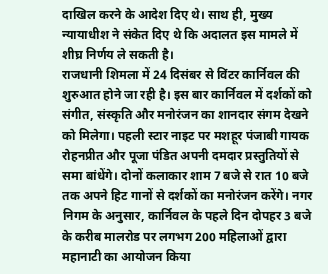दाखिल करने के आदेश दिए थे। साथ ही, मुख्य न्यायाधीश ने संकेत दिए थे कि अदालत इस मामले में शीघ्र निर्णय ले सकती है।
राजधानी शिमला में 24 दिसंबर से विंटर कार्निवल की शुरुआत होने जा रही है। इस बार कार्निवल में दर्शकों को संगीत, संस्कृति और मनोरंजन का शानदार संगम देखने को मिलेगा। पहली स्टार नाइट पर मशहूर पंजाबी गायक रोहनप्रीत और पूजा पंडित अपनी दमदार प्रस्तुतियों से समा बांधेंगे। दोनों कलाकार शाम 7 बजे से रात 10 बजे तक अपने हिट गानों से दर्शकों का मनोरंजन करेंगे। नगर निगम के अनुसार, कार्निवल के पहले दिन दोपहर 3 बजे के करीब मालरोड पर लगभग 200 महिलाओं द्वारा महानाटी का आयोजन किया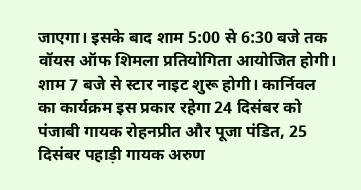जाएगा। इसके बाद शाम 5:00 से 6:30 बजे तक वॉयस ऑफ शिमला प्रतियोगिता आयोजित होगी। शाम 7 बजे से स्टार नाइट शुरू होगी। कार्निवल का कार्यक्रम इस प्रकार रहेगा 24 दिसंबर को पंजाबी गायक रोहनप्रीत और पूजा पंडित, 25 दिसंबर पहाड़ी गायक अरुण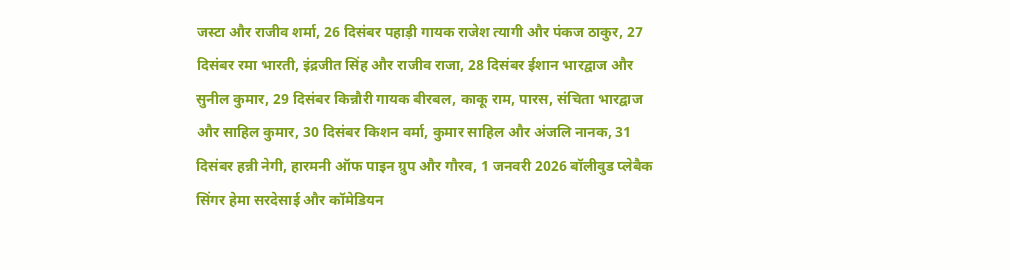जस्टा और राजीव शर्मा, 26 दिसंबर पहाड़ी गायक राजेश त्यागी और पंकज ठाकुर, 27 दिसंबर रमा भारती, इंद्रजीत सिंह और राजीव राजा, 28 दिसंबर ईशान भारद्वाज और सुनील कुमार, 29 दिसंबर किन्नौरी गायक बीरबल, काकू राम, पारस, संचिता भारद्वाज और साहिल कुमार, 30 दिसंबर किशन वर्मा, कुमार साहिल और अंजलि नानक, 31 दिसंबर हन्नी नेगी, हारमनी ऑफ पाइन ग्रुप और गौरव, 1 जनवरी 2026 बॉलीवुड प्लेबैक सिंगर हेमा सरदेसाई और कॉमेडियन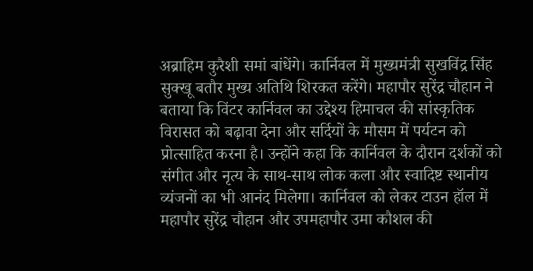अब्राहिम कुरैशी समां बांधेंगे। कार्निवल में मुख्यमंत्री सुखविंद्र सिंह सुक्खू बतौर मुख्य अतिथि शिरकत करेंगे। महापौर सुरेंद्र चौहान ने बताया कि विंटर कार्निवल का उद्देश्य हिमाचल की सांस्कृतिक विरासत को बढ़ावा देना और सर्दियों के मौसम में पर्यटन को प्रोत्साहित करना है। उन्होंने कहा कि कार्निवल के दौरान दर्शकों को संगीत और नृत्य के साथ-साथ लोक कला और स्वादिष्ट स्थानीय व्यंजनों का भी आनंद मिलेगा। कार्निवल को लेकर टाउन हॉल में महापौर सुरेंद्र चौहान और उपमहापौर उमा कौशल की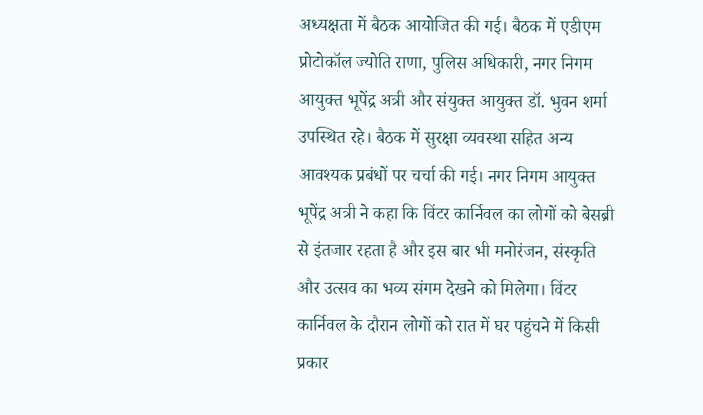अध्यक्षता में बैठक आयोजित की गई। बैठक में एडीएम प्रोटोकॉल ज्योति राणा, पुलिस अधिकारी, नगर निगम आयुक्त भूपेंद्र अत्री और संयुक्त आयुक्त डॉ. भुवन शर्मा उपस्थित रहे। बैठक में सुरक्षा व्यवस्था सहित अन्य आवश्यक प्रबंधों पर चर्चा की गई। नगर निगम आयुक्त भूपेंद्र अत्री ने कहा कि विंटर कार्निवल का लोगों को बेसब्री से इंतजार रहता है और इस बार भी मनोरंजन, संस्कृति और उत्सव का भव्य संगम देखने को मिलेगा। विंटर कार्निवल के दौरान लोगों को रात में घर पहुंचने में किसी प्रकार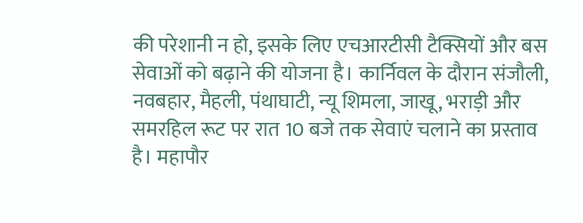की परेशानी न हो, इसके लिए एचआरटीसी टैक्सियों और बस सेवाओं को बढ़ाने की योजना है। कार्निवल के दौरान संजौली, नवबहार, मैहली, पंथाघाटी, न्यू शिमला, जाखू, भराड़ी और समरहिल रूट पर रात 10 बजे तक सेवाएं चलाने का प्रस्ताव है। महापौर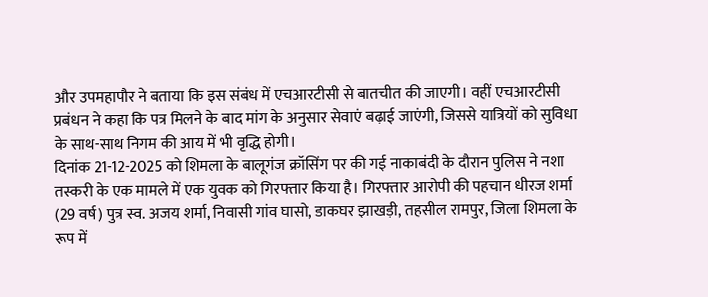और उपमहापौर ने बताया कि इस संबंध में एचआरटीसी से बातचीत की जाएगी। वहीं एचआरटीसी प्रबंधन ने कहा कि पत्र मिलने के बाद मांग के अनुसार सेवाएं बढ़ाई जाएंगी, जिससे यात्रियों को सुविधा के साथ-साथ निगम की आय में भी वृद्धि होगी।
दिनांक 21-12-2025 को शिमला के बालूगंज क्रॉसिंग पर की गई नाकाबंदी के दौरान पुलिस ने नशा तस्करी के एक मामले में एक युवक को गिरफ्तार किया है। गिरफ्तार आरोपी की पहचान धीरज शर्मा (29 वर्ष) पुत्र स्व. अजय शर्मा, निवासी गांव घासो, डाकघर झाखड़ी, तहसील रामपुर, जिला शिमला के रूप में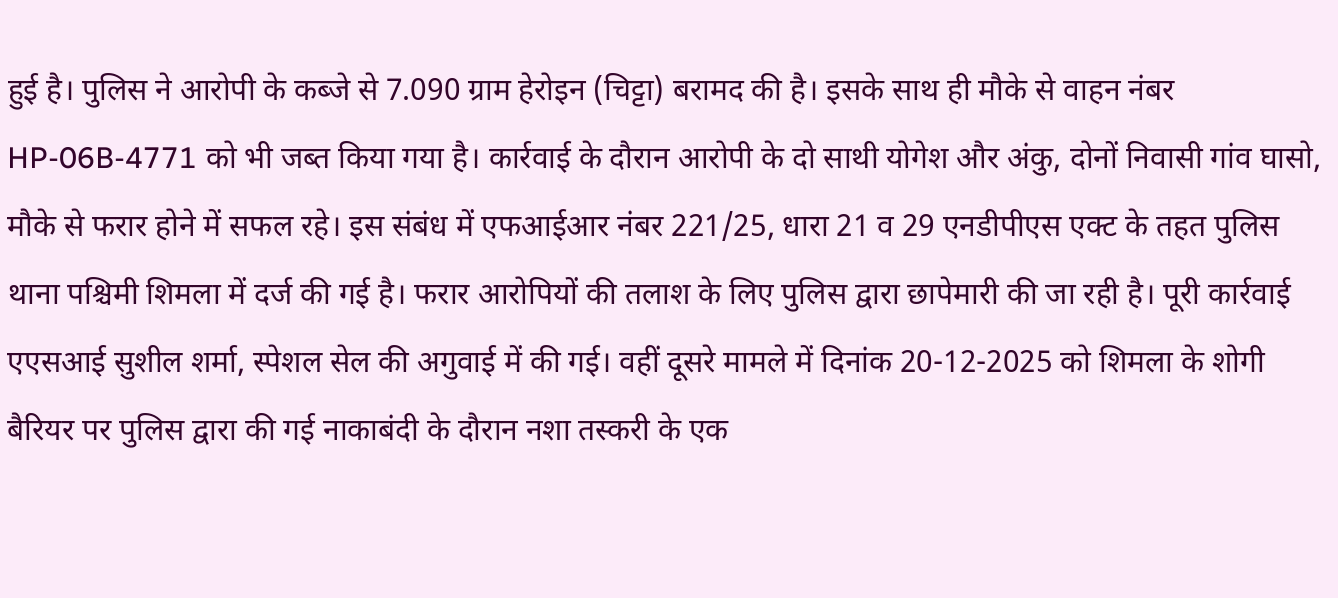हुई है। पुलिस ने आरोपी के कब्जे से 7.090 ग्राम हेरोइन (चिट्टा) बरामद की है। इसके साथ ही मौके से वाहन नंबर HP-06B-4771 को भी जब्त किया गया है। कार्रवाई के दौरान आरोपी के दो साथी योगेश और अंकु, दोनों निवासी गांव घासो, मौके से फरार होने में सफल रहे। इस संबंध में एफआईआर नंबर 221/25, धारा 21 व 29 एनडीपीएस एक्ट के तहत पुलिस थाना पश्चिमी शिमला में दर्ज की गई है। फरार आरोपियों की तलाश के लिए पुलिस द्वारा छापेमारी की जा रही है। पूरी कार्रवाई एएसआई सुशील शर्मा, स्पेशल सेल की अगुवाई में की गई। वहीं दूसरे मामले में दिनांक 20-12-2025 को शिमला के शोगी बैरियर पर पुलिस द्वारा की गई नाकाबंदी के दौरान नशा तस्करी के एक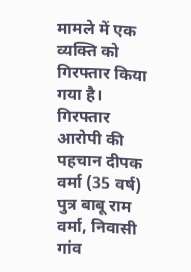मामले में एक व्यक्ति को गिरफ्तार किया गया है। गिरफ्तार आरोपी की पहचान दीपक वर्मा (35 वर्ष) पुत्र बाबू राम वर्मा, निवासी गांव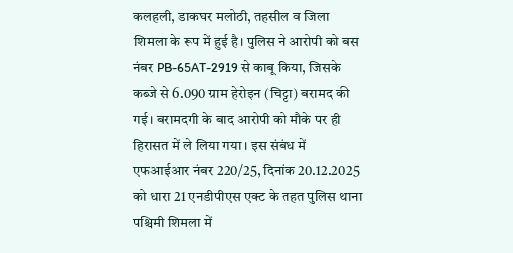कलहली, डाकघर मलोठी, तहसील व जिला शिमला के रूप में हुई है। पुलिस ने आरोपी को बस नंबर PB-65AT-2919 से काबू किया, जिसके कब्जे से 6.090 ग्राम हेरोइन (चिट्टा) बरामद की गई। बरामदगी के बाद आरोपी को मौके पर ही हिरासत में ले लिया गया। इस संबंध में एफआईआर नंबर 220/25, दिनांक 20.12.2025 को धारा 21 एनडीपीएस एक्ट के तहत पुलिस थाना पश्चिमी शिमला में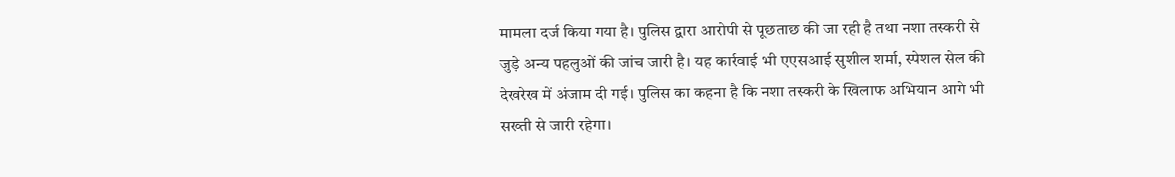मामला दर्ज किया गया है। पुलिस द्वारा आरोपी से पूछताछ की जा रही है तथा नशा तस्करी से जुड़े अन्य पहलुओं की जांच जारी है। यह कार्रवाई भी एएसआई सुशील शर्मा, स्पेशल सेल की देखरेख में अंजाम दी गई। पुलिस का कहना है कि नशा तस्करी के खिलाफ अभियान आगे भी सख्ती से जारी रहेगा।